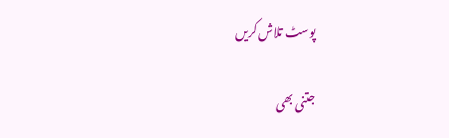پوسٹ تلاش کریں

جتنی بھی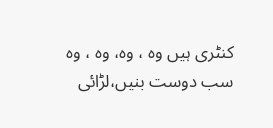کنٹری ہیں وہ ، وہ، وہ ، وہ سب دوست بنیں،لڑائی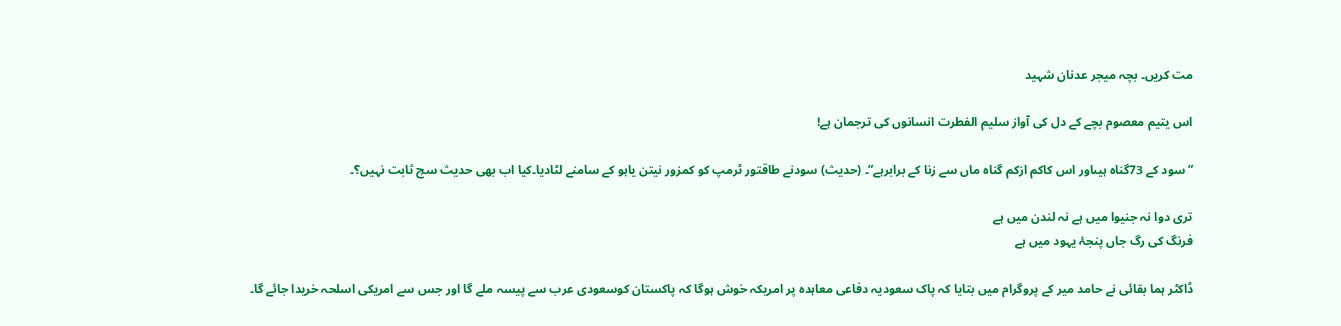مت کریں۔ بچہ میجر عدنان شہید

اس یتیم معصوم بچے کے دل کی آواز سلیم الفطرت انسانوں کی ترجمان ہے!

”سود کے 73گناہ ہیںاور اس کاکم ازکم گناہ ماں سے زنا کے برابرہے”۔ (حدیث) سودنے طاقتور ٹرمپ کو کمزور نیتن یاہو کے سامنے لٹادیا۔کیا اب بھی حدیث سچ ثابت نہیں؟۔

تری دوا نہ جنیوا میں ہے نہ لندن میں ہے
فرنگ کی رگ جاں پنجۂ یہود میں ہے

ڈاکٹر ہما بقائی نے حامد میر کے پروگرام میں بتایا کہ پاک سعودیہ دفاعی معاہدہ پر امریکہ خوش ہوگا کہ پاکستان کوسعودی عرب سے پیسہ ملے گا اور جس سے امریکی اسلحہ خریدا جائے گا۔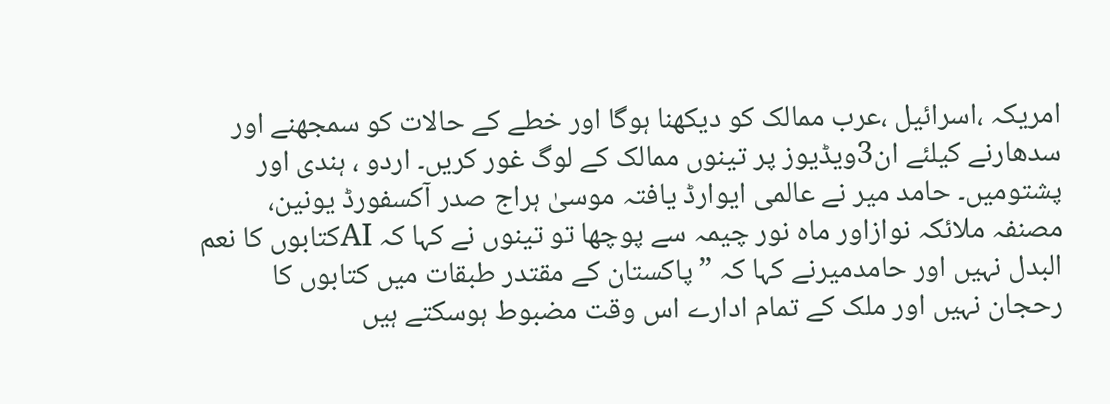امریکہ ،اسرائیل ،عرب ممالک کو دیکھنا ہوگا اور خطے کے حالات کو سمجھنے اور سدھارنے کیلئے ان3ویڈیوز پر تینوں ممالک کے لوگ غور کریں۔ اردو ، ہندی اور پشتومیں۔ حامد میر نے عالمی ایوارڈ یافتہ موسیٰ ہراج صدر آکسفورڈ یونین، مصنفہ ملائکہ نوازاور ماہ نور چیمہ سے پوچھا تو تینوں نے کہا کہ AIکتابوں کا نعم البدل نہیں اور حامدمیرنے کہا کہ ”پاکستان کے مقتدر طبقات میں کتابوں کا رحجان نہیں اور ملک کے تمام ادارے اس وقت مضبوط ہوسکتے ہیں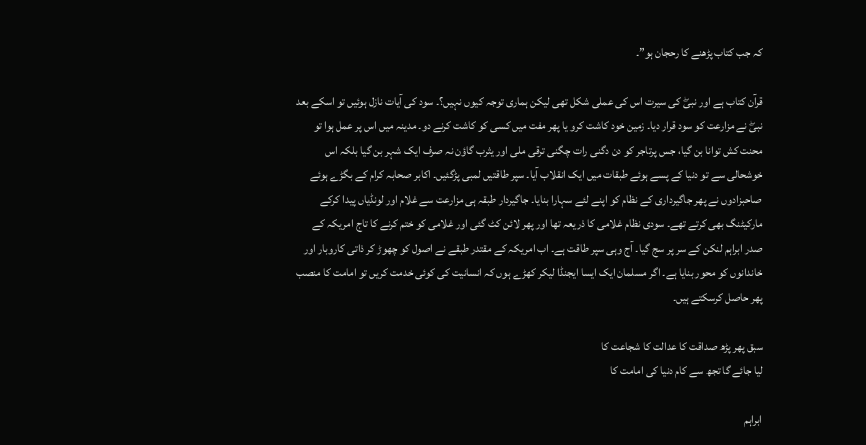کہ جب کتاب پڑھنے کا رحجان ہو”۔

قرآن کتاب ہے اور نبیۖ کی سیرت اس کی عملی شکل تھی لیکن ہماری توجہ کیوں نہیں؟۔ سود کی آیات نازل ہوئیں تو اسکے بعد نبیۖ نے مزارعت کو سود قرار دیا۔ زمین خود کاشت کرو یا پھر مفت میں کسی کو کاشت کرنے دو۔ مدینہ میں اس پر عمل ہوا تو محنت کش توانا بن گیا، جس پرتاجر کو دن دگنی رات چگنی ترقی ملی اور یثرب گاؤن نہ صرف ایک شہر بن گیا بلکہ اس خوشحالی سے تو دنیا کے پسے ہوئے طبقات میں ایک انقلاب آیا۔ سپر طاقتیں لمبی پڑگئیں۔ اکابر صحابہ کرام کے بگڑے ہوئے صاحبزادوں نے پھر جاگیرداری کے نظام کو اپنے لئے سہارا بنایا۔ جاگیردار طبقہ ہی مزارعت سے غلام اور لونڈیاں پیدا کرکے مارکیٹنگ بھی کرتے تھے۔ سودی نظام غلامی کا ذریعہ تھا اور پھر لائن کٹ گئی اور غلامی کو ختم کرنے کا تاج امریکہ کے صدر ابراہم لنکن کے سر پر سج گیا۔ آج وہی سپر طاقت ہے۔ اب امریکہ کے مقتدر طبقے نے اصول کو چھوڑ کر ذاتی کاروبار اور خاندانوں کو محور بنایا ہے۔ اگر مسلمان ایک ایسا ایجنڈا لیکر کھڑے ہوں کہ انسانیت کی کوئی خدمت کریں تو امامت کا منصب پھر حاصل کرسکتے ہیں۔

سبق پھر پڑھ صداقت کا عدالت کا شجاعت کا
لیا جائے گا تجھ سے کام دنیا کی امامت کا

ابراہم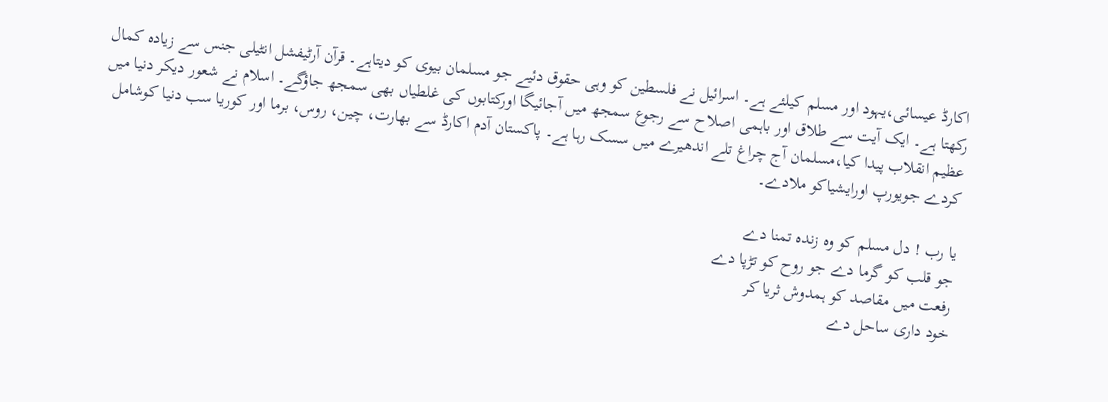اکارڈ عیسائی،یہود اور مسلم کیلئے ہے۔ اسرائیل نے فلسطین کو وہی حقوق دئیے جو مسلمان بیوی کو دیتاہے۔ قرآن آرٹیفشل انٹیلی جنس سے زیادہ کمال رکھتا ہے۔ ایک آیت سے طلاق اور باہمی اصلاح سے رجوع سمجھ میں آجائیگا اورکتابوں کی غلطیاں بھی سمجھ جاؤگے۔ اسلام نے شعور دیکر دنیا میں عظیم انقلاب پیدا کیا،مسلمان آج چراغ تلے اندھیرے میں سسک رہا ہے۔ پاکستان آدم اکارڈ سے بھارت، چین، روس، برما اور کوریا سب دنیا کوشامل کردے جویورپ اورایشیاکو ملادے۔

یا رب ! دل مسلم کو وہ زندہ تمنا دے
جو قلب کو گرما دے جو روح کو تڑپا دے
رفعت میں مقاصد کو ہمدوش ثریا کر
خود داری ساحل دے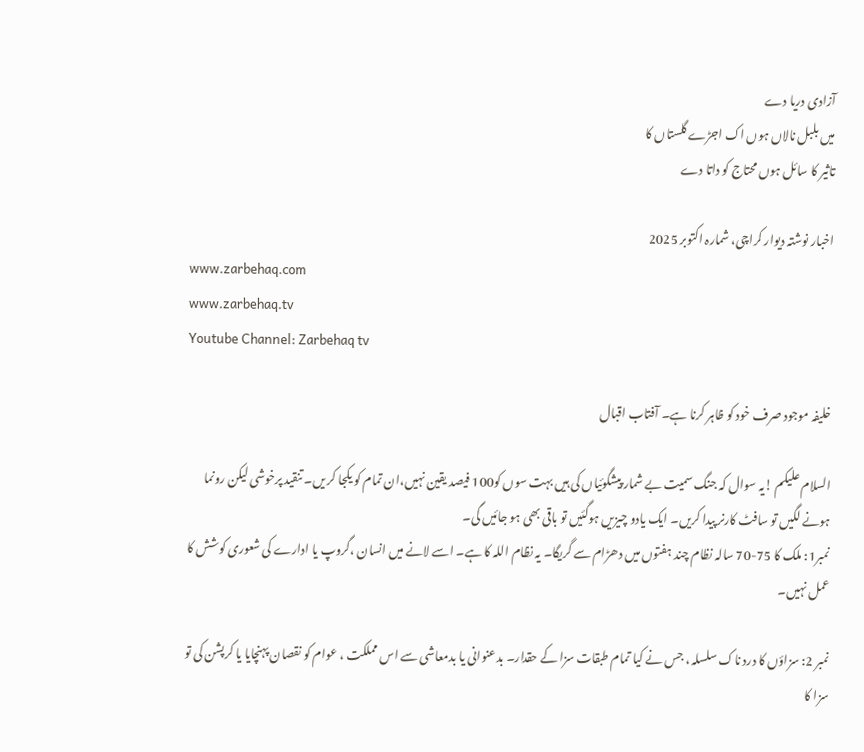آزادی دریا دے
میں بلبل نالاں ہوں اک اجڑے گلستاں کا
تاثیر کا سائل ہوں محتاج کو داتا دے

اخبار نوشتہ دیوار کراچی، شمارہ اکتوبر 2025
www.zarbehaq.com
www.zarbehaq.tv
Youtube Channel: Zarbehaq tv

خلیفہ موجود صرف خود کو ظاہر کرنا ہے۔ آفتاب اقبال

السلام علیکم !یہ سوال کہ جنگ سمیت بے شمار پیشگوئیاں کی ہیں بہت سوں کو100 فیصد یقین نہیں،ان تمام کو یکجا کر یں۔ تنقید پرخوشی لیکن رونما ہونے لگیں تو سافٹ کارنر پیدا کریں۔ ایک یادو چیزیں ہوگئیں تو باقی بھی ہو جائیں گی۔
نمبر1: ملک کا 75-70 سالہ نظام چند ہفتوں میں دھڑام سے گریگا۔ یہ نظام اللہ کا ہے۔ اسے لانے میں انسان ،گروپ یا ادارے کی شعوری کوشش کا عمل نہیں۔

نمبر 2: سزاؤں کا درد ناک سلسلہ ، جس نے کیا تمام طبقات سزا کے حقدار۔ بدعنوانی یا بدمعاشی سے اس مملکت ، عوام کو نقصان پہنچایا یا کرپشن کی تو سزا کا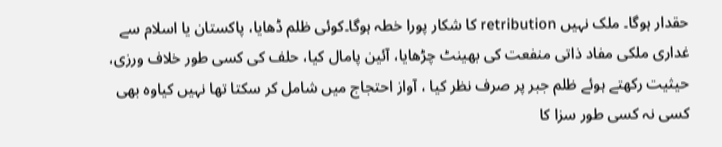حقدار ہوگا۔ ملک نہیں retribution کا شکار پورا خطہ ہوگا۔کوئی ظلم ڈھایا، پاکستان یا اسلام سے غداری ملکی مفاد ذاتی منفعت کی بھینٹ چڑھایا، آئین پامال کیا، حلف کی کسی طور خلاف ورزی، حیثیت رکھتے ہوئے ظلم جبر پر صرف نظر کیا ، آواز احتجاج میں شامل کر سکتا تھا نہیں کیاوہ بھی کسی نہ کسی طور سزا کا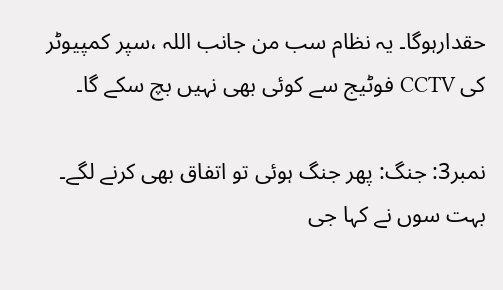حقدارہوگا۔ یہ نظام سب من جانب اللہ ،سپر کمپیوٹر کی CCTV فوٹیج سے کوئی بھی نہیں بچ سکے گا۔

نمبر3: جنگ: پھر جنگ ہوئی تو اتفاق بھی کرنے لگے۔ بہت سوں نے کہا جی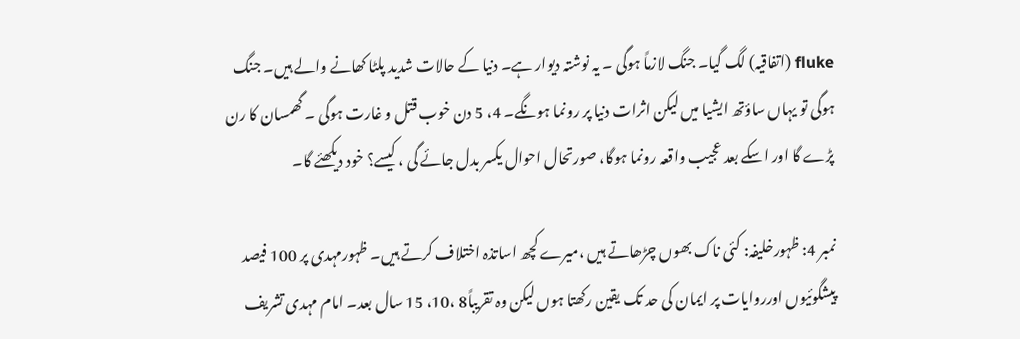fluke (اتفاقیہ) لگ گیا۔ جنگ لازماً ہوگی ۔ یہ نوشتہ دیوار ہے۔ دنیا کے حالات شدید پلٹا کھانے والے ہیں۔ جنگ ہوگی تو یہاں ساؤتھ ایشیا میں لیکن اثرات دنیا پر رونما ہونگے۔ 4، 5 دن خوب قتل و غارت ہوگی ۔ گھمسان کا رن پڑے گا اور اسکے بعد عجیب واقعہ رونما ہوگا، صورتحال احوال یکسر بدل جائے گی ، کیسے؟ خود دیکھئے گا۔

نمبر 4: ظہورخلیفہ: کئی ناک بھوں چڑھاتے ہیں ،میرے کچھ اساتذہ اختلاف کرتے ہیں۔ ظہورمہدی پر 100 فیصد پیشگوئیوں اورروایات پر ایمان کی حد تک یقین رکھتا ہوں لیکن وہ تقریباً8 ،10، 15 سال بعد۔ امام مہدی تشریف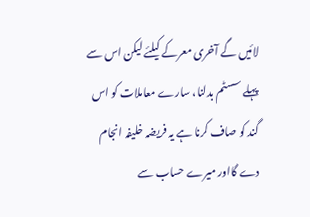لائیں گے آخری معرکے کیلئے لیکن اس سے پہلے سسٹم بدلنا، سارے معاملات کو اس گند کو صاف کرنا ہے یہ فریضہ خلیفہ انجام دے گااور میرے حساب سے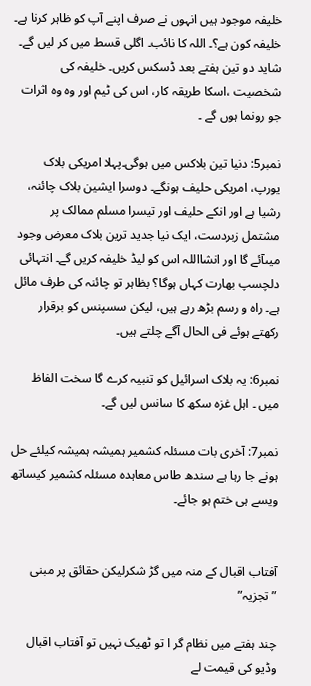خلیفہ موجود ہیں انہوں نے صرف اپنے آپ کو ظاہر کرنا ہے۔ خلیفہ کون ہے؟۔ اللہ کا نائب۔ اگلی قسط میں کر لیں گے۔ شاید دو تین ہفتے بعد ڈسکس کریں۔ خلیفہ کی شخصیت ،اسکا طریقہ کار، اس کی ٹیم اور وہ وہ اثرات جو رونما ہوں گے ۔

نمبر5: دنیا تین بلاکس میں ہوگی۔پہلا امریکی بلاک یورپ، امریکی حلیف ہونگے۔ دوسرا ایشین بلاک چائنہ، رشیا ہے اور انکے حلیف اور تیسرا مسلم ممالک پر مشتمل زبردست، ایک نیا جدید ترین بلاک معرض وجود میںآئے گا اور انشااللہ اس کو لیڈ خلیفہ کریں گے۔ انتہائی دلچسپ بھارت کہاں ہوگا؟ بظاہر تو چائنہ کی طرف مائل ہے۔ راہ و رسم بڑھ رہے ہیں، لیکن سسپنس کو برقرار رکھتے ہوئے فی الحال آگے چلتے ہیں۔

نمبر6: یہ بلاک اسرائیل کو تنبیہ کرے گا سخت الفاظ میں ۔ اہل غزہ سکھ کا سانس لیں گے۔

نمبر7: آخری بات مسئلہ کشمیر ہمیشہ ہمیشہ کیلئے حل ہونے جا رہا ہے سندھ طاس معاہدہ مسئلہ کشمیر کیساتھ ویسے ہی ختم ہو جائے۔


آفتاب اقبال کے منہ میں گڑ شکرلیکن حقائق پر مبنی ”تجزیہ”

چند ہفتے میں نظام گر ا تو ٹھیک نہیں تو آفتاب اقبال وڈیو کی قیمت لے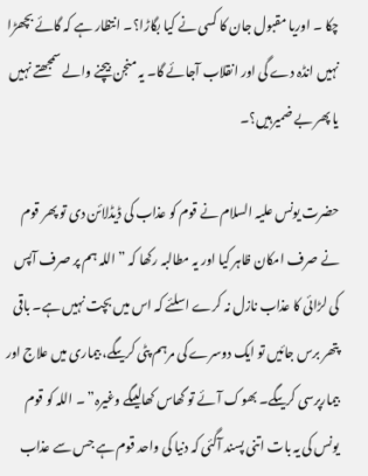چکا ۔ اوریا مقبول جان کا کسی نے کیا بگاڑا؟۔ انتظار ہے کہ گائے بچھڑا نہیں انڈہ دے گی اور انقلاب آجائے گا۔ یہ منجن بیچنے والے سمجھتے نہیں یا پھر بے ضمیرہیں؟۔

حضرت یونس علیہ السلام نے قوم کو عذاب کی ڈیڈلائن دی تو پھر قوم نے صرف امکان ظاہر کیا اور یہ مطالبہ رکھا کہ ” اللہ ہم پر صرف آپس کی لڑائی کا عذاب نازل نہ کرے اسلئے کہ اس میں بچت نہیں ہے۔ باقی پتھر برس جائیں تو ایک دوسرے کی مرہم پٹی کریںگے، بیماری میں علاج اور بیمارپرسی کریںگے۔ بھوک آئے تو گھاس کھالیںگے وغیرہ” ۔ اللہ کو قوم یونس کی یہ بات اتنی پسند آگئی کہ دنیا کی واحد قوم ہے جس سے عذاب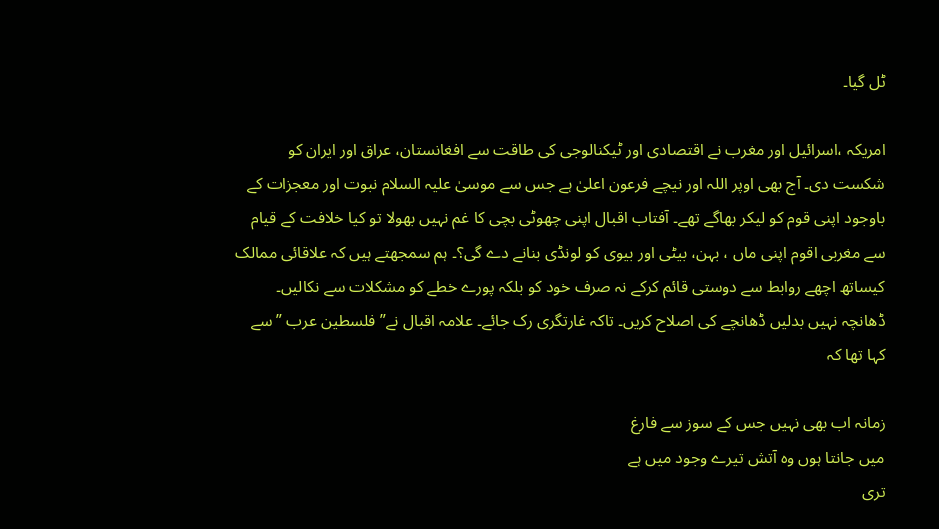ٹل گیا۔

امریکہ ،اسرائیل اور مغرب نے اقتصادی اور ٹیکنالوجی کی طاقت سے افغانستان، عراق اور ایران کو شکست دی۔ آج بھی اوپر اللہ اور نیچے فرعون اعلیٰ ہے جس سے موسیٰ علیہ السلام نبوت اور معجزات کے باوجود اپنی قوم کو لیکر بھاگے تھے۔ آفتاب اقبال اپنی چھوٹی بچی کا غم نہیں بھولا تو کیا خلافت کے قیام سے مغربی اقوم اپنی ماں ، بہن، بیٹی اور بیوی کو لونڈی بنانے دے گی؟۔ ہم سمجھتے ہیں کہ علاقائی ممالک کیساتھ اچھے روابط سے دوستی قائم کرکے نہ صرف خود کو بلکہ پورے خطے کو مشکلات سے نکالیں۔ ڈھانچہ نہیں بدلیں ڈھانچے کی اصلاح کریں۔ تاکہ غارتگری رک جائے۔ علامہ اقبال نے” فلسطین عرب ”سے کہا تھا کہ

زمانہ اب بھی نہیں جس کے سوز سے فارغ
میں جانتا ہوں وہ آتش تیرے وجود میں ہے
تری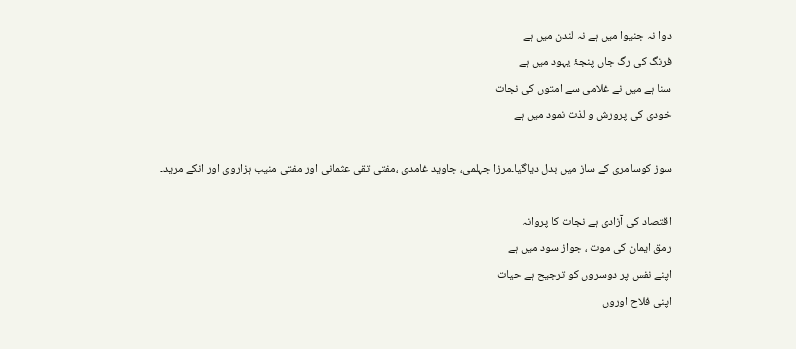دوا نہ جنیوا میں ہے نہ لندن میں ہے
فرنگ کی رگ جاں پنجۂ یہود میں ہے
سنا ہے میں نے غلامی سے امتوں کی نجات
خودی کی پرورش و لذت نمود میں ہے

سوز کوسامری کے ساز میں بدل دیاگیا۔مرزا جہلمی، جاوید غامدی ،مفتی تقی عثمانی اور مفتی منیب ہزاروی اور انکے مرید۔

اقتصاد کی آزادی ہے نجات کا پروانہ
رمق ایمان کی موت ، جواز سود میں ہے
اپنے نفس پر دوسروں کو ترجیح ہے حیات
اپنی فلاح اوروں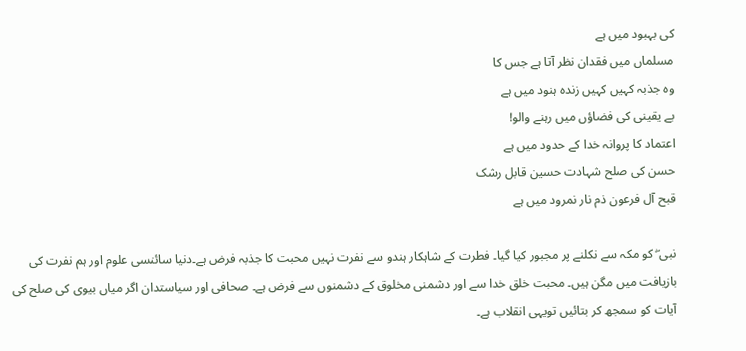کی بہبود میں ہے
مسلماں میں فقدان نظر آتا ہے جس کا
وہ جذبہ کہیں کہیں زندہ ہنود میں ہے
بے یقینی کی فضاؤں میں رہنے والو!
اعتماد کا پروانہ خدا کے حدود میں ہے
حسن کی صلح شہادت حسین قابل رشک
قبح آل فرعون ذم نار نمرود میں ہے

نبی ۖ کو مکہ سے نکلنے پر مجبور کیا گیا۔ فطرت کے شاہکار ہندو سے نفرت نہیں محبت کا جذبہ فرض ہے۔دنیا سائنسی علوم اور ہم نفرت کی بازیافت میں مگن ہیں۔ محبت خلق خدا سے اور دشمنی مخلوق کے دشمنوں سے فرض ہے۔ صحافی اور سیاستدان اگر میاں بیوی کی صلح کی آیات کو سمجھ کر بتائیں تویہی انقلاب ہے۔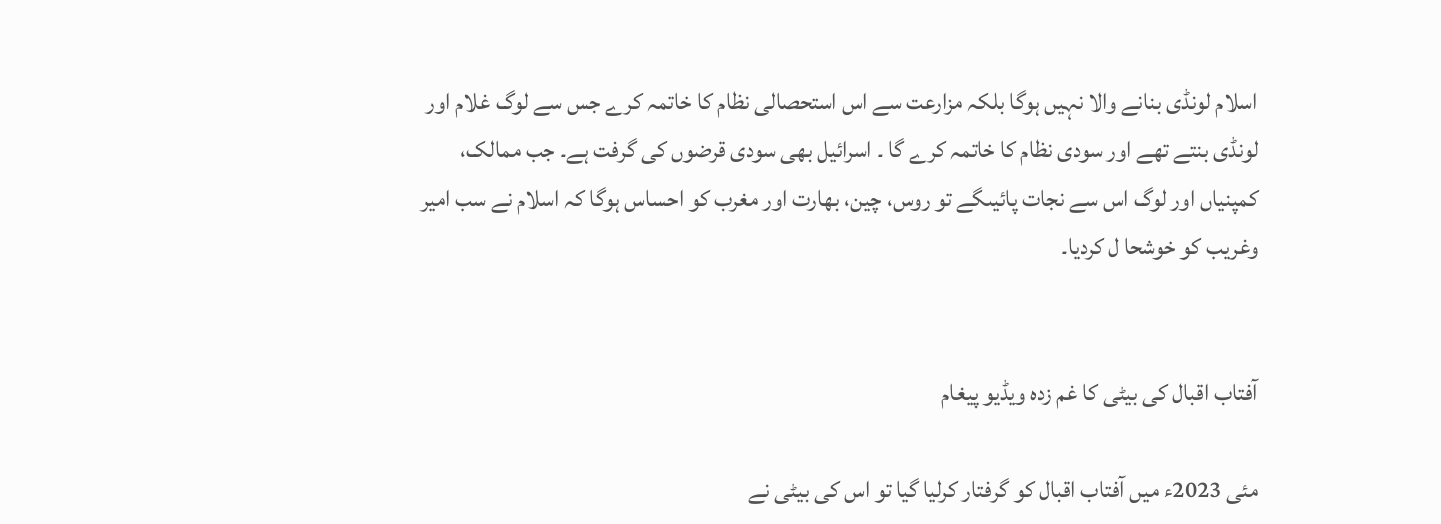اسلام لونڈی بنانے والا نہیں ہوگا بلکہ مزارعت سے اس استحصالی نظام کا خاتمہ کرے جس سے لوگ غلام اور لونڈی بنتے تھے اور سودی نظام کا خاتمہ کرے گا ۔ اسرائیل بھی سودی قرضوں کی گرفت ہے۔ جب ممالک، کمپنیاں اور لوگ اس سے نجات پائیںگے تو روس، چین، بھارت اور مغرب کو احساس ہوگا کہ اسلام نے سب امیر وغریب کو خوشحا ل کردیا۔


آفتاب اقبال کی بیٹی کا غم زدہ ویڈیو پیغام

مئی 2023ء میں آفتاب اقبال کو گرفتار کرلیا گیا تو اس کی بیٹی نے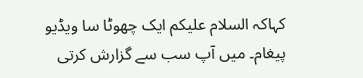کہاکہ السلام علیکم ایک چھوٹا سا ویڈیو پیغام۔ میں آپ سب سے گزارش کرتی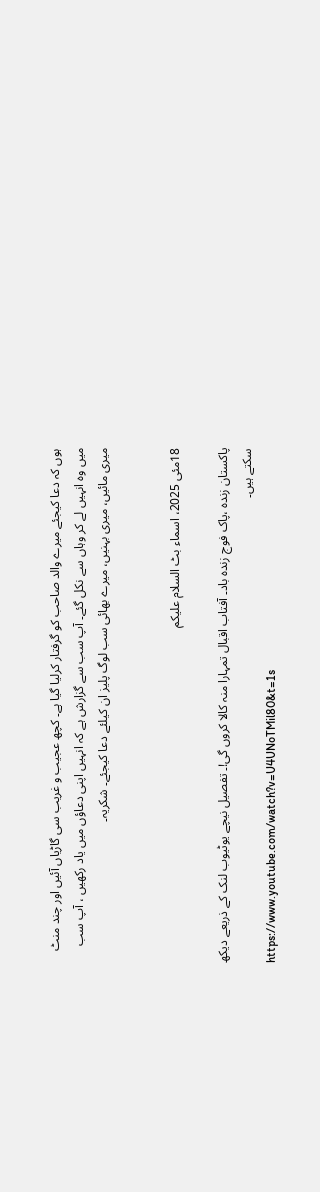ہوں کہ دعا کیجئے میرے والد صاحب کو گرفتار کرلیا گیا ہے۔ کچھ عجیب و غریب سی گاڑیاں آئیں اور چند منٹ میں وہ انہیں لے کر وہاں سے نکل گئے۔ آپ سب سے گزارش ہے کہ انہیں اپنی دعاؤں میں یاد رکھیں ، آپ سب میری مائیں، میری بہنیں، میرے بھائی سب لوگ پلیز ان کیلئے دعا کیجئے۔ شکریہ۔


18مئی 2025، اسماء بٹ السلام علیکم

پاکستان زندہ ،پاک فوج زندہ باد۔ آفتاب اقبال تمہارا منہ کالا کروں گی!۔ تفصیل نیچے یوٹیوب لنک کے ذریعے دیکھ سکتے ہیں۔
https://www.youtube.com/watch?v=U4UNoTMil80&t=1s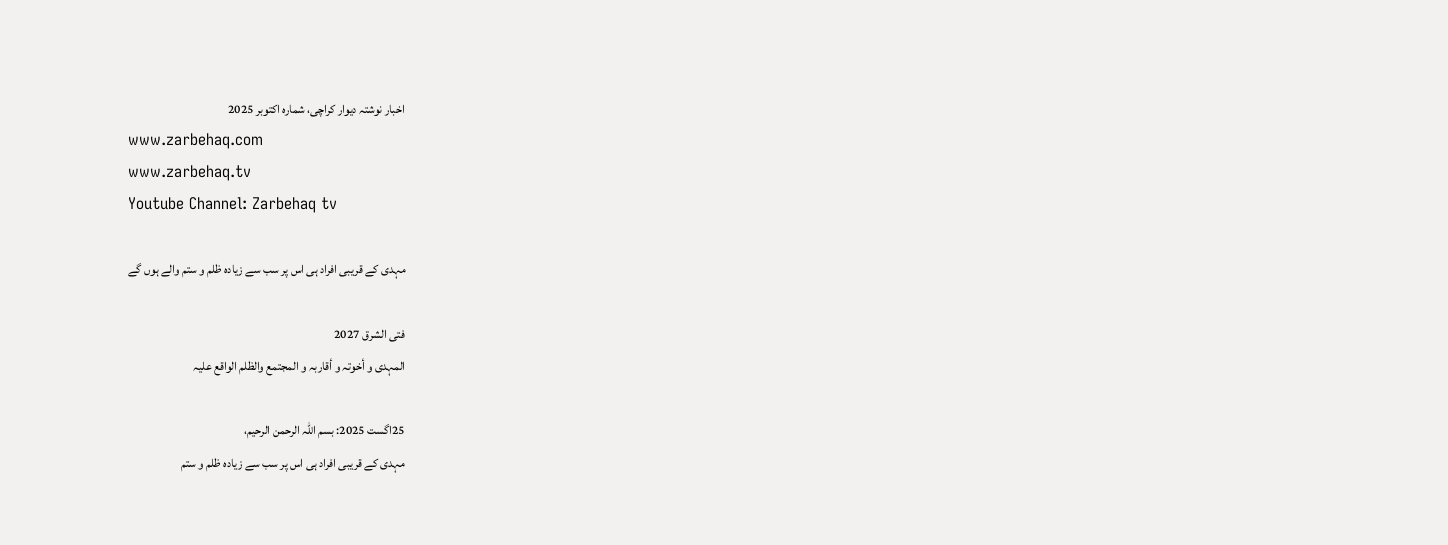اخبار نوشتہ دیوار کراچی، شمارہ اکتوبر 2025
www.zarbehaq.com
www.zarbehaq.tv
Youtube Channel: Zarbehaq tv

مہدی کے قریبی افراد ہی اس پر سب سے زیادہ ظلم و ستم والے ہوں گے

فتی الشرق 2027
المہدی و أخوتہ و أقاربہ و المجتمع والظلم الواقع علیہ

25اگست 2025: بسم اللہ الرحمن الرحیم،
مہدی کے قریبی افراد ہی اس پر سب سے زیادہ ظلم و ستم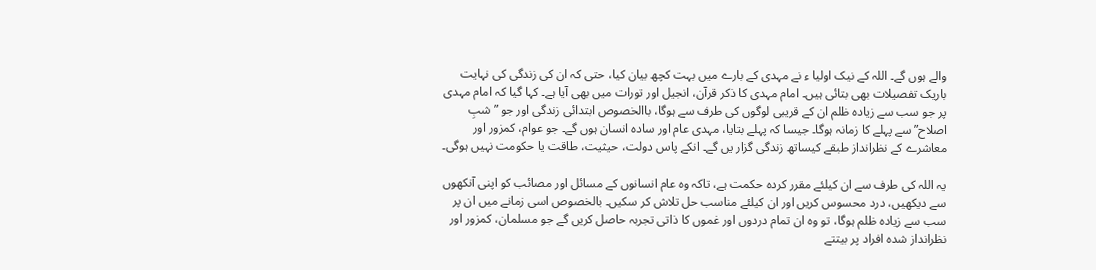والے ہوں گے۔ اللہ کے نیک اولیا ء نے مہدی کے بارے میں بہت کچھ بیان کیا، حتی کہ ان کی زندگی کی نہایت باریک تفصیلات بھی بتائی ہیں۔ امام مہدی کا ذکر قرآن، انجیل اور تورات میں بھی آیا ہے۔ کہا گیا کہ امام مہدی پر جو سب سے زیادہ ظلم ان کے قریبی لوگوں کی طرف سے ہوگا، باالخصوص ابتدائی زندگی اور جو ”شبِ اصلاح”سے پہلے کا زمانہ ہوگا۔ جیسا کہ پہلے بتایا، مہدی عام اور سادہ انسان ہوں گے۔ جو عوام، کمزور اور معاشرے کے نظرانداز طبقے کیساتھ زندگی گزار یں گے۔ انکے پاس دولت، حیثیت، طاقت یا حکومت نہیں ہوگی۔

یہ اللہ کی طرف سے ان کیلئے مقرر کردہ حکمت ہے، تاکہ وہ عام انسانوں کے مسائل اور مصائب کو اپنی آنکھوں سے دیکھیں، درد محسوس کریں اور ان کیلئے مناسب حل تلاش کر سکیں۔ بالخصوص اسی زمانے میں ان پر سب سے زیادہ ظلم ہوگا، تو وہ ان تمام دردوں اور غموں کا ذاتی تجربہ حاصل کریں گے جو مسلمان، کمزور اور نظرانداز شدہ افراد پر بیتتے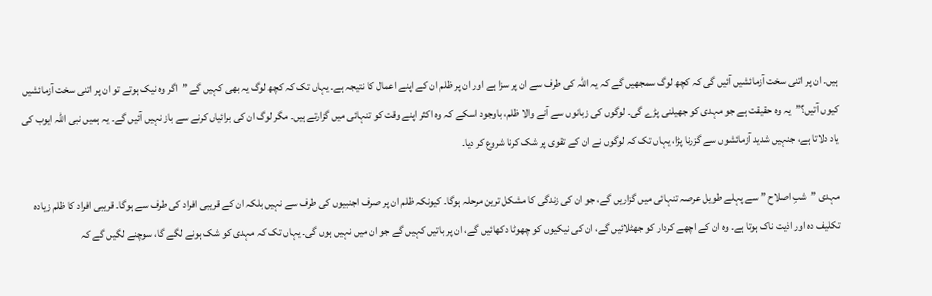ہیں۔ ان پر اتنی سخت آزمائشیں آئیں گی کہ کچھ لوگ سمجھیں گے کہ یہ اللہ کی طرف سے ان پر سزا ہے اور ان پر ظلم ان کے اپنے اعمال کا نتیجہ ہے۔ یہاں تک کہ کچھ لوگ یہ بھی کہیں گے ”اگر وہ نیک ہوتے تو ان پر اتنی سخت آزمائشیں کیوں آتیں؟”یہ وہ حقیقت ہے جو مہدی کو جھیلنی پڑے گی۔ لوگوں کی زبانوں سے آنے والا ظلم، باوجود اسکے کہ وہ اکثر اپنے وقت کو تنہائی میں گزارتے ہیں۔ مگر لوگ ان کی برائیاں کرنے سے باز نہیں آئیں گے۔ یہ ہمیں نبی اللہ ایوب کی یاد دلاتا ہے، جنہیں شدید آزمائشوں سے گزرنا پڑا، یہاں تک کہ لوگوں نے ان کے تقوی پر شک کرنا شروع کر دیا۔

مہدی ”شبِ اصلاح ” سے پہلے طویل عرصہ تنہائی میں گزاریں گے، جو ان کی زندگی کا مشکل ترین مرحلہ ہوگا۔ کیونکہ ظلم ان پر صرف اجنبیوں کی طرف سے نہیں بلکہ ان کے قریبی افراد کی طرف سے ہوگا۔ قریبی افراد کا ظلم زیادہ تکلیف دہ اور اذیت ناک ہوتا ہے۔ وہ ان کے اچھے کردار کو جھٹلائیں گے، ان کی نیکیوں کو چھوٹا دکھائیں گے، ان پر باتیں کہیں گے جو ان میں نہیں ہوں گی۔ یہاں تک کہ مہدی کو شک ہونے لگے گا، سوچنے لگیں گے کہ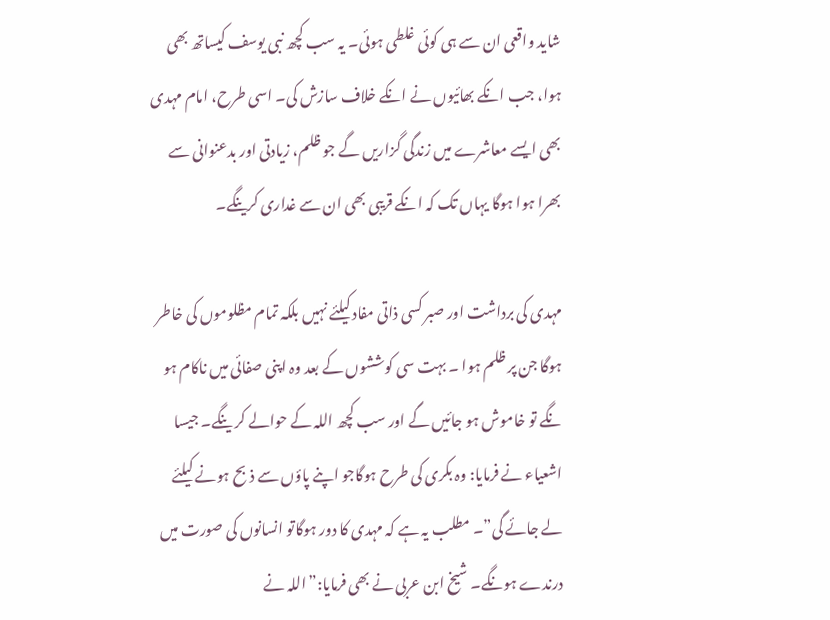شاید واقعی ان سے ہی کوئی غلطی ہوئی۔ یہ سب کچھ نبی یوسف کیساتھ بھی ہوا، جب انکے بھائیوں نے انکے خلاف سازش کی۔ اسی طرح، امام مہدی بھی ایسے معاشرے میں زندگی گزاریں گے جو ظلم، زیادتی اور بدعنوانی سے بھرا ہوا ہوگا یہاں تک کہ انکے قریبی بھی ان سے غداری کرینگے۔

مہدی کی برداشت اور صبر کسی ذاتی مفاد کیلئے نہیں بلکہ تمام مظلوموں کی خاطر ہوگا جن پر ظلم ہوا ۔ بہت سی کوششوں کے بعد وہ اپنی صفائی میں ناکام ہو نگے تو خاموش ہو جائیں گے اور سب کچھ اللہ کے حوالے کر ینگے۔ جیسا اشعیاء نے فرمایا: وہ بکری کی طرح ہوگاجو اپنے پاؤں سے ذبح ہونے کیلئے لے جائے گی”۔ مطلب یہ ہے کہ مہدی کا دور ہوگاتو انسانوں کی صورت میں درندے ہونگے۔ شیخ ابن عربی نے بھی فرمایا:”اللہ نے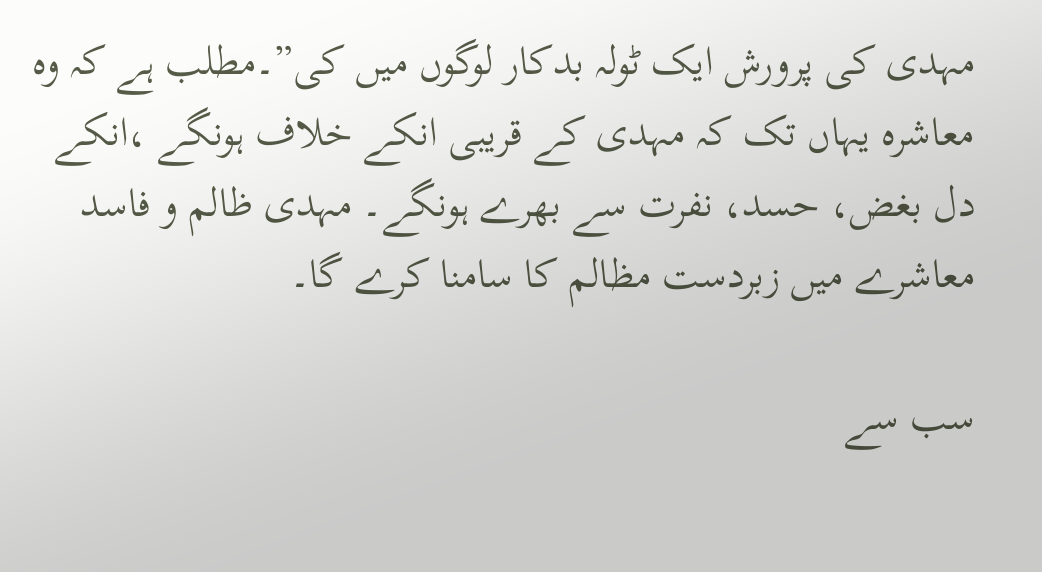مہدی کی پرورش ایک ٹولہ بدکار لوگوں میں کی”۔مطلب ہے کہ وہ معاشرہ یہاں تک کہ مہدی کے قریبی انکے خلاف ہونگے ،انکے دل بغض، حسد، نفرت سے بھرے ہونگے۔ مہدی ظالم و فاسد معاشرے میں زبردست مظالم کا سامنا کرے گا۔

سب سے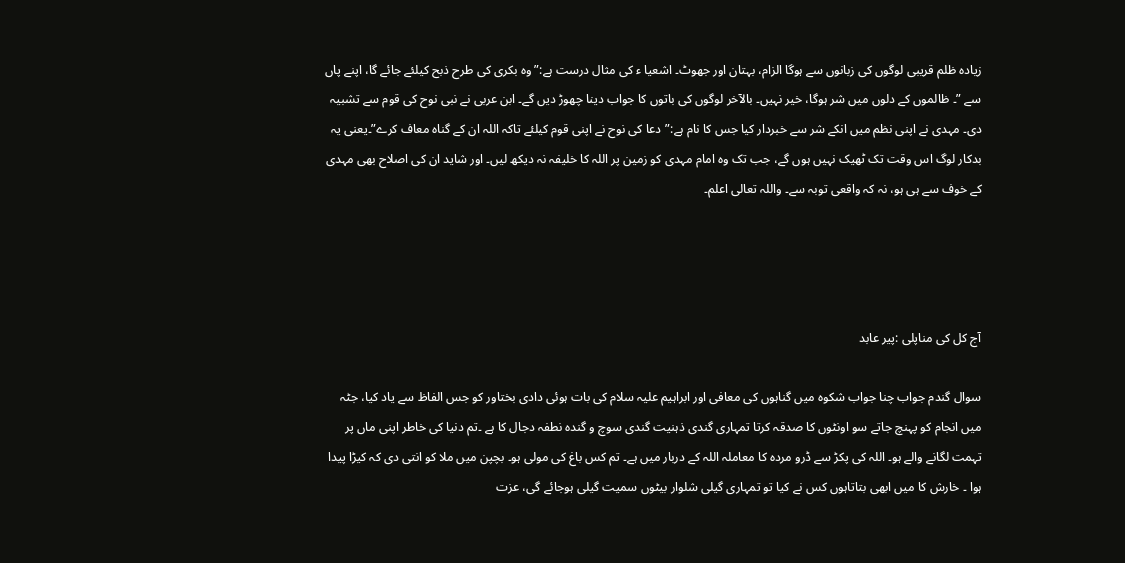زیادہ ظلم قریبی لوگوں کی زبانوں سے ہوگا الزام، بہتان اور جھوٹ۔ اشعیا ء کی مثال درست ہے:”وہ بکری کی طرح ذبح کیلئے جائے گا، اپنے پاں سے ”۔ ظالموں کے دلوں میں شر ہوگا، خیر نہیں۔ بالآخر لوگوں کی باتوں کا جواب دینا چھوڑ دیں گے۔ ابن عربی نے نبی نوح کی قوم سے تشبیہ دی۔ مہدی نے اپنی نظم میں انکے شر سے خبردار کیا جس کا نام ہے:”دعا کی نوح نے اپنی قوم کیلئے تاکہ اللہ ان کے گناہ معاف کرے”۔یعنی یہ بدکار لوگ اس وقت تک ٹھیک نہیں ہوں گے، جب تک وہ امام مہدی کو زمین پر اللہ کا خلیفہ نہ دیکھ لیں۔ اور شاید ان کی اصلاح بھی مہدی کے خوف سے ہی ہو، نہ کہ واقعی توبہ سے۔ واللہ تعالی اعلم۔




آج کل کی مناپلی :پیر عابد

سوال گندم جواب چنا جواب شکوہ میں گناہوں کی معافی اور ابراہیم علیہ سلام کی بات ہوئی دادی بختاور کو جس الفاظ سے یاد کیا، جٹہ میں انجام کو پہنچ جاتے سو اونٹوں کا صدقہ کرتا تمہاری گندی ذہنیت گندی سوچ و گندہ نطفہ دجال کا ہے ۔تم دنیا کی خاطر اپنی ماں پر تہمت لگانے والے ہو۔ اللہ کی پکڑ سے ڈرو مردہ کا معاملہ اللہ کے دربار میں ہے۔ تم کس باغ کی مولی ہو۔ بچپن میں ملا کو انتی دی کہ کیڑا پیدا ہوا ۔ خارش کا میں ابھی بتاتاہوں کس نے کیا تو تمہاری گیلی شلوار بیٹوں سمیت گیلی ہوجائے گی، عزت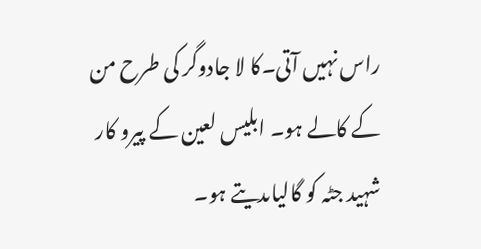راس نہیں آتی۔کا لا جادوگر کی طرح من کے کالے ہو۔ ابلیس لعین کے پیرو کار شہید جٹہ کو گالیاںدیتے ہو۔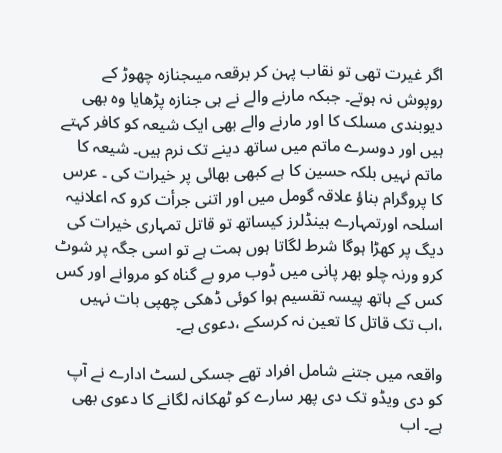اگر غیرت تھی تو نقاب پہن کر برقعہ میںجنازہ چھوڑ کے روپوش نہ ہوتے۔ جبکہ مارنے والے نے ہی جنازہ پڑھایا وہ بھی دیوبندی مسلک کا اور مارنے والے بھی ایک شیعہ کو کافر کہتے ہیں اور دوسرے ماتم میں ساتھ دینے تک نرم ہیں۔ شیعہ کا ماتم نہیں بلکہ حسین کا ہے کبھی بھائی پر خیرات کی ۔ عرس کا پروگرام بناؤ علاقہ گومل میں اور اتنی جرأت کرو کہ اعلانیہ اسلحہ اورتمہارے ہینڈلرز کیساتھ تو قاتل تمہاری خیرات کی دیگ پر کھڑا ہوگا شرط لگاتا ہوں ہمت ہے تو اسی جگہ پر شوٹ کرو ورنہ چلو بھر پانی میں ڈوب مرو بے گناہ کو مروانے اور کس کس کے ہاتھ پیسہ تقسیم ہوا کوئی ڈھکی چھپی بات نہیں ،اب تک قاتل کا تعین نہ کرسکے ،دعوی ہے۔

واقعہ میں جتنے شامل افراد تھے جسکی لسٹ ادارے نے آپ کو دی ویڈو تک دی پھر سارے کو ٹھکانہ لگانے کا دعوی بھی ہے۔ اب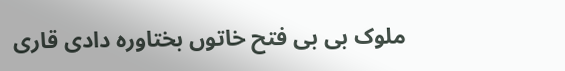ملوک بی بی فتح خاتوں بختاورہ دادی قاری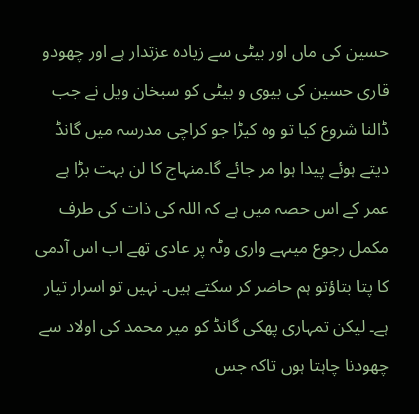حسین کی ماں اور بیٹی سے زیادہ عزتدار ہے اور چھودو قاری حسین کی بیوی و بیٹی کو سبخان ویل نے جب ڈالنا شروع کیا تو وہ کیڑا جو کراچی مدرسہ میں گانڈ دیتے ہوئے پیدا ہوا مر جائے گا۔منہاج کا لن بہت بڑا ہے عمر کے اس حصہ میں ہے کہ اللہ کی ذات کی طرف مکمل رجوع میںہے واری وٹہ پر عادی تھے اب اس آدمی کا پتا بتاؤتو ہم حاضر کر سکتے ہیں۔ نہیں تو اسرار تیار ہے۔ لیکن تمہاری پھکی گانڈ کو میر محمد کی اولاد سے چھودنا چاہتا ہوں تاکہ جس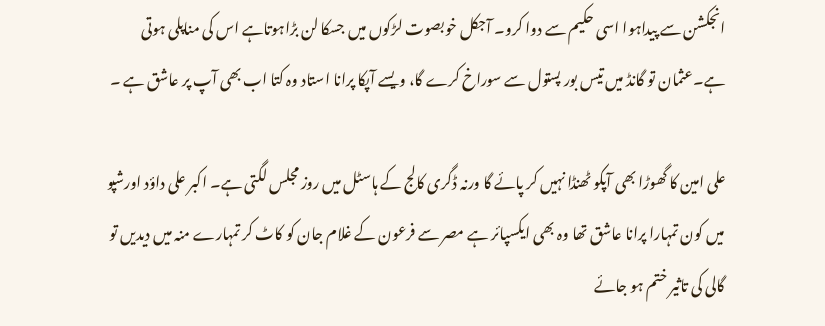انجکشن سے پیداہوا اسی حکیم سے دوا کرو۔ آجکل خوبصوت لڑکوں میں جسکا لن بڑاہوتاہے اس کی مناپلی ہوتی ہے۔عثمان تو گانڈ میں تیس بور پستول سے سوراخ کرے گا، ویسے آپکا پرانا استاد وہ کتا اب بھی آپ پر عاشق ہے ۔

علی امین کا گھوڑا بھی آپکو ٹھنڈا نہیں کر پائے گا ورنہ ڈگری کالج کے ہاسٹل میں روز مجلس لگتی ہے۔ اکبر علی داؤد اورشپو میں کون تمہارا پرانا عاشق تھا وہ بھی ایکسپائر ہے مصر سے فرعون کے غلام جان کو کاٹ کر تمہارے منہ میں دیدیں تو گالی کی تاثیر ختم ہو جائے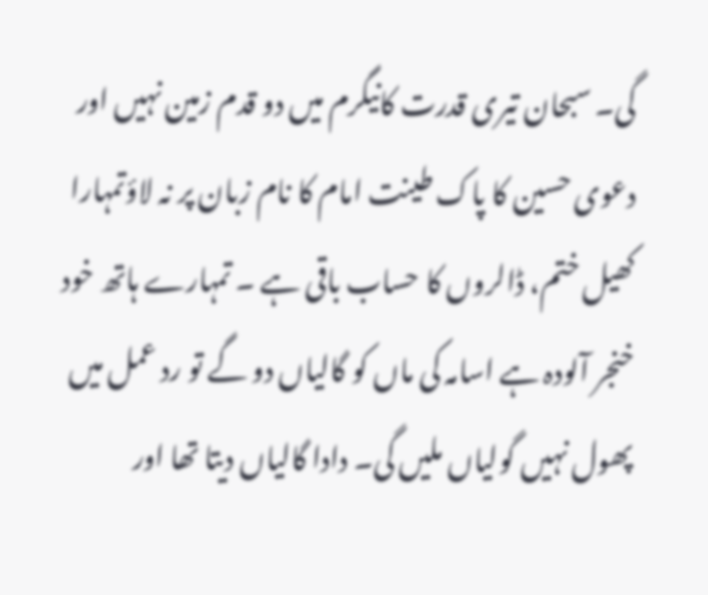گی۔ سبحان تیری قدرت کانیگرم میں دو قدم زمین نہیں اور دعوی حسین کا پاک طینت امام کا نام زبان پر نہ لاؤتمہارا کھیل ختم، ڈالروں کا حساب باقی ہے ۔ تمہارے ہاتھ خود خنجر آلودہ ہے اسامہ کی ماں کو گالیاں دو گے تو رد عمل میں پھول نہیں گولیاں ملیں گی۔ دادا گالیاں دیتا تھا اور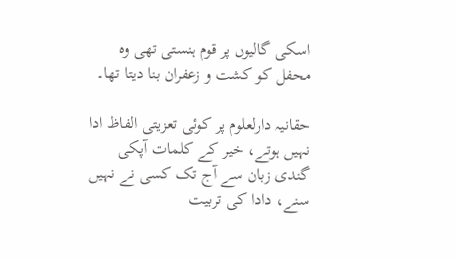اسکی گالیوں پر قوم ہنستی تھی وہ محفل کو کشت و زعفران بنا دیتا تھا۔

حقانیہ دارلعلوم پر کوئی تعزیتی الفاظ ادا نہیں ہوتے، خیر کے کلمات آپکی گندی زبان سے آج تک کسی نے نہیں سنے، دادا کی تربیت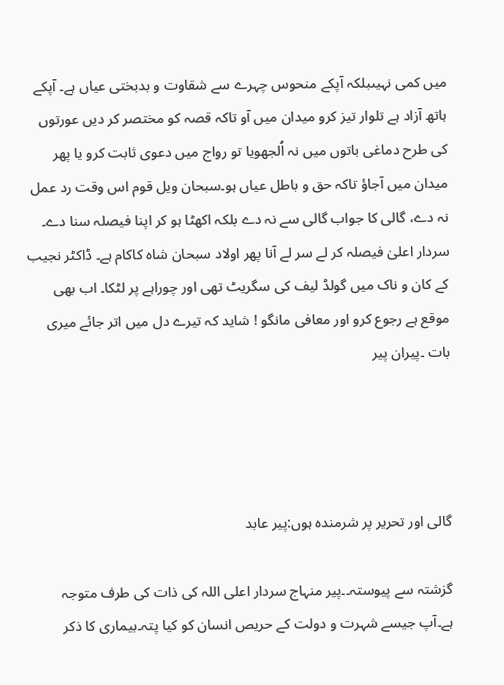میں کمی نہیںبلکہ آپکے منحوس چہرے سے شقاوت و بدبختی عیاں ہے۔ آپکے ہاتھ آزاد ہے تلوار تیز کرو میدان میں آو تاکہ قصہ کو مختصر کر دیں عورتوں کی طرح دماغی باتوں میں نہ اُلجھویا تو رواج میں دعوی ثابت کرو یا پھر میدان میں آجاؤ تاکہ حق و باطل عیاں ہو۔سبحان ویل قوم اس وقت رد عمل نہ دے، گالی کا جواب گالی سے نہ دے بلکہ اکھٹا ہو کر اپنا فیصلہ سنا دے۔ سردار اعلیٰ فیصلہ کر لے سر لے آنا پھر اولاد سبحان شاہ کاکام ہے۔ ڈاکٹر نجیب کے کان و ناک میں گولڈ لیف کی سگریٹ تھی اور چوراہے پر لٹکا۔ اب بھی موقع ہے رجوع کرو اور معافی مانگو ! شاید کہ تیرے دل میں اتر جائے میری بات ۔پیران پیر




گالی اور تحریر پر شرمندہ ہوں:پیر عابد

گزشتہ سے پیوستہ۔۔پیر منہاج سردار اعلی اللہ کی ذات کی طرف متوجہ ہے۔آپ جیسے شہرت و دولت کے حریص انسان کو کیا پتہ۔بیماری کا ذکر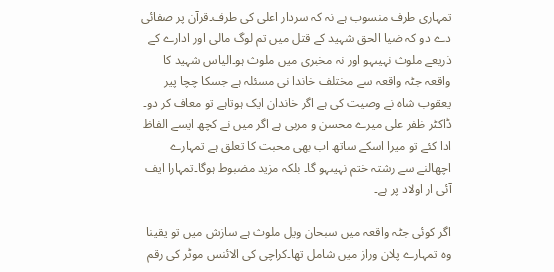تمہاری طرف منسوب ہے نہ کہ سردار اعلی کی طرف۔قرآن پر صفائی دے دو کہ ضیا الحق شہید کے قتل میں تم لوگ مالی اور ادارے کے ذریعے ملوث نہیںہو اور نہ مخبری میں ملوث ہو۔الیاس شہید کا واقعہ جٹہ واقعہ سے مختلف خاندا نی مسئلہ ہے جسکا چچا پیر یعقوب شاہ نے وصیت کی ہے اگر خاندان ایک ہوتاہے تو معاف کر دو۔ ڈاکٹر ظفر علی میرے محسن و مربی ہے اگر میں نے کچھ ایسے الفاظ ادا کئے تو میرا اسکے ساتھ اب بھی محبت کا تعلق ہے تمہارے اچھالنے سے رشتہ ختم نہیںہو گا۔ بلکہ مزید مضبوط ہوگا۔تمہارا ایف آئی ار اولاد پر ہے۔

اگر کوئی جٹہ واقعہ میں سبحان ویل ملوث ہے سازش میں تو یقینا وہ تمہارے پلان وراز میں شامل تھا۔کراچی کی الائنس موٹر کی رقم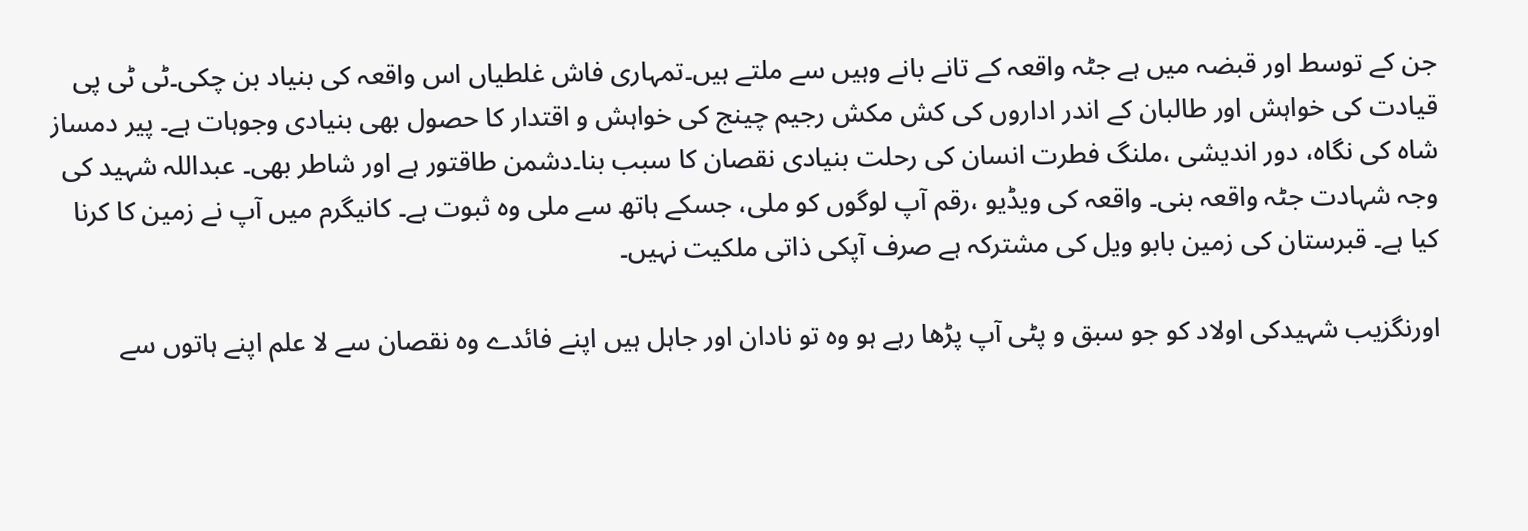جن کے توسط اور قبضہ میں ہے جٹہ واقعہ کے تانے بانے وہیں سے ملتے ہیں۔تمہاری فاش غلطیاں اس واقعہ کی بنیاد بن چکی۔ٹی ٹی پی قیادت کی خواہش اور طالبان کے اندر اداروں کی کش مکش رجیم چینج کی خواہش و اقتدار کا حصول بھی بنیادی وجوہات ہے۔ پیر دمساز شاہ کی نگاہ، دور اندیشی ،ملنگ فطرت انسان کی رحلت بنیادی نقصان کا سبب بنا۔دشمن طاقتور ہے اور شاطر بھی۔ عبداللہ شہید کی وجہ شہادت جٹہ واقعہ بنی۔ واقعہ کی ویڈیو ،رقم آپ لوگوں کو ملی، جسکے ہاتھ سے ملی وہ ثبوت ہے۔ کانیگرم میں آپ نے زمین کا کرنا کیا ہے۔ قبرستان کی زمین بابو ویل کی مشترکہ ہے صرف آپکی ذاتی ملکیت نہیں۔

اورنگزیب شہیدکی اولاد کو جو سبق و پٹی آپ پڑھا رہے ہو وہ تو نادان اور جاہل ہیں اپنے فائدے وہ نقصان سے لا علم اپنے ہاتوں سے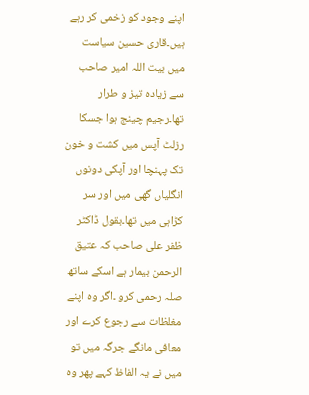اپنے وجود کو زخمی کر رہے ہیں۔قاری حسین سیاست میں بیت اللہ امیر صاحب سے زیادہ تیز و طرار تھا۔رجیم چینج ہوا جسکا رزلٹ آپس میں کشت و خون تک پہنچا اور آپکی دونوں انگلیاں گھی میں اور سر کڑاہی میں تھا۔بقول ڈاکٹر ظفر علی صاحب کہ عتیق الرحمن بیمار ہے اسکے ساتھ صلہ رحمی کرو ۔اگر وہ اپنے مغلظات سے رجوع کرے اور معافی مانگے جرگہ میں تو میں نے یہ الفاظ کہے پھر وہ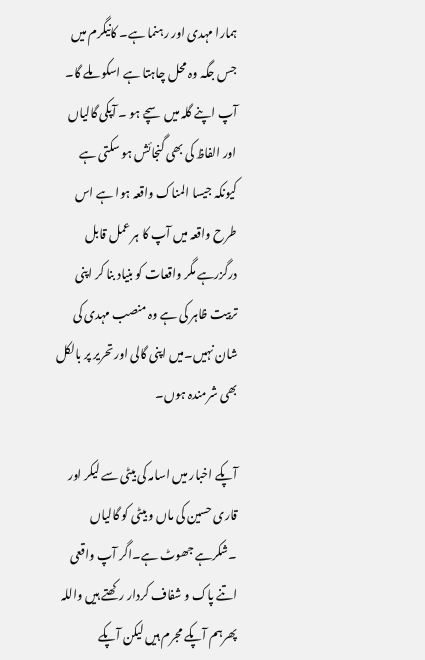ہمارا مہدی اور رہنما ہے۔ کانیگرم میں جس جگہ وہ محل چاہتا ہے اسکو ملے گا۔ آپ اپنے گلہ میں سچے ہو ۔ آپکی گالیاں اور الفاظ کی بھی گنجائش ہو سکتی ہے کیونکہ جیسا المناک واقعہ ہوا ہے اس طرح واقعہ میں آپ کا ہر عمل قابل درگزرہے مگر واقعات کو بنیاد بنا کر اپنی تربیت ظاہر کی ہے وہ منصب مہدی کی شان نہیں۔میں اپنی گالی اور تحریر پر بالکل بھی شرمندہ ہوں۔

آپکے اخبار میں اسامہ کی بیٹی سے لیکر اور قاری حسین کی ماں و بیٹی کو گالیاں ۔شکرہے جھوٹ ہے۔اگر آپ واقعی اتنے پاک و شفاف کردار رکھتے ہیں واللہ پھرہم آپکے مجرم ہیں لیکن آپکے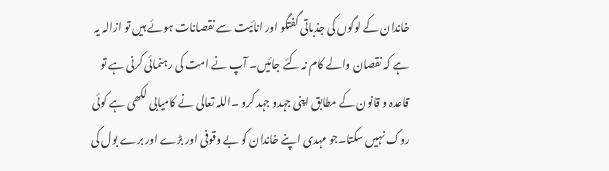خاندان کے لوگوں کی جذباتی گفتگو اور انائیت سے نقصانات ہوئے ہیں تو ازالہ یہ ہے کہ نقصان والے کام نہ کئے جائیں۔ آپ نے امت کی رہنمائی کرنی ہے تو قاعدہ و قانون کے مطابق اپنی جہدو جہد کرو ۔اللہ تعالی نے کامیابی لکھی ہے کوئی روک نہیں سکتا۔جو مہدی اپنے خاندان کو بے وقوفی اور بڑے اور برے بول کی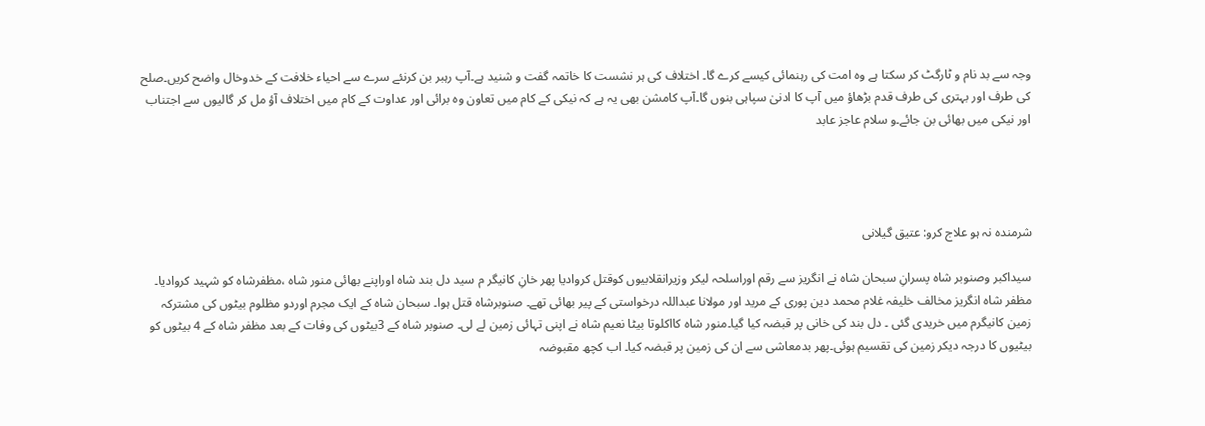وجہ سے بد نام و ٹارگٹ کر سکتا ہے وہ امت کی رہنمائی کیسے کرے گا۔ اختلاف کی ہر نشست کا خاتمہ گفت و شنید ہے۔آپ رہبر بن کرنئے سرے سے احیاء خلافت کے خدوخال واضح کریں۔صلح کی طرف اور بہتری کی طرف قدم بڑھاؤ میں آپ کا ادنیٰ سپاہی بنوں گا۔آپ کامشن بھی یہ ہے کہ نیکی کے کام میں تعاون وہ برائی اور عداوت کے کام میں اختلاف آؤ مل کر گالیوں سے اجتناب اور نیکی میں بھائی بن جائے۔و سلام عاجز عابد




شرمندہ نہ ہو علاج کرو: عتیق گیلانی

سیداکبر وصنوبر شاہ پسرانِ سبحان شاہ نے انگریز سے رقم اوراسلحہ لیکر وزیرانقلابیوں کوقتل کروادیا پھر خانِ کانیگر م سید دل بند شاہ اوراپنے بھائی منور شاہ ،مظفرشاہ کو شہید کروادیا۔ مظفر شاہ انگریز مخالف خلیفہ غلام محمد دین پوری کے مرید اور مولانا عبداللہ درخواستی کے پیر بھائی تھے۔ صنوبرشاہ قتل ہوا۔ سبحان شاہ کے ایک مجرم اوردو مظلوم بیٹوں کی مشترکہ زمین کانیگرم میں خریدی گئی ۔ دل بند کی خانی پر قبضہ کیا گیا۔منور شاہ کااکلوتا بیٹا نعیم شاہ نے اپنی تہائی زمین لے لی۔ صنوبر شاہ کے 3بیٹوں کی وفات کے بعد مظفر شاہ کے 4 بیٹوں کو بیٹیوں کا درجہ دیکر زمین کی تقسیم ہوئی۔پھر بدمعاشی سے ان کی زمین پر قبضہ کیا۔ اب کچھ مقبوضہ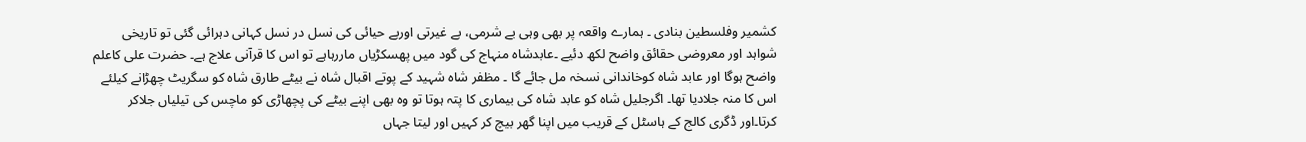کشمیر وفلسطین بنادی ۔ ہمارے واقعہ پر بھی وہی بے شرمی، بے غیرتی اوربے حیائی کی نسل در نسل کہانی دہرائی گئی تو تاریخی شواہد اور معروضی حقائق واضح لکھ دئیے ۔عابدشاہ منہاج کی گود میں پھسکڑیاں ماررہاہے تو اس کا قرآنی علاج ہے۔ حضرت علی کاعلم واضح ہوگا اور عابد شاہ کوخاندانی نسخہ مل جائے گا ۔ مظفر شاہ شہید کے پوتے اقبال شاہ نے بیٹے طارق شاہ کو سگریٹ چھڑانے کیلئے اس کا منہ جلادیا تھا۔ اگرجلیل شاہ کو عابد شاہ کی بیماری کا پتہ ہوتا تو وہ بھی اپنے بیٹے کی پچھاڑی کو ماچس کی تیلیاں جلاکر کرتا۔اور ڈگری کالج کے ہاسٹل کے قریب میں اپنا گھر بیچ کر کہیں اور لیتا جہاں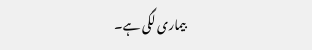بیماری لگی ہے۔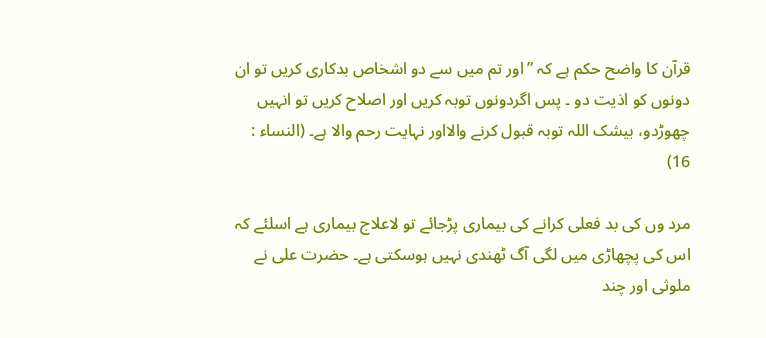قرآن کا واضح حکم ہے کہ ”اور تم میں سے دو اشخاص بدکاری کریں تو ان دونوں کو اذیت دو ۔ پس اگردونوں توبہ کریں اور اصلاح کریں تو انہیں چھوڑدو، بیشک اللہ توبہ قبول کرنے والااور نہایت رحم والا ہے۔ (النساء : 16)

مرد وں کی بد فعلی کرانے کی بیماری پڑجائے تو لاعلاج بیماری ہے اسلئے کہ اس کی پچھاڑی میں لگی آگ ٹھندی نہیں ہوسکتی ہے۔ حضرت علی نے ملوثی اور چند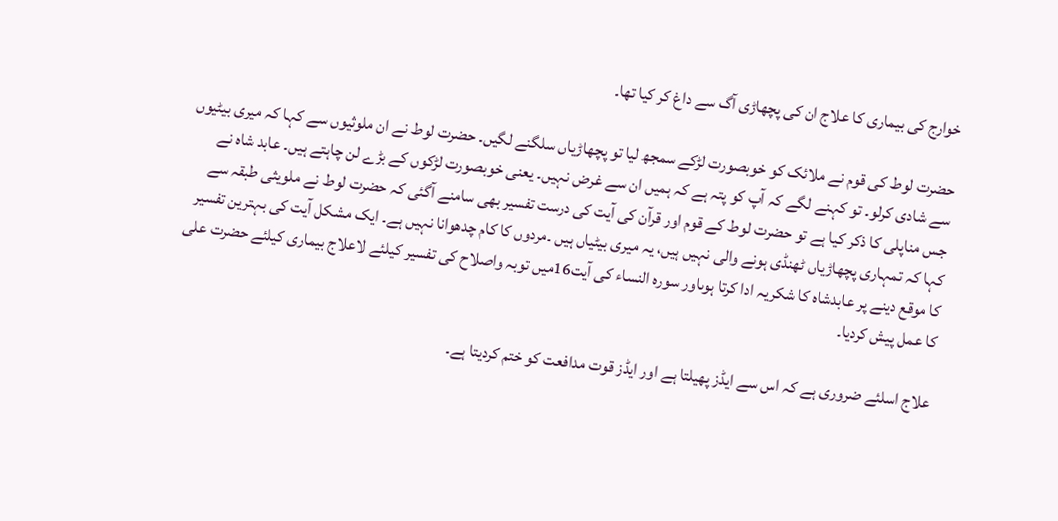خوارج کی بیماری کا علاج ان کی پچھاڑی آگ سے داغ کر کیا تھا۔

حضرت لوط کی قوم نے ملائک کو خوبصورت لڑکے سمجھ لیا تو پچھاڑیاں سلگنے لگیں۔ حضرت لوط نے ان ملوثیوں سے کہا کہ میری بیٹیوں سے شادی کرلو۔ تو کہنے لگے کہ آپ کو پتہ ہے کہ ہمیں ان سے غرض نہیں۔ یعنی خوبصورت لڑکوں کے بڑے لن چاہتے ہیں۔ عابد شاہ نے جس مناپلی کا ذکر کیا ہے تو حضرت لوط کے قوم اور قرآن کی آیت کی درست تفسیر بھی سامنے آگئی کہ حضرت لوط نے ملویثی طبقہ سے کہا کہ تمہاری پچھاڑیاں ٹھنڈی ہونے والی نہیں ہیں، یہ میری بیٹیاں ہیں ۔مردوں کا کام چدھوانا نہیں ہے۔ ایک مشکل آیت کی بہترین تفسیر کا موقع دینے پر عابدشاہ کا شکریہ ادا کرتا ہوںاور سورہ النساء کی آیت16میں توبہ واصلاح کی تفسیر کیلئے لاعلاج بیماری کیلئے حضرت علی کا عمل پیش کردیا۔

علاج اسلئے ضروری ہے کہ اس سے ایڈز پھیلتا ہے اور ایڈز قوت مدافعت کو ختم کردیتا ہے۔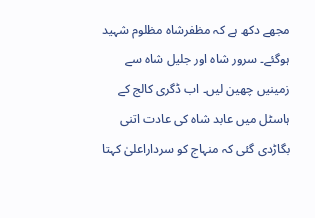مجھے دکھ ہے کہ مظفرشاہ مظلوم شہید ہوگئے۔ سرور شاہ اور جلیل شاہ سے زمینیں چھین لیں۔ اب ڈگری کالج کے ہاسٹل میں عابد شاہ کی عادت اتنی بگاڑدی گئی کہ منہاج کو سرداراعلیٰ کہتا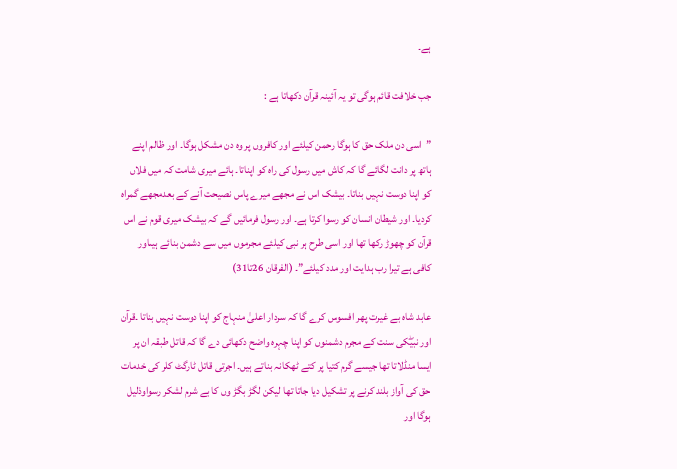ہے۔

جب خلافت قائم ہوگی تو یہ آئینہ قرآن دکھاتا ہے :

”اسی دن ملک حق کا ہوگا رحمن کیلئے اور کافروں پر وہ دن مشکل ہوگا۔ اور ظالم اپنے ہاتھ پر دانت لگائے گا کہ کاش میں رسول کی راہ کو اپناتا۔ ہائے میری شامت کہ میں فلاں کو اپنا دوست نہیں بناتا۔ بیشک اس نے مجھے میرے پاس نصیحت آنے کے بعدمجھے گمراہ کردیا۔ اور شیطان انسان کو رسوا کرتا ہے۔ اور رسول فرمائیں گے کہ بیشک میری قوم نے اس قرآن کو چھوڑ رکھا تھا اور اسی طرح ہر نبی کیلئے مجرموں میں سے دشمن بنائے ہیںاور کافی ہے تیرا رب ہدایت اور مدد کیلئے”۔ (الفرقان 26تا31)

عابد شاہ بے غیرت پھر افسوس کرے گا کہ سردار اعلیٰ منہاج کو اپنا دوست نہیں بناتا ۔قرآن اور نبیۖکی سنت کے مجرم دشمنوں کو اپنا چہرہ واضح دکھائی دے گا کہ قاتل طبقہ ان پر ایسا منڈلاتا تھا جیسے گرم کتیا پر کتے ٹھکانہ بناتے ہیں۔ اجرتی قاتل ٹارگٹ کلر کی خدمات حق کی آواز بلند کرنے پر تشکیل دیا جاتا تھا لیکن لگڑ بگڑ وں کا بے شرم لشکر رسواوذلیل ہوگا اور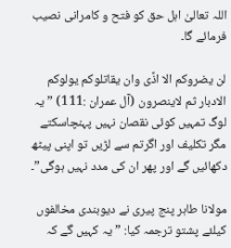اللہ تعالیٰ اہل حق کو فتح و کامرانی نصیب فرمائے گا۔

لن یضروکم الا اذًی وان یقاتلوکم یولوکم الادبار ثم لاینصرون (آل عمران :111) ” یہ لوگ تمہیں کوئی نقصان نہیں پہنچاسکتے مگر تکلیف اور اگرتم سے لڑیں تو اپنی پیٹھ دکھائیں گے اور پھر ان کی مدد نہیں ہوگی”۔

مولانا طاہر پنج پیری نے دیوبندی مخالفوں کیلئے پشتو ترجمہ کیا: ”یہ کہیں گے کہ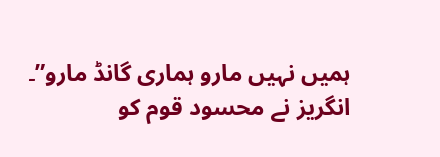ہمیں نہیں مارو ہماری گانڈ مارو”۔
انگریز نے محسود قوم کو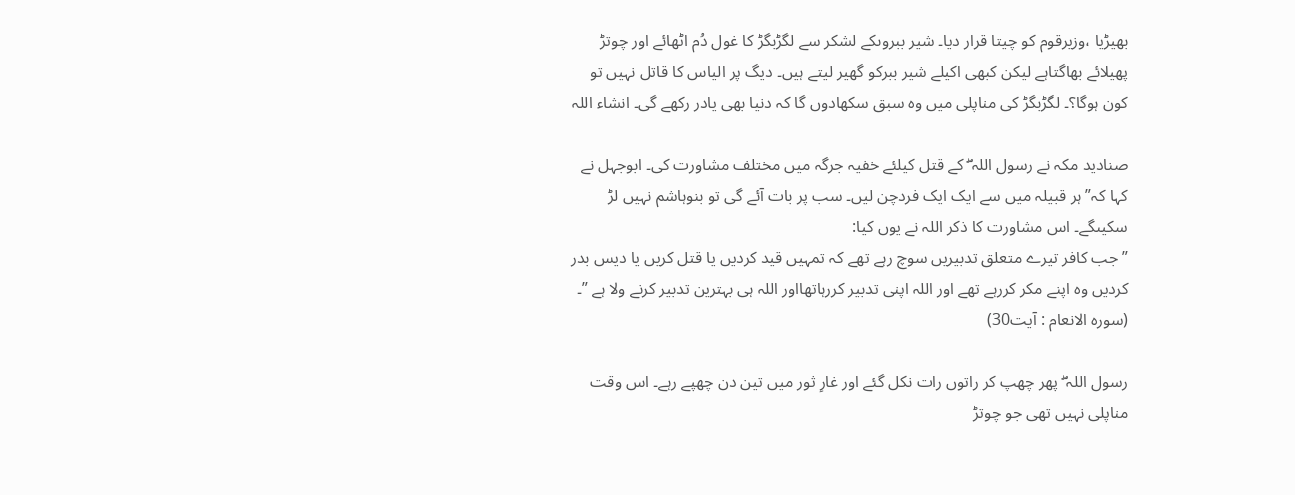بھیڑیا ،وزیرقوم کو چیتا قرار دیا۔ شیر ببروںکے لشکر سے لگڑبگڑ کا غول دُم اٹھائے اور چوتڑ پھیلائے بھاگتاہے لیکن کبھی اکیلے شیر ببرکو گھیر لیتے ہیں۔ دیگ پر الیاس کا قاتل نہیں تو کون ہوگا؟۔ لگڑبگڑ کی مناپلی میں وہ سبق سکھادوں گا کہ دنیا بھی یادر رکھے گی۔ انشاء اللہ

صنادید مکہ نے رسول اللہ ۖ کے قتل کیلئے خفیہ جرگہ میں مختلف مشاورت کی۔ ابوجہل نے کہا کہ”ہر قبیلہ میں سے ایک ایک فردچن لیں۔ سب پر بات آئے گی تو بنوہاشم نہیں لڑ سکیںگے۔ اس مشاورت کا ذکر اللہ نے یوں کیا:
” جب کافر تیرے متعلق تدبیریں سوچ رہے تھے کہ تمہیں قید کردیں یا قتل کریں یا دیس بدر کردیں وہ اپنے مکر کررہے تھے اور اللہ اپنی تدبیر کررہاتھااور اللہ ہی بہترین تدبیر کرنے ولا ہے ”۔ (سورہ الانعام : آیت30)

رسول اللہ ۖ پھر چھپ کر راتوں رات نکل گئے اور غارِ ثور میں تین دن چھپے رہے۔ اس وقت مناپلی نہیں تھی جو چوتڑ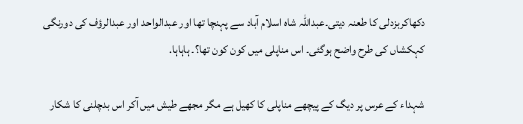دکھاکربزدلی کا طعنہ دیتی۔عبداللہ شاہ اسلام آباد سے پہنچا تھا اور عبدالواحد اور عبدالرؤف کی دورنگی کہکشاں کی طرح واضح ہوگئی۔ اس مناپلی میں کون کون تھا؟۔ ہاہاہا.

شہداء کے عرس پر دیگ کے پیچھے مناپلی کا کھیل ہے مگر مجھے طیش میں آکر اس بدچلنی کا شکار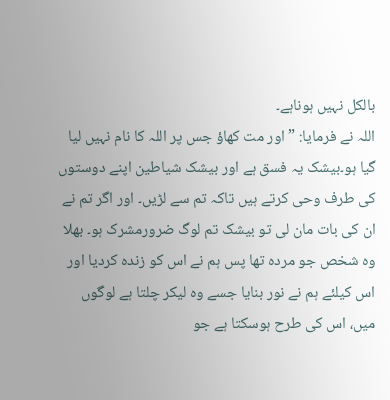بالکل نہیں ہوناہے۔
اللہ نے فرمایا: ” اور مت کھاؤ جس پر اللہ کا نام نہیں لیا گیا ہو۔بیشک یہ فسق ہے اور بیشک شیاطین اپنے دوستوں کی طرف وحی کرتے ہیں تاکہ تم سے لڑیں۔ اور اگر تم نے ان کی بات مان لی تو بیشک تم لوگ ضرورمشرک ہو۔ بھلا وہ شخص جو مردہ تھا پس ہم نے اس کو زندہ کردیا اور اس کیلئے ہم نے نور بنایا جسے وہ لیکر چلتا ہے لوگوں میں، اس کی طرح ہوسکتا ہے جو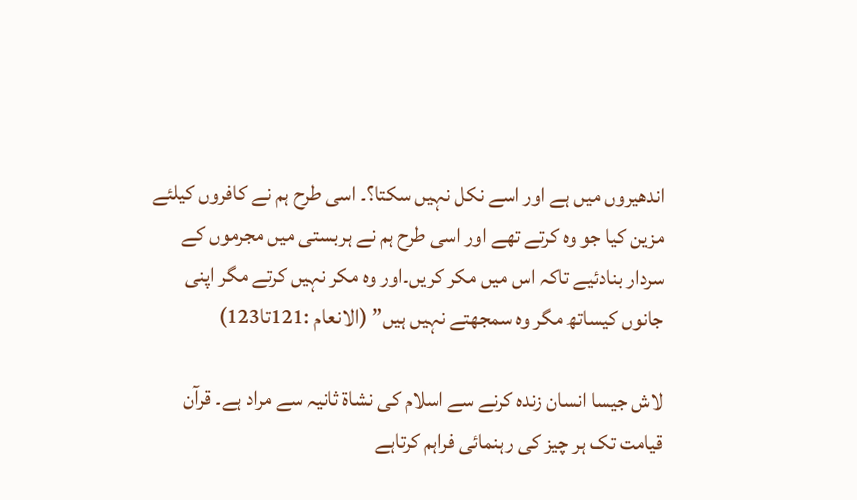اندھیروں میں ہے اور اسے نکل نہیں سکتا؟۔ اسی طرح ہم نے کافروں کیلئے مزین کیا جو وہ کرتے تھے اور اسی طرح ہم نے ہربستی میں مجرموں کے سردار بنادئیے تاکہ اس میں مکر کریں۔اور وہ مکر نہیں کرتے مگر اپنی جانوں کیساتھ مگر وہ سمجھتے نہیں ہیں” (الانعام :121تا123)

لاش جیسا انسان زندہ کرنے سے اسلام کی نشاة ثانیہ سے مراد ہے۔ قرآن قیامت تک ہر چیز کی رہنمائی فراہم کرتاہے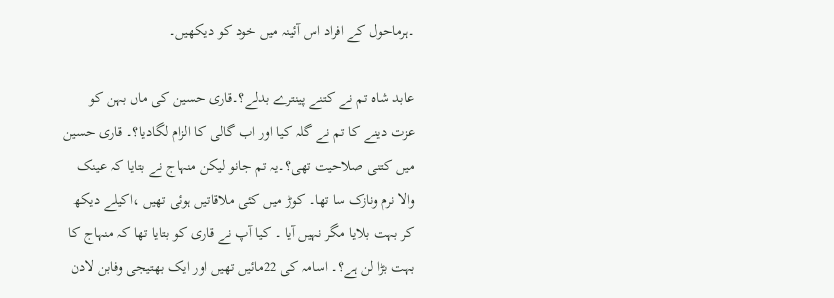۔ہرماحول کے افراد اس آئینہ میں خود کو دیکھیں۔

عابد شاہ تم نے کتنے پینترے بدلے؟۔قاری حسین کی ماں بہن کو عزت دینے کا تم نے گلہ کیا اور اب گالی کا الزام لگادیا؟۔ قاری حسین میں کتنی صلاحیت تھی؟۔یہ تم جانو لیکن منہاج نے بتایا کہ عینک والا نرم ونازک سا تھا۔ کوڑ میں کئی ملاقاتیں ہوئی تھیں ،اکیلے دیکھ کر بہت بلایا مگر نہیں آیا ۔ کیا آپ نے قاری کو بتایا تھا کہ منہاج کا بہت بڑا لن ہے؟۔ اسامہ کی 22مائیں تھیں اور ایک بھتیجی وفابن لادن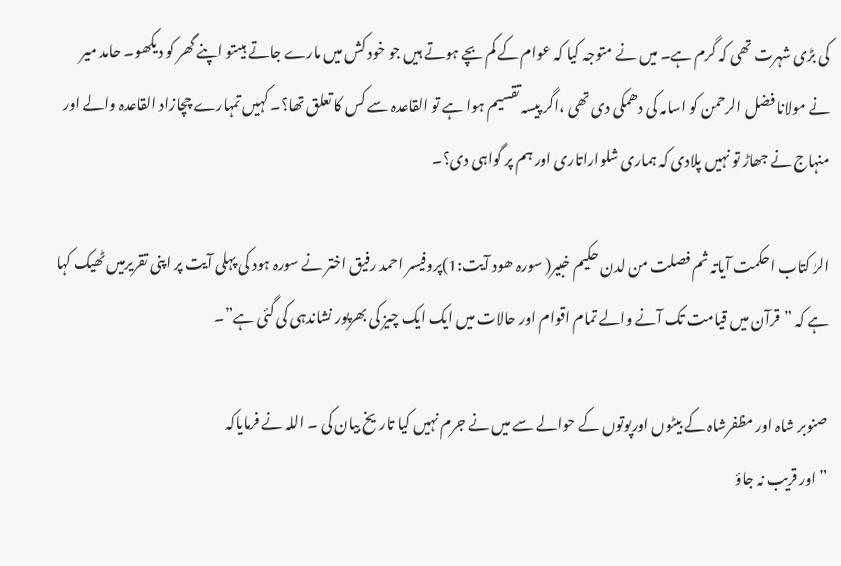کی بڑی شہرت تھی کہ گرم ہے۔ میں نے متوجہ کیا کہ عوام کے کم بچے ہوتے ہیں جو خود کش میں مارے جاتے ہیںتو اپنے گھر کو دیکھو۔ حامد میر نے مولانا فضل الرحمن کو اسامہ کی دھمکی دی تھی ،اگر پیسہ تقسیم ہوا ہے تو القاعدہ سے کس کا تعلق تھا؟۔ کہیں تمہارے چچازاد القاعدہ والے اور منہاج نے جھاڑ تو نہیں پلادی کہ ہماری شلواراتاری اور ہم پر گواہی دی؟۔

الرٰ کتاب احکمت آیاتہ ثم فصلت من لدن حکیم خبیر( سورہ ھود آیت:1)پروفیسر احمد رفیق اختر نے سورہ ہود کی پہلی آیت پر اپنی تقریرمیں ٹھیک کہا ہے کہ ”قرآن میں قیامت تک آنے والے تمام اقوام اور حالات میں ایک ایک چیز کی بھرپور نشاندہی کی گئی ہے”۔

صنوبر شاہ اور مظفرشاہ کے بیٹوں اورپوتوں کے حوالے سے میں نے جرم نہیں کیا تاریخ بیان کی ۔ اللہ نے فرمایاکہ
” اور قریب نہ جاؤ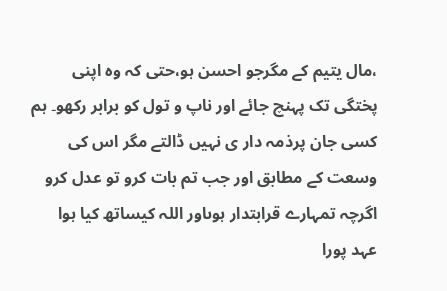،مال یتیم کے مگرجو احسن ہو،حتی کہ وہ اپنی پختگی تک پہنچ جائے اور ناپ و تول کو برابر رکھو۔ ہم کسی جان پرذمہ دار ی نہیں ڈالتے مگر اس کی وسعت کے مطابق اور جب تم بات کرو تو عدل کرو اگرچہ تمہارے قرابتدار ہوںاور اللہ کیساتھ کیا ہوا عہد پورا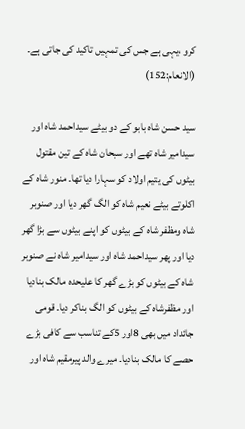کرو ،یہی ہے جس کی تمہیں تاکید کی جاتی ہے۔ (الانعام:152)

سید حسن شاہ بابو کے دو بیٹے سیداحمد شاہ اور سیدامیر شاہ تھے اور سبحان شاہ کے تین مقتول بیٹوں کی یتیم اولاد کو سہارا دیا تھا۔ منور شاہ کے اکلوتے بیٹے نعیم شاہ کو الگ گھر دیا اور صنوبر شاہ ومظفر شاہ کے بیٹوں کو اپنے بیٹوں سے بڑا گھر دیا اور پھر سیداحمد شاہ اور سیدامیر شاہ نے صنوبر شاہ کے بیٹوں کو بڑے گھر کا علیحدہ مالک بنادیا اور مظفرشاہ کے بیٹوں کو الگ بناکر دیا۔ قومی جائداد میں بھی 8اور 5کے تناسب سے کافی بڑے حصے کا مالک بنادیا۔ میرے والد پیرمقیم شاہ اور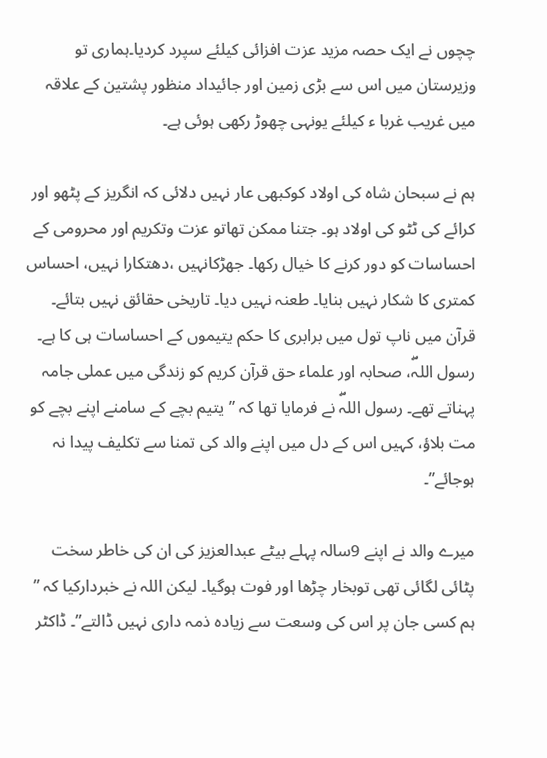چچوں نے ایک حصہ مزید عزت افزائی کیلئے سپرد کردیا۔ہماری تو وزیرستان میں اس سے بڑی زمین اور جائیداد منظور پشتین کے علاقہ میں غریب غربا ء کیلئے یونہی چھوڑ رکھی ہوئی ہے۔

ہم نے سبحان شاہ کی اولاد کوکبھی عار نہیں دلائی کہ انگریز کے پٹھو اور کرائے کی ٹٹو کی اولاد ہو۔ جتنا ممکن تھاتو عزت وتکریم اور محرومی کے احساسات کو دور کرنے کا خیال رکھا۔ جھڑکانہیں ،دھتکارا نہیں، احساس کمتری کا شکار نہیں بنایا۔ طعنہ نہیں دیا۔ تاریخی حقائق نہیں بتائے۔ قرآن میں ناپ تول میں برابری کا حکم یتیموں کے احساسات ہی کا ہے۔ رسول اللہۖ، صحابہ اور علماء حق قرآن کریم کو زندگی میں عملی جامہ پہناتے تھے۔ رسول اللہۖ نے فرمایا تھا کہ ”یتیم بچے کے سامنے اپنے بچے کو مت بلاؤ، کہیں اس کے دل میں اپنے والد کی تمنا سے تکلیف پیدا نہ ہوجائے”۔

میرے والد نے اپنے 9سالہ پہلے بیٹے عبدالعزیز کی ان کی خاطر سخت پٹائی لگائی تھی توبخار چڑھا اور فوت ہوگیا۔ لیکن اللہ نے خبردارکیا کہ ” ہم کسی جان پر اس کی وسعت سے زیادہ ذمہ داری نہیں ڈالتے”۔ ڈاکٹر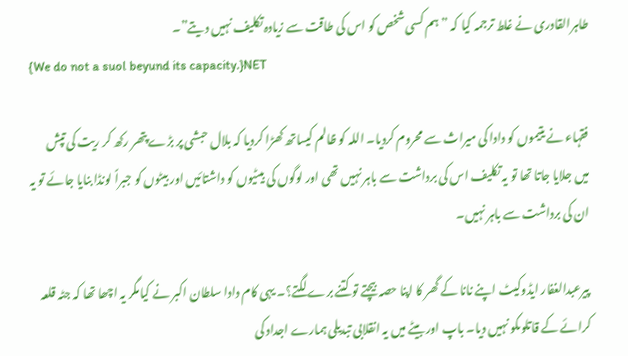طاہرالقادری نے غلط ترجمہ کیا کہ ” ہم کسی شخص کو اس کی طاقت سے زیادہ تکلیف نہیں دیتے”۔
{We do not a suol beyund its capacity.}NET

فقہاء نے یتیموں کو دادا کی میراث سے محروم کردیا۔ اللہ کو ظالم کیساتھ کھڑا کردیا کہ بلال حبشی پر بڑے پتھر رکھ کر ریت کی تپش میں جلایا جاتا تھا تو یہ تکلیف اس کی برداشت سے باہر نہیں تھی اور لوگوں کی بیٹیوں کو داشتائیں اور بیٹوں کو جبراً لونڈا بنایا جائے تو یہ ان کی برداشت سے باہر نہیں۔

پیرعبدالغفار ایڈوکیٹ اپنے نانا کے گھر کا اپنا حصہ بیچتے تو کتنے برے لگتے؟۔ یہی کام دادا سلطان اکبر نے کیامگر یہ اچھا تھا کہ جٹہ قلعہ کرائے کے قاتلوںکو نہیں دیا۔ باپ اور بیٹے میں یہ انقلابی تبدیلی ہمارے اجداد کی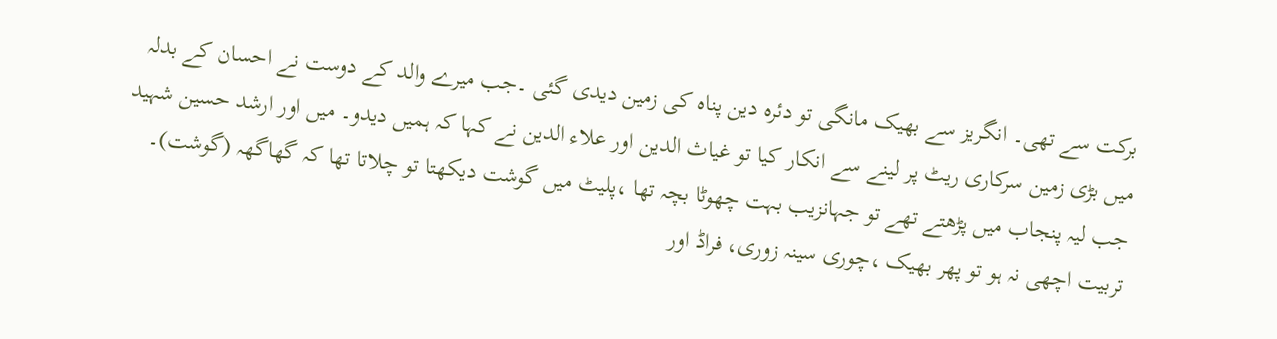برکت سے تھی۔ انگریز سے بھیک مانگی تو دئرہ دین پناہ کی زمین دیدی گئی ۔جب میرے والد کے دوست نے احسان کے بدلہ میں بڑی زمین سرکاری ریٹ پر لینے سے انکار کیا تو غیاث الدین اور علاء الدین نے کہا کہ ہمیں دیدو۔ میں اور ارشد حسین شہید جب لیہ پنجاب میں پڑھتے تھے تو جہانزیب بہت چھوٹا بچہ تھا ،پلیٹ میں گوشت دیکھتا تو چلاتا تھا کہ گھاگھہ (گوشت)۔ تربیت اچھی نہ ہو تو پھر بھیک ،چوری سینہ زوری، فراڈ اور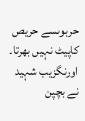حربوںسے حریص کاپیٹ نہیں بھرتا۔ اورنگزیب شہید نے بچپن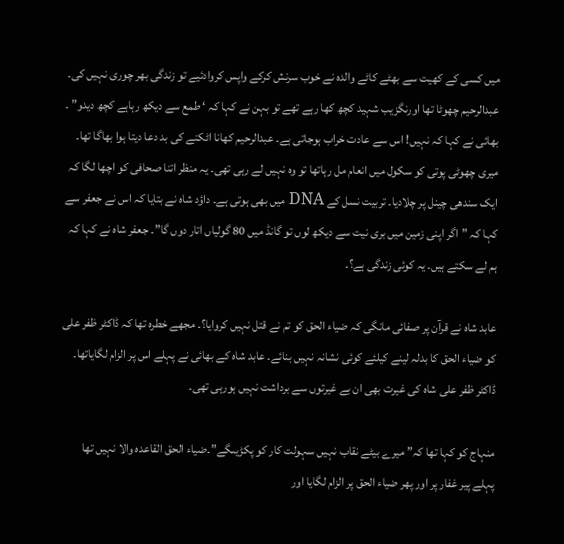میں کسی کے کھیت سے بھٹے کاٹے والدہ نے خوب سرنش کرکے واپس کروادئیے تو زندگی بھر چوری نہیں کی۔ عبدالرحیم چھوٹا تھا اورنگزیب شہید کچھ کھا رہے تھے تو بہن نے کہا کہ ‘ طمع سے دیکھ رہاہے کچھ دیدو” ۔ بھائی نے کہا کہ نہیں! اس سے عادت خراب ہوجاتی ہے۔ عبدالرحیم کھانا اٹکنے کی بد دعا دیتا ہوا بھاگا تھا۔ میری چھوٹی پوتی کو سکول میں انعام مل رہاتھا تو وہ نہیں لے رہی تھی۔ یہ منظر اتنا صحافی کو اچھا لگا کہ ایک سندھی چینل پر چلادیا۔ تربیت نسل کے DNA میں بھی ہوتی ہے۔ داؤد شاہ نے بتایا کہ اس نے جعفر سے کہا کہ ”اگر اپنی زمین میں بری نیت سے دیکھ لوں تو گانڈ میں 80 گولیاں اتار دوں گا”۔ جعفر شاہ نے کہا کہ ہم لے سکتے ہیں۔ یہ کوئی زندگی ہے؟۔

عابد شاہ نے قرآن پر صفائی مانگی کہ ضیاء الحق کو تم نے قتل نہیں کروایا؟۔ مجھے خطرہ تھا کہ ڈاکٹر ظفر علی کو ضیاء الحق کا بدلہ لینے کیلئے کوئی نشانہ نہیں بنائے۔ عابد شاہ کے بھائی نے پہلے اس پر الزام لگایاتھا۔ ڈاکٹر ظفر علی شاہ کی غیرت بھی ان بے غیرتوں سے برداشت نہیں ہورہی تھی۔

منہاج کو کہا تھا کہ” میرے بیٹے نقاب نہیں سہولت کار کو پکڑیںگے”۔ضیاء الحق القاعدہ والا نہیں تھا پہلے پیر غفار پر اور پھر ضیاء الحق پر الزام لگایا اور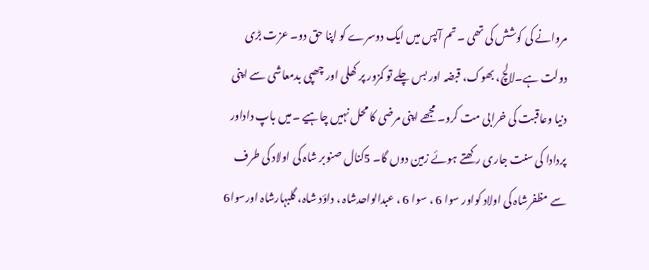مروانے کی کوشش کی تھی ۔ تم آپس میں ایک دوسرے کو اپنا حق دو۔ عزت بڑی دولت ہے۔لالچ، بھوک، قبضہ اور بس چلے تو کمزور پر کھلی اور چھپی بدمعاشی سے اپنی دنیا وعاقبت کی خرابی مت کرو۔ مجھے اپنی مرضی کا محل نہیں چاہیے ۔میں باپ داداور پردادا کی سنت جاری رکھتے ہوئے زمین دوں گا۔ 5کنال صنوبر شاہ کی اولاد کی طرف سے مظفرشاہ کی اولاد کواور سوا 6 ، سوا 6 ، عبدالواحدشاہ ، داؤد شاہ، گلبہارشاہ اورسوا6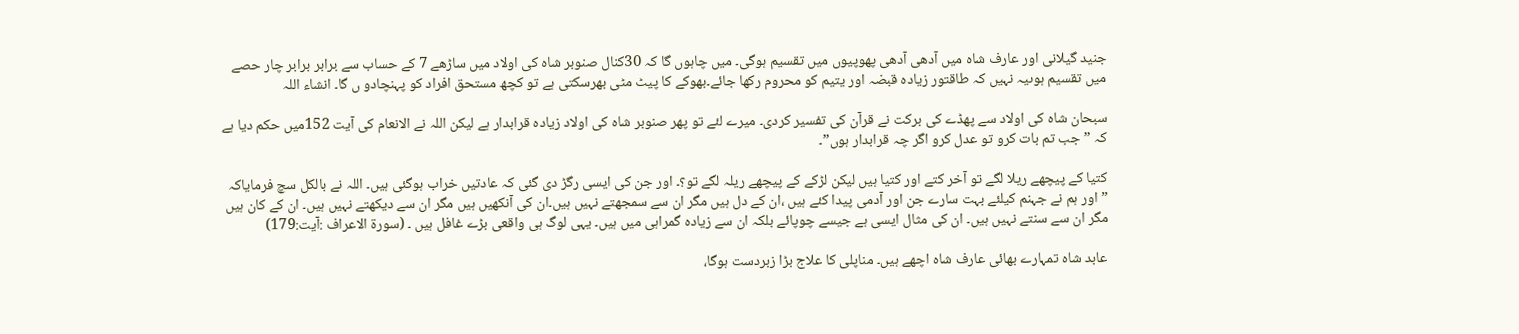جنید گیلانی اور عارف شاہ میں آدھی آدھی پھوپیوں میں تقسیم ہوگی۔ میں چاہوں گا کہ 30کنال صنوبر شاہ کی اولاد میں ساڑھے 7 کے حساب سے برابر برابر چار حصے میں تقسیم ہوںیہ نہیں کہ طاقتور زیادہ قبضہ اور یتیم کو محروم رکھا جائے۔بھوکے کا پیٹ مٹی بھرسکتی ہے تو کچھ مستحق افراد کو پہنچادو ں گا۔ انشاء اللہ

سبحان شاہ کی اولاد سے پھڈے کی برکت نے قرآن کی تفسیر کردی۔ میرے لئے تو پھر صنوبر شاہ کی اولاد زیادہ قرابدار ہے لیکن اللہ نے الانعام کی آیت 152میں حکم دیا ہے کہ ” جب تم بات کرو تو عدل کرو اگر چہ قرابدار ہوں”۔

کتیا کے پیچھے ریلا لگے تو آخر کتے اور کتیا ہیں لیکن لڑکے کے پیچھے ریلہ لگے تو؟۔ اور جن کی ایسی رگڑ دی گئی کہ عادتیں خراب ہوگئی ہیں۔ اللہ نے بالکل سچ فرمایاکہ
” اور ہم نے جہنم کیلئے بہت سارے جن اور آدمی پیدا کئے ہیں ،ان کے دل ہیں مگر ان سے سمجھتے نہیں ہیں۔ان کی آنکھیں ہیں مگر ان سے دیکھتے نہیں ہیں۔ ان کے کان ہیں مگر ان سے سنتے نہیں ہیں۔ ان کی مثال ایسی ہے جیسے چوپائے بلکہ ان سے زیادہ گمراہی میں ہیں۔ یہی لوگ ہی واقعی بڑے غافل ہیں ۔ (سورة الاعراف :آیت:179)

عابد شاہ تمہارے بھائی عارف شاہ اچھے ہیں۔ مناپلی کا علاج بڑا زبردست ہوگا،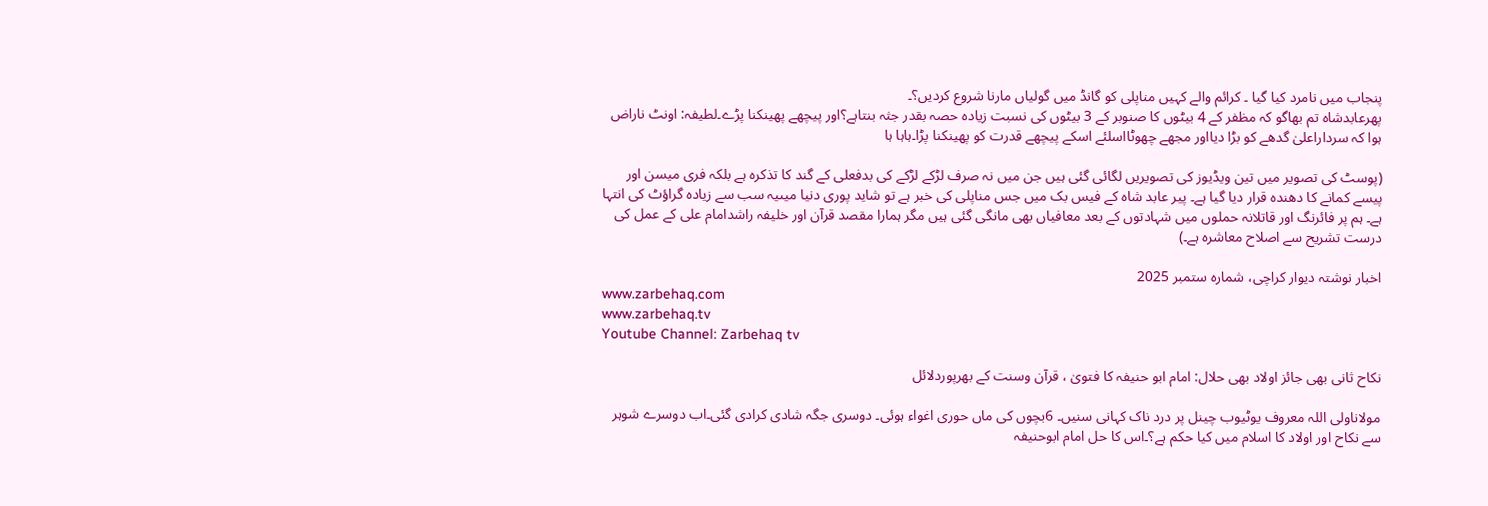پنجاب میں نامرد کیا گیا ۔ کرائم والے کہیں مناپلی کو گانڈ میں گولیاں مارنا شروع کردیں؟۔
پھرعابدشاہ تم بھاگو کہ مظفر کے 4 بیٹوں کا صنوبر کے 3 بیٹوں کی نسبت زیادہ حصہ بقدر جثہ بنتاہے؟اور پیچھے پھینکنا پڑے۔لطیفہ: اونٹ ناراض ہوا کہ سرداراعلیٰ گدھے کو بڑا دیااور مجھے چھوٹااسلئے اسکے پیچھے قدرت کو پھینکنا پڑا۔ہاہا ہا

(پوسٹ کی تصویر میں تین ویڈیوز کی تصویریں لگائی گئی ہیں جن میں نہ صرف لڑکے لڑکے کی بدفعلی کے گند کا تذکرہ ہے بلکہ فری میسن اور پیسے کمانے کا دھندہ قرار دیا گیا ہے۔ پیر عابد شاہ کے فیس بک میں جس مناپلی کی خبر ہے تو شاید پوری دنیا میںیہ سب سے زیادہ گراؤٹ کی انتہا ہے۔ ہم پر فائرنگ اور قاتلانہ حملوں میں شہادتوں کے بعد معافیاں بھی مانگی گئی ہیں مگر ہمارا مقصد قرآن اور خلیفہ راشدامام علی کے عمل کی درست تشریح سے اصلاح معاشرہ ہے۔)

اخبار نوشتہ دیوار کراچی، شمارہ ستمبر 2025
www.zarbehaq.com
www.zarbehaq.tv
Youtube Channel: Zarbehaq tv

نکاح ثانی بھی جائز اولاد بھی حلال: امام ابو حنیفہ کا فتویٰ ، قرآن وسنت کے بھرپوردلائل

مولاناولی اللہ معروف یوٹیوب چینل پر درد ناک کہانی سنیں۔ 6بچوں کی ماں حوری اغواء ہوئی۔ دوسری جگہ شادی کرادی گئی۔اب دوسرے شوہر سے نکاح اور اولاد کا اسلام میں کیا حکم ہے؟۔اس کا حل امام ابوحنیفہ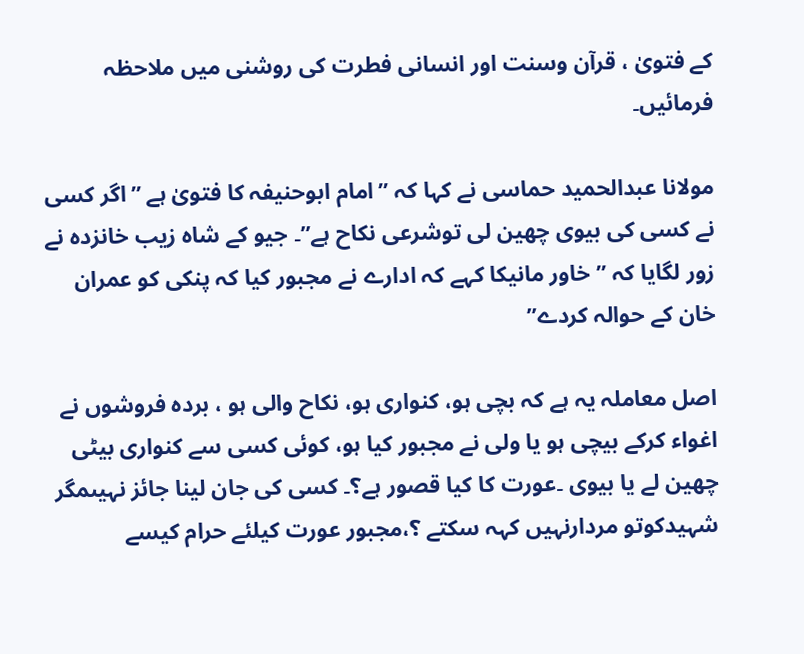کے فتویٰ ، قرآن وسنت اور انسانی فطرت کی روشنی میں ملاحظہ فرمائیں۔

مولانا عبدالحمید حماسی نے کہا کہ ”امام ابوحنیفہ کا فتویٰ ہے ”اگر کسی نے کسی کی بیوی چھین لی توشرعی نکاح ہے”۔ جیو کے شاہ زیب خانزدہ نے زور لگایا کہ ”خاور مانیکا کہے کہ ادارے نے مجبور کیا کہ پنکی کو عمران خان کے حوالہ کردے”

اصل معاملہ یہ ہے کہ بچی ہو، کنواری ہو، نکاح والی ہو ، بردہ فروشوں نے اغواء کرکے بیچی ہو یا ولی نے مجبور کیا ہو، کوئی کسی سے کنواری بیٹی چھین لے یا بیوی ۔عورت کا کیا قصور ہے؟۔ کسی کی جان لینا جائز نہیںمگر شہیدکوتو مردارنہیں کہہ سکتے ؟،مجبور عورت کیلئے حرام کیسے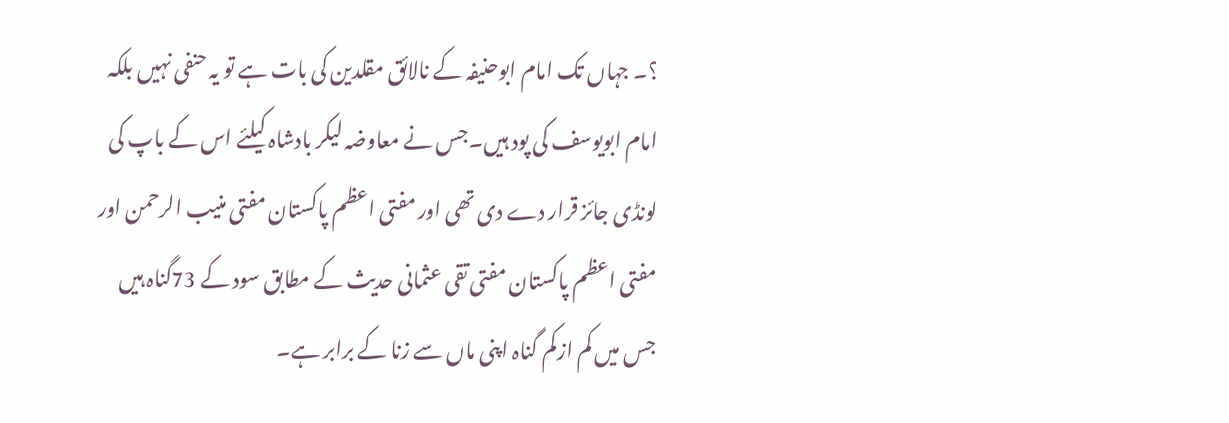؟۔ جہاں تک امام ابوحنیفہ کے نالائق مقلدین کی بات ہے تو یہ حنفی نہیں بلکہ امام ابویوسف کی پود ہیں۔جس نے معاوضہ لیکر بادشاہ کیلئے اس کے باپ کی لونڈی جائز قرار دے دی تھی اور مفتی اعظم پاکستان مفتی منیب الرحمن اور مفتی اعظم پاکستان مفتی تقی عثمانی حدیث کے مطابق سود کے 73گناہ ہیں جس میں کم ازکم گناہ اپنی ماں سے زنا کے برابر ہے۔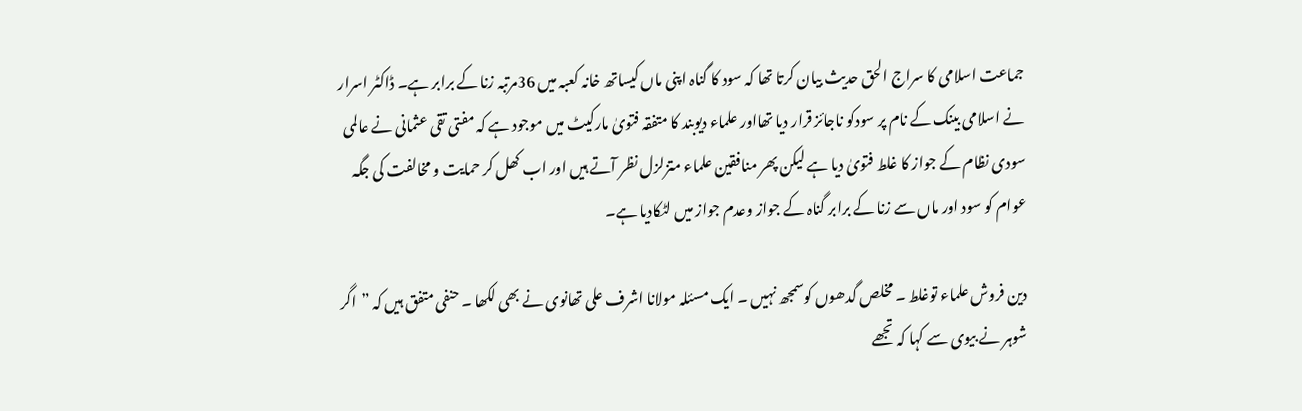جماعت اسلامی کا سراج الحق حدیث بیان کرتا تھا کہ سود کا گناہ اپنی ماں کیساتھ خانہ کعبہ میں 36مرتبہ زنا کے برابر ہے۔ ڈاکٹر اسرار نے اسلامی بینک کے نام پر سودکو ناجائز قرار دیا تھااور علماء دیوبند کا متفقہ فتویٰ مارکیٹ میں موجود ہے کہ مفتی تقی عثمانی نے عالمی سودی نظام کے جواز کا غلط فتویٰ دیا ہے لیکن پھر منافقین علماء متزلزل نظر آتے ہیں اور اب کھل کر حمایت و مخالفت کی جگہ عوام کو سود اور ماں سے زنا کے برابر گناہ کے جواز وعدم جواز میں لٹکادیا ہے۔

دین فروش علماء توغلط ۔ مخلص گدھوں کوسمجھ نہیں ۔ ایک مسئلہ مولانا اشرف علی تھانوی نے بھی لکھا ۔ حنفی متفق ہیں کہ ”اگر شوہر نے بیوی سے کہا کہ تجھے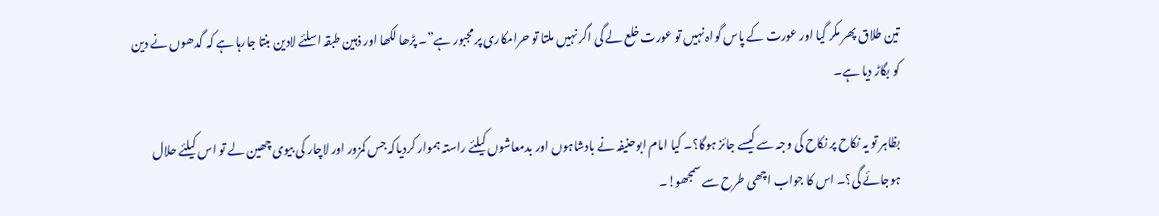تین طلاق پھر مکر گیا اور عورت کے پاس گواہ نہیں تو عورت خلع لے گی اگر نہیں ملتا تو حرامکاری پر مجبور ہے”۔ پڑھا لکھا اور ذہین طبقہ اسلئے لادین بنتا جارہا ہے کہ گدھوں نے دین کو بگاڑ دیا ہے۔

بظاہر تو یہ نکاح پر نکاح کی وجہ سے کیسے جائز ہوگا؟۔ کیا امام ابوحنیفہ نے بادشاہوں اور بدمعاشوں کیلئے راستہ ہموار کردیاکہ جس کمزور اور لاچار کی بیوی چھین لے تو اس کیلئے حلال ہوجائے گی؟۔ اس کا جواب اچھی طرح سے سمجھو!۔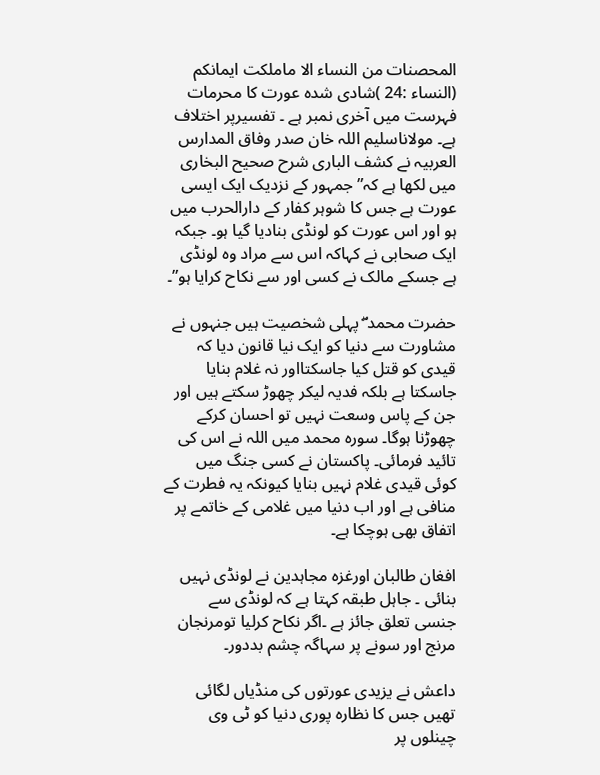المحصنات من النساء الا ماملکت ایمانکم (النساء :24 )شادی شدہ عورت کا محرمات فہرست میں آخری نمبر ہے ۔ تفسیرپر اختلاف ہے۔ مولاناسلیم اللہ خان صدر وفاق المدارس العربیہ نے کشف الباری شرح صحیح البخاری میں لکھا ہے کہ” جمہور کے نزدیک ایک ایسی عورت ہے جس کا شوہر کفار کے دارالحرب میں ہو اور اس عورت کو لونڈی بنادیا گیا ہو۔ جبکہ ایک صحابی نے کہاکہ اس سے مراد وہ لونڈی ہے جسکے مالک نے کسی اور سے نکاح کرایا ہو”۔

حضرت محمد ۖ پہلی شخصیت ہیں جنہوں نے مشاورت سے دنیا کو ایک نیا قانون دیا کہ قیدی کو قتل کیا جاسکتااور نہ غلام بنایا جاسکتا ہے بلکہ فدیہ لیکر چھوڑ سکتے ہیں اور جن کے پاس وسعت نہیں تو احسان کرکے چھوڑنا ہوگا۔ سورہ محمد میں اللہ نے اس کی تائید فرمائی۔ پاکستان نے کسی جنگ میں کوئی قیدی غلام نہیں بنایا کیونکہ یہ فطرت کے منافی ہے اور اب دنیا میں غلامی کے خاتمے پر اتفاق بھی ہوچکا ہے۔

افغان طالبان اورغزہ مجاہدین نے لونڈی نہیں بنائی ۔ جاہل طبقہ کہتا ہے کہ لونڈی سے جنسی تعلق جائز ہے ۔اگر نکاح کرلیا تومرنجان مرنج اور سونے پر سہاگہ چشم بددور۔

داعش نے یزیدی عورتوں کی منڈیاں لگائی تھیں جس کا نظارہ پوری دنیا کو ٹی وی چینلوں پر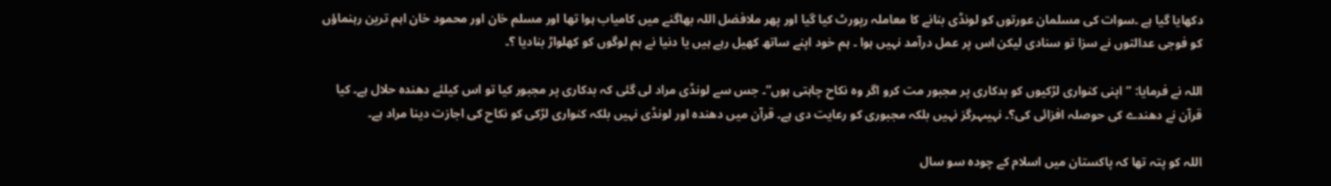دکھایا گیا ہے ۔سوات کی مسلمان عورتوں کو لونڈی بنانے کا معاملہ رپورٹ کیا گیا اور پھر ملافضل اللہ بھاگنے میں کامیاب ہوا تھا اور مسلم خان اور محمود خان اہم ترین رہنماؤں کو فوجی عدالتوں نے سزا تو سنادی لیکن اس پر عمل درآمد نہیں ہوا ۔ ہم خود اپنے ساتھ کھیل رہے ہیں یا دنیا نے ہم لوگوں کو کھلواڑ بنادیا ؟۔

اللہ نے فرمایا: ”اپنی کنواری لڑکیوں کو بدکاری پر مجبور مت کرو اگر وہ نکاح چاہتی ہوں”۔ جس سے لونڈی مراد لی گئی کہ بدکاری پر مجبور کیا تو اس کیلئے دھندہ حلال ہے۔ کیا قرآن نے دھندے کی حوصلہ افزائی کی؟۔ نہیںہرگز نہیں بلکہ مجبوری کو رعایت دی ہے۔ قرآن میں دھندہ اور لونڈی نہیں بلکہ کنواری لڑکی کو نکاح کی اجازت دینا مراد ہے۔

اللہ کو پتہ تھا کہ پاکستان میں اسلام کے چودہ سو سال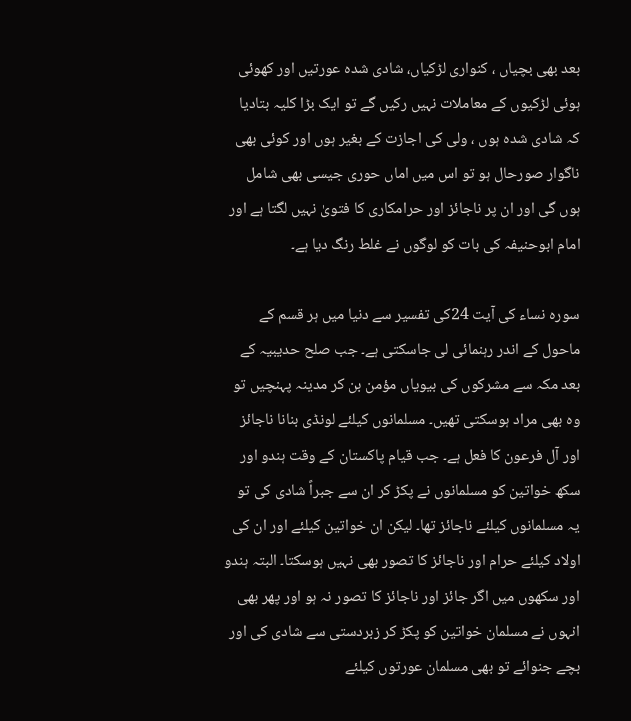بعد بھی بچیاں ، کنواری لڑکیاں، شادی شدہ عورتیں اور کھوئی ہوئی لڑکیوں کے معاملات نہیں رکیں گے تو ایک بڑا کلیہ بتادیا کہ شادی شدہ ہوں ، ولی کی اجازت کے بغیر ہوں اور کوئی بھی ناگوار صورحال ہو تو اس میں اماں حوری جیسی بھی شامل ہوں گی اور ان پر ناجائز اور حرامکاری کا فتویٰ نہیں لگتا ہے اور امام ابوحنیفہ کی بات کو لوگوں نے غلط رنگ دیا ہے۔

سورہ نساء کی آیت 24کی تفسیر سے دنیا میں ہر قسم کے ماحول کے اندر رہنمائی لی جاسکتی ہے۔ جب صلح حدیبیہ کے بعد مکہ سے مشرکوں کی بیویاں مؤمن بن کر مدینہ پہنچیں تو وہ بھی مراد ہوسکتی تھیں۔ مسلمانوں کیلئے لونڈی بنانا ناجائز اور آل فرعون کا فعل ہے۔ جب قیام پاکستان کے وقت ہندو اور سکھ خواتین کو مسلمانوں نے پکڑ کر ان سے جبراً شادی کی تو یہ مسلمانوں کیلئے ناجائز تھا۔ لیکن ان خواتین کیلئے اور ان کی اولاد کیلئے حرام اور ناجائز کا تصور بھی نہیں ہوسکتا۔ البتہ ہندو اور سکھوں میں اگر جائز اور ناجائز کا تصور نہ ہو اور پھر بھی انہوں نے مسلمان خواتین کو پکڑ کر زبردستی سے شادی کی اور بچے جنوائے تو بھی مسلمان عورتوں کیلئے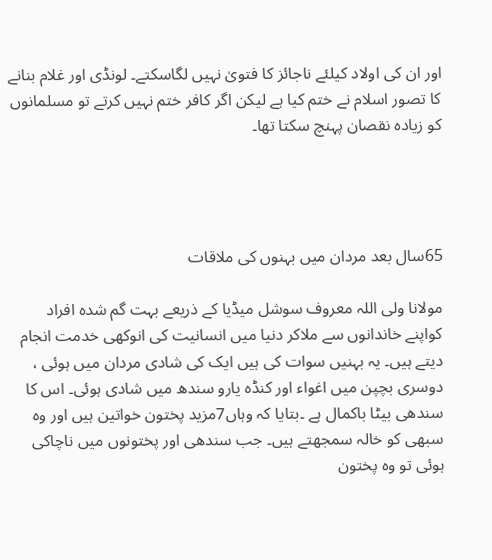اور ان کی اولاد کیلئے ناجائز کا فتویٰ نہیں لگاسکتے۔ لونڈی اور غلام بنانے کا تصور اسلام نے ختم کیا ہے لیکن اگر کافر ختم نہیں کرتے تو مسلمانوں کو زیادہ نقصان پہنچ سکتا تھا۔




65سال بعد مردان میں بہنوں کی ملاقات

مولانا ولی اللہ معروف سوشل میڈیا کے ذریعے بہت گم شدہ افراد کواپنے خاندانوں سے ملاکر دنیا میں انسانیت کی انوکھی خدمت انجام دیتے ہیں۔ یہ بہنیں سوات کی ہیں ایک کی شادی مردان میں ہوئی ، دوسری بچپن میں اغواء اور کنڈہ یارو سندھ میں شادی ہوئی۔ اس کا سندھی بیٹا باکمال ہے ۔بتایا کہ وہاں7مزید پختون خواتین ہیں اور وہ سبھی کو خالہ سمجھتے ہیں۔ جب سندھی اور پختونوں میں ناچاکی ہوئی تو وہ پختون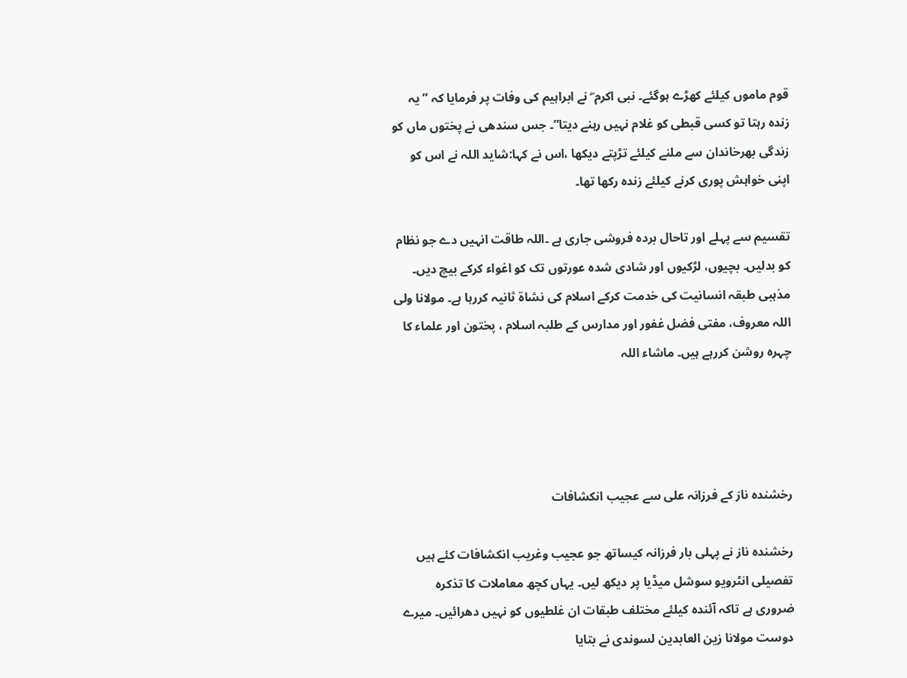قوم ماموں کیلئے کھڑے ہوگئے۔ نبی اکرم ۖ نے ابراہیم کی وفات پر فرمایا کہ ” یہ زندہ رہتا تو کسی قبطی کو غلام نہیں رہنے دیتا”۔ جس سندھی نے پختوں ماں کو زندگی بھرخاندان سے ملنے کیلئے تڑپتے دیکھا ،اس نے کہا:شاید اللہ نے اس کو اپنی خواہش پوری کرنے کیلئے زندہ رکھا تھا۔

تقسیم سے پہلے اور تاحال بردہ فروشی جاری ہے ۔اللہ طاقت انہیں دے جو نظام کو بدلیں۔ بچیوں، لڑکیوں اور شادی شدہ عورتوں تک کو اغواء کرکے بیچ دیں۔ مذہبی طبقہ انسانیت کی خدمت کرکے اسلام کی نشاة ثانیہ کررہا ہے۔ مولانا ولی اللہ معروف، مفتی فضل غفور اور مدارس کے طلبہ اسلام ، پختون اور علماء کا چہرہ روشن کررہے ہیں۔ ماشاء اللہ




رخشندہ ناز کے فرزانہ علی سے عجیب انکشافات

رخشندہ ناز نے پہلی بار فرزانہ کیساتھ جو عجیب وغریب انکشافات کئے ہیں تفصیلی انٹرویو سوشل میڈیا پر دیکھ لیں۔ یہاں کچھ معاملات کا تذکرہ ضروری ہے تاکہ آئندہ کیلئے مختلف طبقات ان غلطیوں کو نہیں دھرائیں۔ میرے دوست مولانا زین العابدین لسوندی نے بتایا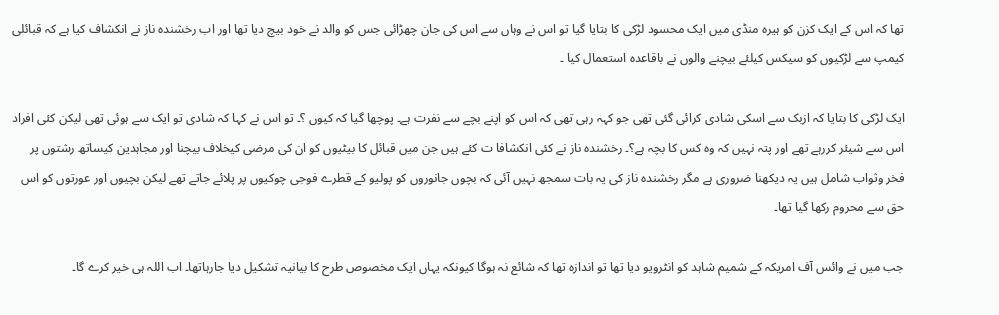تھا کہ اس کے ایک کزن کو ہیرہ منڈی میں ایک محسود لڑکی کا بتایا گیا تو اس نے وہاں سے اس کی جان چھڑائی جس کو والد نے خود بیچ دیا تھا اور اب رخشندہ ناز نے انکشاف کیا ہے کہ قبائلی کیمپ سے لڑکیوں کو سیکس کیلئے بیچنے والوں نے باقاعدہ استعمال کیا ۔

ایک لڑکی کا بتایا کہ ازبک سے اسکی شادی کرائی گئی تھی جو کہہ رہی تھی کہ اس کو اپنے بچے سے نفرت ہے۔ پوچھا گیا کہ کیوں ؟۔ تو اس نے کہا کہ شادی تو ایک سے ہوئی تھی لیکن کئی افراد اس سے شیئر کررہے تھے اور پتہ نہیں کہ وہ کس کا بچہ ہے؟۔ رخشندہ ناز نے کئی انکشافا ت کئے ہیں جن میں قبائل کا بیٹیوں کو ان کی مرضی کیخلاف بیچنا اور مجاہدین کیساتھ رشتوں پر فخر وثواب شامل ہیں یہ دیکھنا ضروری ہے مگر رخشندہ ناز کی یہ بات سمجھ نہیں آئی کہ بچوں جانوروں کو پولیو کے قطرے فوجی چوکیوں پر پلائے جاتے تھے لیکن بچیوں اور عورتوں کو اس حق سے محروم رکھا گیا تھا۔

جب میں نے وائس آف امریکہ کے شمیم شاہد کو انٹرویو دیا تھا تو اندازہ تھا کہ شائع نہ ہوگا کیونکہ یہاں ایک مخصوص طرح کا بیانیہ تشکیل دیا جارہاتھا۔ اب اللہ ہی خیر کرے گا۔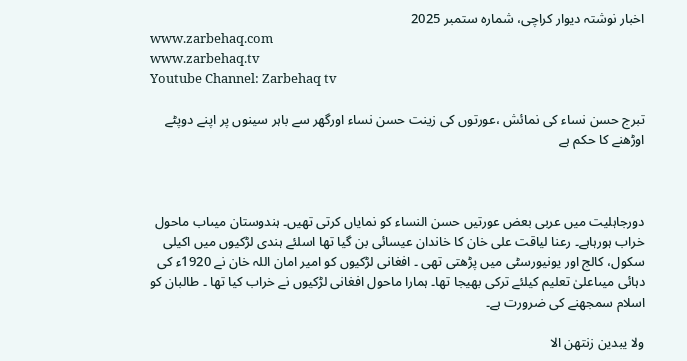اخبار نوشتہ دیوار کراچی، شمارہ ستمبر 2025
www.zarbehaq.com
www.zarbehaq.tv
Youtube Channel: Zarbehaq tv

تبرج حسن نساء کی نمائش ،عورتوں کی زینت حسن نساء اورگھر سے باہر سینوں پر اپنے دوپٹے اوڑھنے کا حکم ہے



دورجاہلیت میں عربی بعض عورتیں حسن النساء کو نمایاں کرتی تھیں۔ ہندوستان میںاب ماحول خراب ہورہاہے۔ رعنا لیاقت علی خان کا خاندان عیسائی بن گیا تھا اسلئے ہندی لڑکیوں میں اکیلی سکول، کالج اور یونیورسٹی میں پڑھتی تھی ۔ افغانی لڑکیوں کو امیر امان اللہ خان نے 1920ء کی دہائی میںاعلیٰ تعلیم کیلئے ترکی بھیجا تھا۔ ہمارا ماحول افغانی لڑکیوں نے خراب کیا تھا ۔ طالبان کو اسلام سمجھنے کی ضرورت ہے۔

ولا یبدین زنتھن الا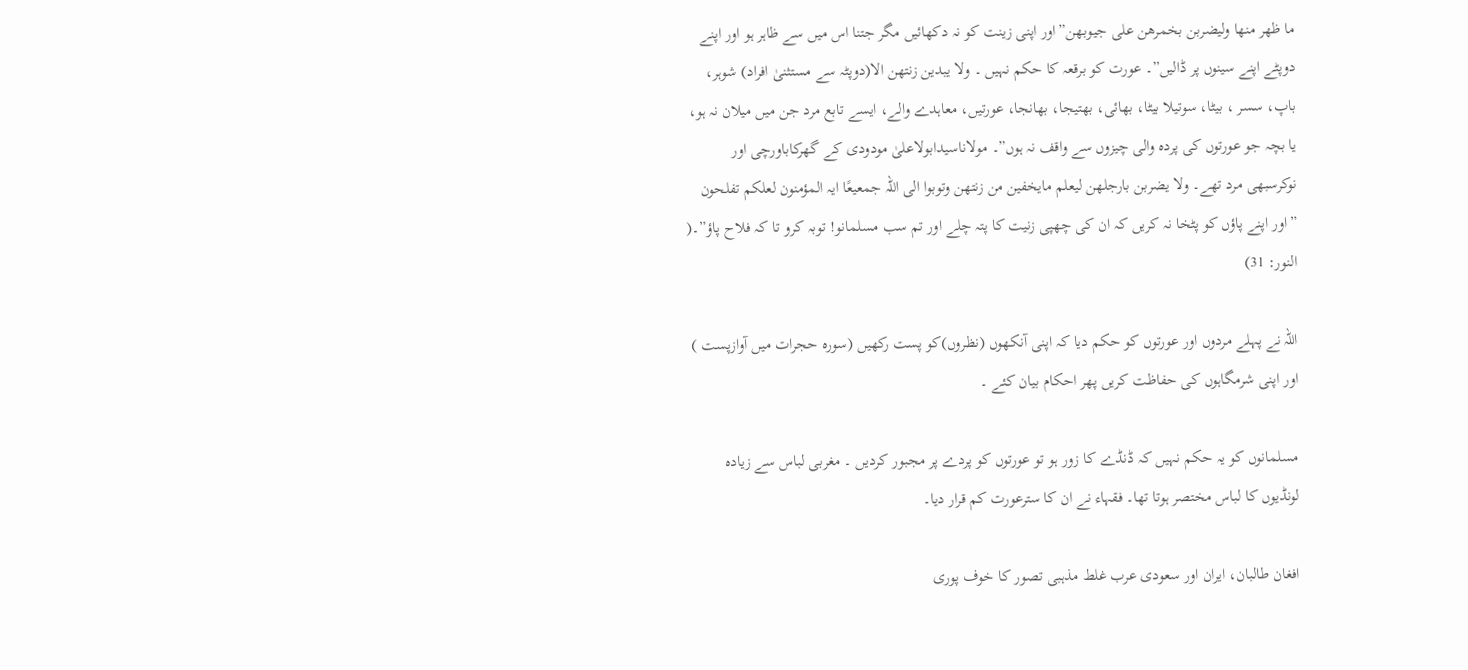ما ظھر منھا ولیضربن بخمرھن علی جیوبھن”اور اپنی زینت کو نہ دکھائیں مگر جتنا اس میں سے ظاہر ہو اور اپنے دوپٹے اپنے سینوں پر ڈالیں”۔ عورت کو برقعہ کا حکم نہیں ۔ ولا یبدین زنتھن الا(دوپٹہ سے مستثنیٰ افراد) شوہر، باپ، سسر ، بیٹا، سوتیلا بیٹا، بھائی، بھتیجا، بھانجا، عورتیں، معاہدے والے، ایسے تابع مرد جن میں میلان نہ ہو، یا بچہ جو عورتوں کی پردہ والی چیزوں سے واقف نہ ہوں”۔ مولاناسیدابولاعلیٰ مودودی کے گھرکاباورچی اور نوکرسبھی مرد تھے۔ ولا یضربن بارجلھن لیعلم مایخفین من زنتھن وتوبوا الی اللہ جمعیعًا ایہ المؤمنون لعلکم تفلحون ”اور اپنے پاؤں کو پٹخا نہ کریں کہ ان کی چھپی زنیت کا پتہ چلے اور تم سب مسلمانو! توبہ کرو تا کہ فلاح پاؤ”۔( النور: 31)

اللہ نے پہلے مردوں اور عورتوں کو حکم دیا کہ اپنی آنکھوں (نظروں)کو پست رکھیں (سورہ حجرات میں آوازپست ) اور اپنی شرمگاہوں کی حفاظت کریں پھر احکام بیان کئے ۔

مسلمانوں کو یہ حکم نہیں کہ ڈنڈے کا زور ہو تو عورتوں کو پردے پر مجبور کردیں ۔ مغربی لباس سے زیادہ لونڈیوں کا لباس مختصر ہوتا تھا۔ فقہاء نے ان کا سترعورت کم قرار دیا۔

افغان طالبان، ایران اور سعودی عرب غلط مذہبی تصور کا خوف پوری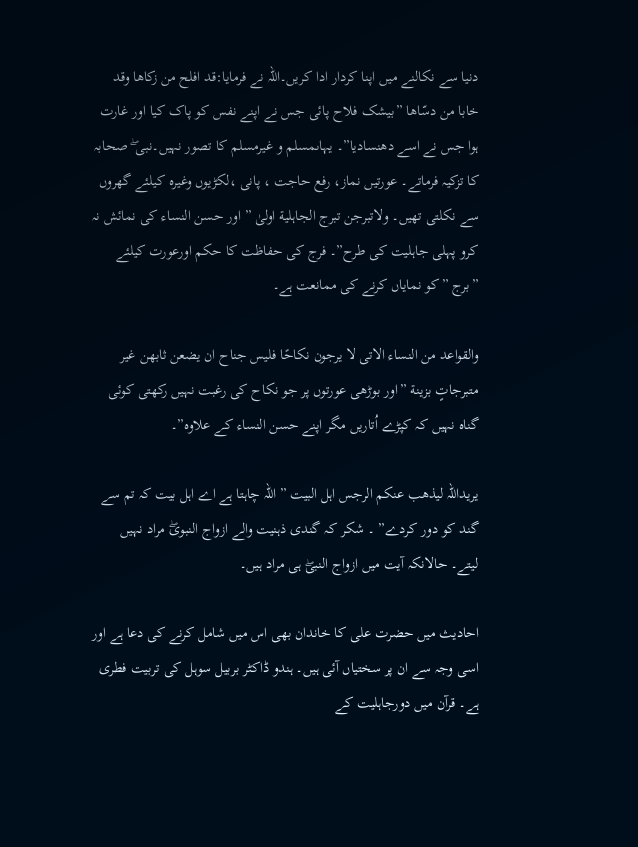دنیا سے نکالنے میں اپنا کردار ادا کریں۔اللہ نے فرمایا:قد افلح من زکاھا وقد خابا من دسّاھا ”بیشک فلاح پائی جس نے اپنے نفس کو پاک کیا اور غارت ہوا جس نے اسے دھنسادیا”۔ یہاںمسلم و غیرمسلم کا تصور نہیں۔نبی ۖ صحابہ کا تزکیہ فرماتے۔ عورتیں نماز، رفع حاجت ، پانی ،لکڑیوں وغیرہ کیلئے گھروں سے نکلتی تھیں۔ ولاتبرجن تبرج الجاہلیة اولیٰ ” اور حسن النساء کی نمائش نہ کرو پہلی جاہلیت کی طرح”۔ فرج کی حفاظت کا حکم اورعورت کیلئے ”برج ”کو نمایاں کرنے کی ممانعت ہے۔

والقواعد من النساء الاتی لا یرجون نکاحًا فلیس جناح ان یضعن ثابھن غیر متبرجاتٍ بزینة ”اور بوڑھی عورتوں پر جو نکاح کی رغبت نہیں رکھتی کوئی گناہ نہیں کہ کپڑے اُتاریں مگر اپنے حسن النساء کے علاوہ”۔

یریداللہ لیذھب عنکم الرجس اہل البیت ” اللہ چاہتا ہے اے اہل بیت کہ تم سے گند کو دور کردے” ۔ شکر کہ گندی ذہنیت والے ازواج النبویۖ مراد نہیں لیتے۔ حالانکہ آیت میں ازواج النبیۖ ہی مراد ہیں۔

احادیث میں حضرت علی کا خاندان بھی اس میں شامل کرنے کی دعا ہے اور اسی وجہ سے ان پر سختیاں آئی ہیں۔ ہندو ڈاکٹر بربیل سوہل کی تربیت فطری ہے۔ قرآن میں دورجاہلیت کے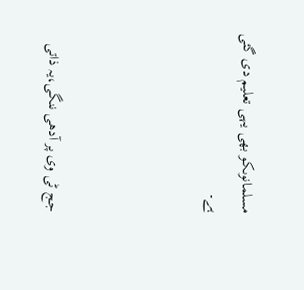مسلمانوںکو بھی یہی تعلیم دی گئی ہے۔




جج ٹی وی پر آدھی ننگی،یہ ذاتی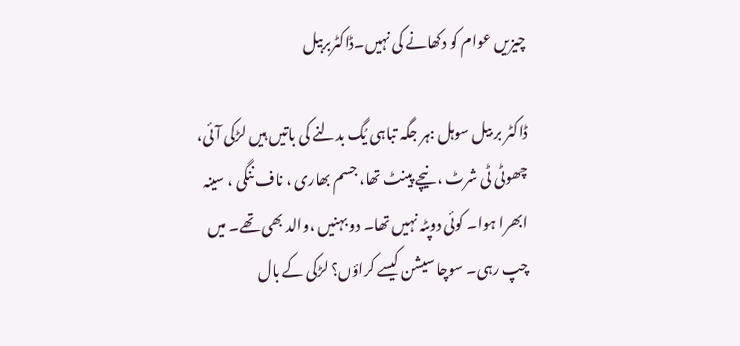چیزیں عوام کو دکھانے کی نہیں۔ڈاکٹربربیل

ڈاکٹر بر بیل سوہل :ہر جگہ تباہی یُگ بدلنے کی باتیں ہیں لڑکی آئی، چھوٹی ٹی شرٹ ، نیچے پینٹ تھا، جسم بھاری ، ناف ننگی ، سینہ ابھرا ہوا۔ کوئی دوپٹہ نہیں تھا۔ دو بہنیں ،والد بھی تھے۔ میں چپ رہی۔ سوچا سیشن کیسے کراؤں؟ لڑکی کے بال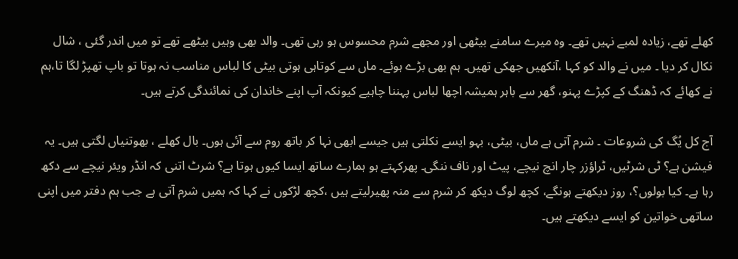کھلے تھے، زیادہ لمبے نہیں تھے۔ وہ میرے سامنے بیٹھی اور مجھے شرم محسوس ہو رہی تھی۔ والد بھی وہیں بیٹھے تھے تو میں اندر گئی ، شال نکال کر دیا ۔ میں نے والد کو کہا ،آنکھیں جھکی تھیں۔ ہم بھی بڑے ہوئے۔ ماں سے کوتاہی ہوتی بیٹی کا لباس مناسب نہ ہوتا تو باپ تھپڑ لگا تا،ہم نے کھائے کہ ڈھنگ کے کپڑے پہنو، گھر سے باہر ہمیشہ اچھا لباس پہننا چاہیے کیونکہ آپ اپنے خاندان کی نمائندگی کرتے ہیں۔

آج کل یُگ کی شروعات ۔ شرم آتی ہے ماں، بیٹی، بہو ایسے نکلتی ہیں جیسے ابھی نہا کر باتھ روم سے آئی ہوں۔ بال کھلے ، بھوتنیاں لگتی ہیں۔ یہ فیشن ہے؟ ٹی شرٹیں، ٹراؤزر چار انچ نیچے، پیٹ اور ناف ننگی۔ پھرکہتے ہو ہمارے ساتھ ایسا کیوں ہوتا ہے؟ شرٹ اتنی کہ انڈر ویئر نیچے سے دکھ رہا ہے۔ کیا بولوں؟، روز دیکھتے ہونگے، کچھ لوگ دیکھ کر شرم سے منہ پھیرلیتے ہیں ،کچھ لڑکوں نے کہا کہ ہمیں شرم آتی ہے جب ہم دفتر میں اپنی ساتھی خواتین کو ایسے دیکھتے ہیں۔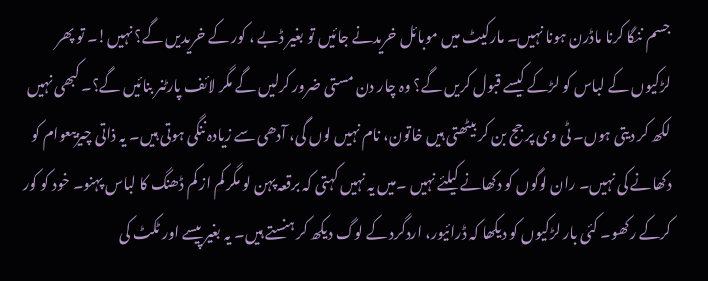جسم ننگا کرنا ماڈرن ہونا نہیں۔ مارکیٹ میں موبائل خریدنے جائیں تو بغیر ڈبے ، کور کے خریدیں گے؟ نہیں!۔ تو پھر لڑکیوں کے لباس کو لڑکے کیسے قبول کریں گے؟ وہ چار دن مستی ضرور کرلیں گے مگر لائف پارٹنر بنائیں گے؟۔ کبھی نہیں لکھ کر دیتی ہوں۔ ٹی وی پر جج بن کر بیٹھتی ہیں خاتون، نام نہیں لوں گی، آدھی سے زیادہ ننگی ہوتی ہیں۔ یہ ذاتی چیزیںعوام کو دکھانے کی نہیں۔ ران لوگوں کو دکھانے کیلئے نہیں ۔میں یہ نہیں کہتی کہ برقعہ پہن لو مگر کم از کم ڈھنگ کا لباس پہنو۔ خود کو کور کرکے رکھو۔ کئی بار لڑکیوں کو دیکھا کہ ڈرائیور، اردگرد کے لوگ دیکھ کر ہنستے ہیں۔ یہ بغیر پیسے اور ٹکٹ کی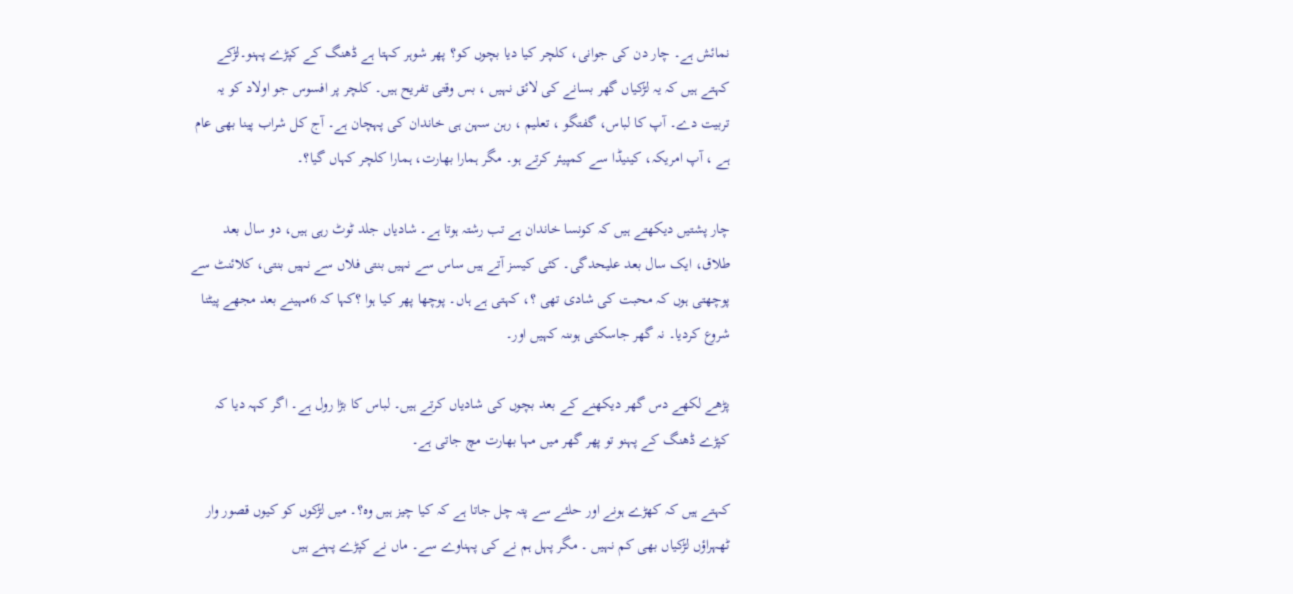نمائش ہے۔ چار دن کی جوانی، کلچر کیا دیا بچوں کو؟ پھر شوہر کہتا ہے ڈھنگ کے کپڑے پہنو۔لڑکے کہتے ہیں کہ یہ لڑکیاں گھر بسانے کی لائق نہیں ، بس وقتی تفریح ہیں۔ کلچر پر افسوس جو اولاد کو یہ تربیت دے۔ آپ کا لباس، گفتگو ، تعلیم ، رہن سہن ہی خاندان کی پہچان ہے۔ آج کل شراب پینا بھی عام ہے ، آپ امریکہ، کینیڈا سے کمپیئر کرتے ہو۔ مگر ہمارا بھارت، ہمارا کلچر کہاں گیا؟۔

چار پشتیں دیکھتے ہیں کہ کونسا خاندان ہے تب رشتہ ہوتا ہے۔ شادیاں جلد ٹوٹ رہی ہیں، دو سال بعد طلاق، ایک سال بعد علیحدگی۔ کئی کیسز آتے ہیں ساس سے نہیں بنتی فلاں سے نہیں بنتی، کلائنٹ سے پوچھتی ہوں کہ محبت کی شادی تھی ؟، کہتی ہے ہاں۔ پوچھا پھر کیا ہوا ؟کہا کہ 6مہینے بعد مجھے پیٹنا شروع کردیا۔ نہ گھر جاسکتی ہوںنہ کہیں اور۔

پڑھے لکھے دس گھر دیکھنے کے بعد بچوں کی شادیاں کرتے ہیں۔ لباس کا بڑا رول ہے۔ اگر کہہ دیا کہ کپڑے ڈھنگ کے پہنو تو پھر گھر میں مہا بھارت مچ جاتی ہے۔

کہتے ہیں کہ کھڑے ہونے اور حلئے سے پتہ چل جاتا ہے کہ کیا چیز ہیں وہ؟۔ میں لڑکوں کو کیوں قصور وار ٹھہراؤں لڑکیاں بھی کم نہیں ۔ مگر پہل ہم نے کی پہناوے سے۔ ماں نے کپڑے پہنے ہیں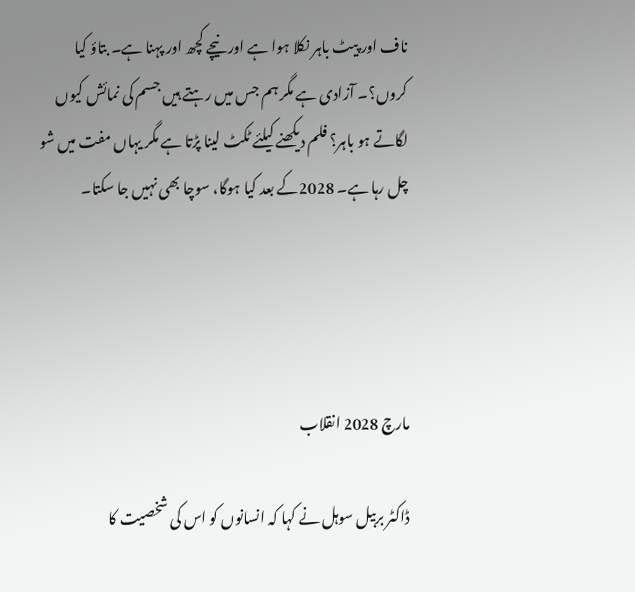ناف اور پیٹ باہر نکلا ہوا ہے اور نیچے کچھ اور پہنا ہے۔ بتاؤ کیا کروں؟۔ آزادی ہے مگر ہم جس میں رہتے ہیں جسم کی نمائش کیوں لگاتے ہو باہر؟ فلم دیکھنے کیلئے ٹکٹ لینا پڑتا ہے مگر یہاں مفت میں شو چل رہا ہے۔ 2028کے بعد کیا ہوگا، سوچا بھی نہیں جا سکتا۔




مارچ 2028 انقلاب

ڈاکٹر بربیل سوہل نے کہا کہ انسانوں کو اس کی شخصیت کا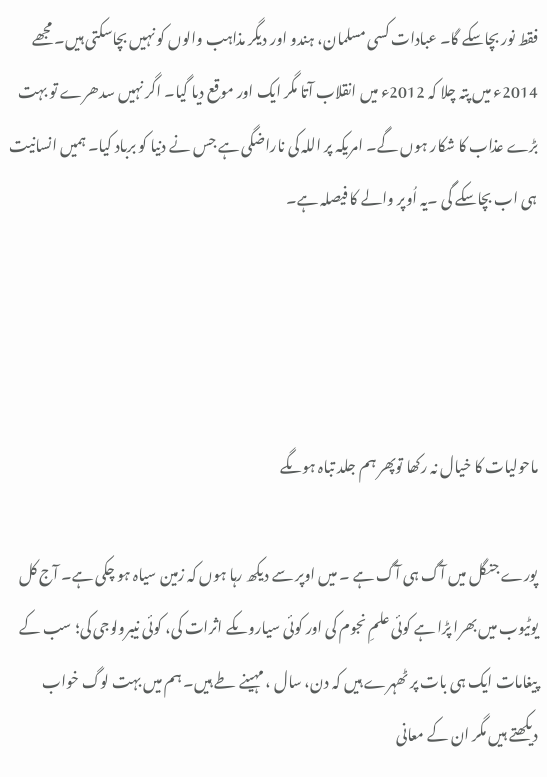فقط نور بچاسکے گا۔ عبادات کسی مسلمان، ہندو اور دیگر مذاہب والوں کو نہیں بچاسکتی ہیں۔ مجھے 2014ء میں پتہ چلا کہ 2012ء میں انقلاب آتا مگر ایک اور موقع دیا گیا۔ اگر نہیں سدھرے تو بہت بڑے عذاب کا شکار ہوں گے۔ امریکہ پر اللہ کی ناراضگی ہے جس نے دنیا کو برباد کیا۔ ہمیں انسانیت ہی اب بچاسکے گی ۔یہ اُوپر والے کا فیصلہ ہے۔




ماحولیات کا خیال نہ رکھا توپھر ہم جلد تباہ ہوںگے

پورے جنگل میں آگ ہی آگ ہے ۔ میں اوپر سے دیکھ رہا ہوں کہ زمین سیاہ ہو چکی ہے۔ آج کل یوٹیوب میں بھرا پڑا ہے کوئی علمِ نجوم کی اور کوئی سیاروںکے اثرات کی، کوئی نیبرولوجی کی؛ سب کے پیغامات ایک ہی بات پر ٹھہرے ہیں کہ دن، سال ، مہینے طے ہیں۔ ہم میں بہت لوگ خواب دیکھتے ہیں مگر ان کے معانی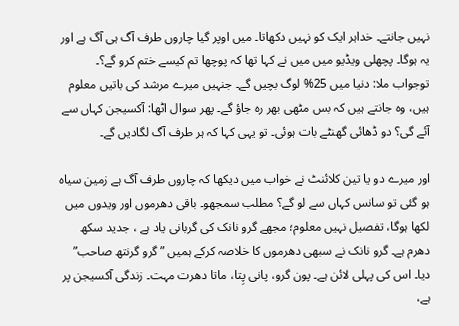نہیں جانتے۔ خداہر ایک کو نہیں دکھاتا۔ میں اوپر گیا چاروں طرف آگ ہی آگ ہے اور یہ ہوگا۔ پچھلی ویڈیو میں میں نے کہا تھا کہ پوچھا تم کیسے ختم کرو گے؟۔ توجواب ملا: دنیا میں 25% لوگ بچیں گے۔ جنہیں میرے مرشد کی باتیں معلوم ہیں، وہ جانتے ہیں کہ بس مٹھی بھر رہ جاؤ گے۔ پھر سوال اٹھا: آکسیجن کہاں سے آئے گی؟ دو ڈھائی گھنٹے بات ہوئی۔ تو یہی کہا کہ ہر طرف آگ لگادیں گے۔

اور میرے دو یا تین کلائنٹ نے خواب میں دیکھا کہ چاروں طرف آگ ہے زمین سیاہ ہو گئی تو سانس کہاں سے لو گے؟ مطلب سمجھو۔ باقی دھرموں اور ویدوں میں لکھا ہوگا، تفصیل نہیں معلوم؛ مجھے گرو نانک کی گربانی یاد ہے ، جدید سکھ دھرم ہے۔ گرو نانک نے سبھی دھرموں کا خلاصہ کرکے ہمیں ”گرو گرنتھ صاحب” دیا۔ اس کی پہلی لائن ہے۔ پون گرو، پانی پِتا، ماتا دھرت مہت۔ زندگی آکسیجن پر ہے،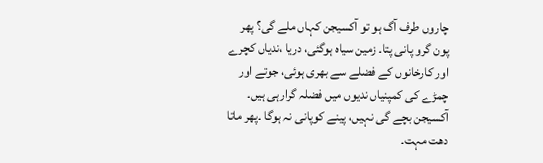چاروں طرف آگ ہو تو آکسیجن کہاں ملے گی؟ پھر پون گرو پانی پتا۔ زمین سیاہ ہوگئی، دریا ،ندیاں کچرے اور کارخانوں کے فضلے سے بھری ہوئی، جوتے اور چمڑے کی کمپنیاں ندیوں میں فضلہ گرارہی ہیں۔ آکسیجن بچے گی نہیں، پینے کوپانی نہ ہوگا ۔پھر ماتا دھت مہت۔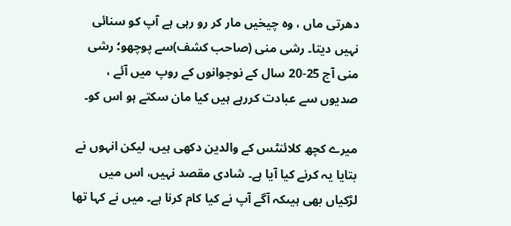دھرتی ماں ، وہ چیخیں مار کر رو رہی ہے آپ کو سنائی نہیں دیتا۔ رشی منی (صاحب کشف)سے پوچھو؛ رشی منی آج 25-20 سال کے نوجوانوں کے روپ میں آئے ، صدیوں سے عبادت کررہے ہیں کیا مان سکتے ہو اس کو۔

میرے کچھ کلائنٹس کے والدین دکھی ہیں، لیکن انہوں نے بتایا یہ کرنے کیا آیا ہے۔ شادی مقصد نہیں، اس میں لڑکیاں بھی ہیںکہ آگے آپ نے کیا کام کرنا ہے۔ میں نے کہا تھا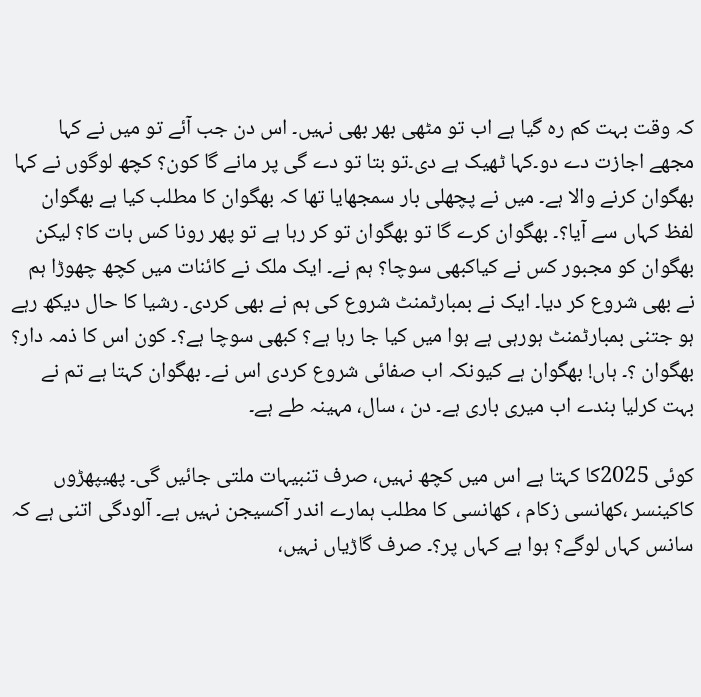کہ وقت بہت کم رہ گیا ہے اب تو مٹھی بھر بھی نہیں۔ اس دن جب آئے تو میں نے کہا مجھے اجازت دے دو۔کہا ٹھیک ہے دی۔تو بتا تو دے گی پر مانے گا کون؟ کچھ لوگوں نے کہا بھگوان کرنے والا ہے۔ میں نے پچھلی بار سمجھایا تھا کہ بھگوان کا مطلب کیا ہے بھگوان لفظ کہاں سے آیا؟۔ بھگوان کرے گا تو بھگوان تو کر رہا ہے تو پھر رونا کس بات کا؟ لیکن بھگوان کو مجبور کس نے کیاکبھی سوچا؟ ہم نے۔ ایک ملک نے کائنات میں کچھ چھوڑا ہم نے بھی شروع کر دیا۔ ایک نے بمبارٹمنٹ شروع کی ہم نے بھی کردی۔ رشیا کا حال دیکھ رہے ہو جتنی بمبارٹمنٹ ہورہی ہے ہوا میں کیا جا رہا ہے؟ کبھی سوچا ہے؟۔ کون اس کا ذمہ دار؟ بھگوان ؟۔ ہاں! بھگوان ہے کیونکہ اب صفائی شروع کردی اس نے۔ بھگوان کہتا ہے تم نے بہت کرلیا بندے اب میری باری ہے۔ دن ، سال، مہینہ طے ہے۔

کوئی 2025کا کہتا ہے اس میں کچھ نہیں، صرف تنبیہات ملتی جائیں گی۔ پھیپھڑوں کاکینسر ،کھانسی زکام ، کھانسی کا مطلب ہمارے اندر آکسیجن نہیں ہے۔ آلودگی اتنی ہے کہ سانس کہاں لوگے؟ ہوا ہے کہاں پر؟۔ صرف گاڑیاں نہیں،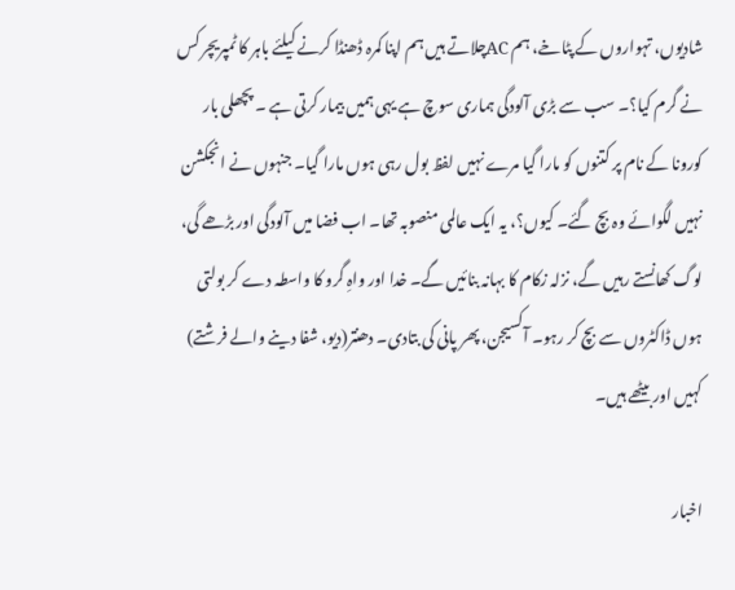شادیوں، تہواروں کے پٹاخے، ہم ACچلاتے ہیں ہم اپنا کمرہ ڈھنڈا کرنے کیلئے باہر کا ٹمپریچر کس نے گرم کیا؟۔ سب سے بڑی آلودگی ہماری سوچ ہے یہی ہمیں بیمار کرتی ہے ۔ پچھلی بار کورونا کے نام پر کتنوں کو مارا گیا مرے نہیں لفظ بول رہی ہوں مارا گیا۔ جنہوں نے انجکشن نہیں لگوائے وہ بچ گئے۔ کیوں؟، یہ ایک عالمی منصوبہ تھا۔ اب فضا میں آلودگی اور بڑھے گی، لوگ کھانستے رہیں گے، نزلہ زکام کا بہانہ بنائیں گے۔ خدا اور واہِ گرو کا واسطہ دے کر بولتی ہوں ڈاکٹروں سے بچ کر رہو۔ آکسیجن، پھر پانی کی بتادی۔ دھنتر(دیو، شفا دینے والے فرشتے) کہیں اور بیٹھے ہیں۔

اخبار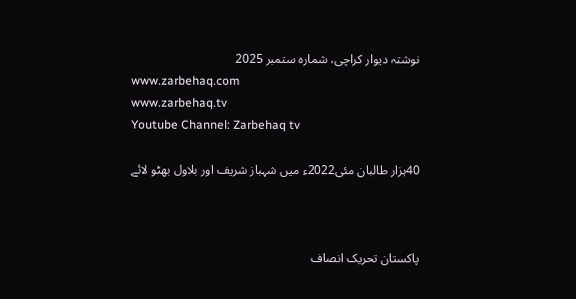نوشتہ دیوار کراچی، شمارہ ستمبر 2025
www.zarbehaq.com
www.zarbehaq.tv
Youtube Channel: Zarbehaq tv

40ہزار طالبان مئی2022ء میں شہباز شریف اور بلاول بھٹو لائے



پاکستان تحریک انصاف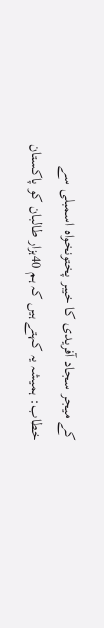کے میجر سجاد آفریدی کا خیبر پختونخواہ اسمبلی سے خطاب: ہمیشہ یہ کہتے ہیں کہ ہم 40ہزار طالبان کو پاکستان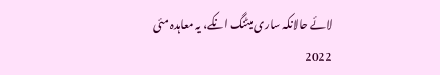لائے حالانکہ ساری میٹنگ انکے، یہ معاہدہ مئی 2022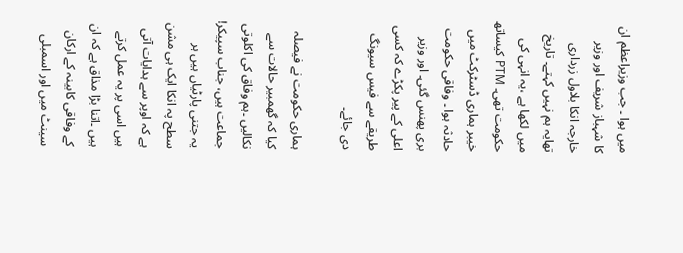میں ہوا ۔ جب وزیراعظم ان کا شہباز شریف اور وزیر خارجہ انکا بلاول زرداری تھایہ ہم نہیں کہتے۔ تاریخ میں لکھا ہے ،یہ انہی کی حکومت تھی۔ PTM کیساتھ خیبر ہماری ڈسٹرکٹ میں حادثہ ہوا ۔ وفاقی حکومت بری پھنس گئی۔ اور وزیر اعلی کے پیر پکڑے کہ کسی طریقے سے فیس سیونگ دی جائے۔

ہماری حکومت نے فیصلہ کیا کہ گھمبیر حالات سے نکالیں ۔ہم وفاق کی اکلوتی جماعت ہیں، جناب سپیکر! یہ جتنی پارٹیاں ہیں ہر سطح پہ انکا ایک ہی مشن ہے کہ اوپر سے ہدایات آتی ہیں اسی پر یہ عمل کرتے ہیں ۔اتنا بڑا مذاق ہے کہ ان کے وفاقی کابینہ کے ارکان سینٹ میں اور اسمبلی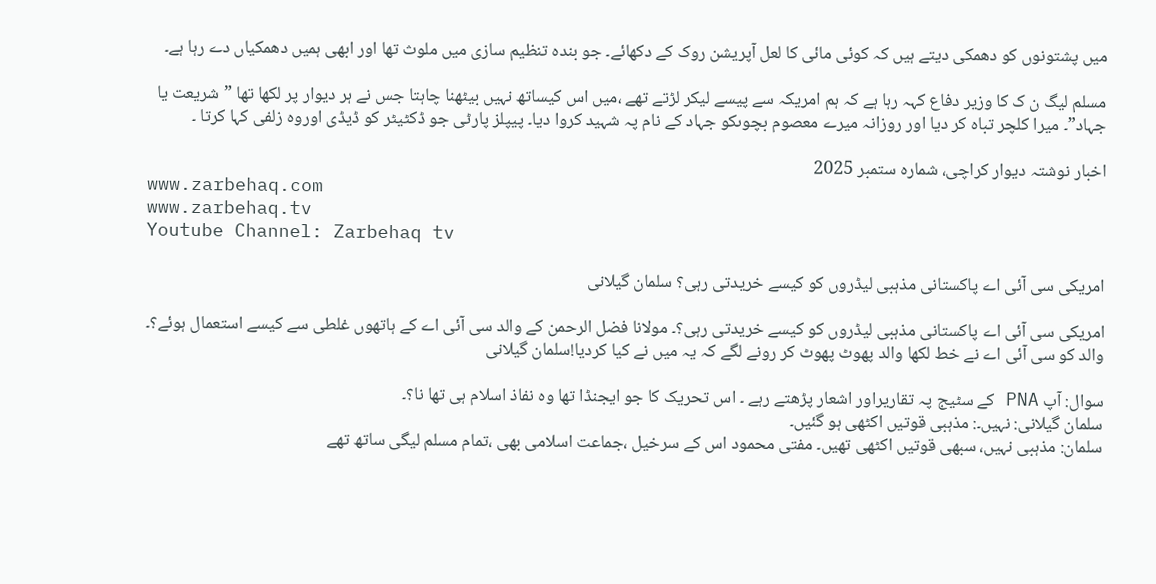میں پشتونوں کو دھمکی دیتے ہیں کہ کوئی مائی کا لعل آپریشن روک کے دکھائے۔ جو بندہ تنظیم سازی میں ملوث تھا اور ابھی ہمیں دھمکیاں دے رہا ہے۔

مسلم لیگ ن ک کا وزیر دفاع کہہ رہا ہے کہ ہم امریکہ سے پیسے لیکر لڑتے تھے ،میں اس کیساتھ نہیں بیٹھنا چاہتا جس نے ہر دیوار پر لکھا تھا ”شریعت یا جہاد”۔ میرا کلچر تباہ کر دیا اور روزانہ میرے معصوم بچوںکو جہاد کے نام پہ شہید کروا دیا۔ پیپلز پارٹی جو ڈکٹیٹر کو ڈیڈی اوروہ زلفی کہا کرتا ۔

اخبار نوشتہ دیوار کراچی، شمارہ ستمبر 2025
www.zarbehaq.com
www.zarbehaq.tv
Youtube Channel: Zarbehaq tv

امریکی سی آئی اے پاکستانی مذہبی لیڈروں کو کیسے خریدتی رہی؟ سلمان گیلانی

امریکی سی آئی اے پاکستانی مذہبی لیڈروں کو کیسے خریدتی رہی؟۔ مولانا فضل الرحمن کے والد سی آئی اے کے ہاتھوں غلطی سے کیسے استعمال ہوئے؟۔ والد کو سی آئی اے نے خط لکھا والد پھوٹ پھوٹ کر رونے لگے کہ یہ میں نے کیا کردیا!سلمان گیلانی

سوال: آپ PNA کے سٹیج پہ تقاریراور اشعار پڑھتے رہے ۔ اس تحریک کا جو ایجنڈا تھا وہ نفاذ اسلام ہی تھا نا؟۔
سلمان گیلانی: نہیں۔: مذہبی قوتیں اکٹھی ہو گئیں۔
سلمان: مذہبی نہیں، سبھی قوتیں اکٹھی تھیں۔ مفتی محمود اس کے سرخیل ،جماعت اسلامی بھی ،تمام مسلم لیگی ساتھ تھے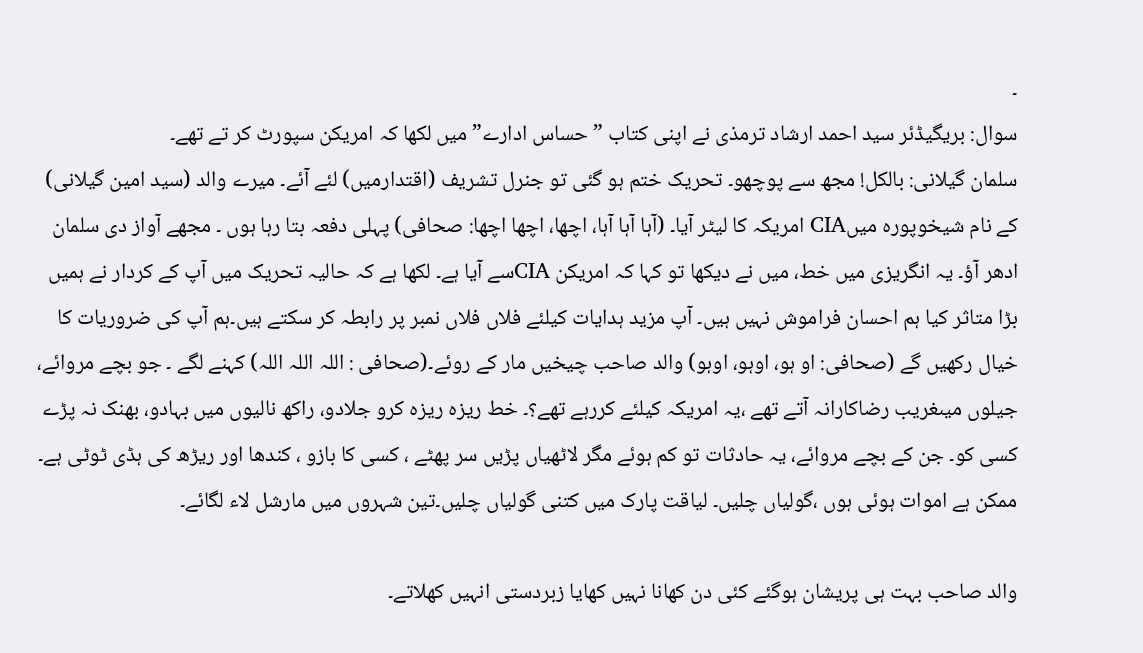۔
سوال: بریگیڈئر سید احمد ارشاد ترمذی نے اپنی کتاب ”حساس ادارے” میں لکھا کہ امریکن سپورٹ کر تے تھے۔
سلمان گیلانی: بالکل! مجھ سے پوچھو۔ تحریک ختم ہو گئی تو جنرل تشریف (اقتدارمیں) لئے آئے۔ میرے والد (سید امین گیلانی) کے نام شیخوپورہ میںCIA امریکہ کا لیٹر آیا۔ (آہا آہا آہا، اچھا، اچھا اچھا: صحافی) پہلی دفعہ بتا رہا ہوں ۔ مجھے آواز دی سلمان ادھر آؤ۔ یہ انگریزی میں خط، میں نے دیکھا تو کہا کہ امریکن CIAسے آیا ہے۔ لکھا ہے کہ حالیہ تحریک میں آپ کے کردار نے ہمیں بڑا متاثر کیا ہم احسان فراموش نہیں ہیں۔ آپ مزید ہدایات کیلئے فلاں فلاں نمبر پر رابطہ کر سکتے ہیں۔ہم آپ کی ضروریات کا خیال رکھیں گے (صحافی: او ہو، اوہو، اوہو) والد صاحب چیخیں مار کے روئے۔(صحافی : اللہ اللہ اللہ) کہنے لگے ۔ جو بچے مروائے، جیلوں میںغریب رضاکارانہ آتے تھے ،یہ امریکہ کیلئے کررہے تھے؟۔ خط ریزہ ریزہ کرو جلادو، راکھ نالیوں میں بہادو، بھنک نہ پڑے کسی کو۔ جن کے بچے مروائے، یہ حادثات تو کم ہوئے مگر لاٹھیاں پڑیں سر پھٹے ، کسی کا بازو ، کندھا اور ریڑھ کی ہڈی ٹوٹی ہے۔ ممکن ہے اموات ہوئی ہوں ،گولیاں چلیں۔ لیاقت پارک میں کتنی گولیاں چلیں۔تین شہروں میں مارشل لاء لگائے۔

والد صاحب بہت ہی پریشان ہوگئے کئی دن کھانا نہیں کھایا زبردستی انہیں کھلاتے۔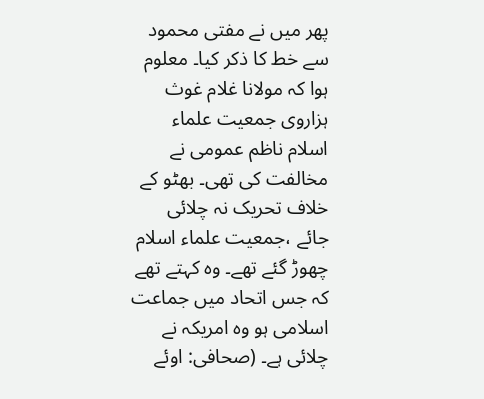پھر میں نے مفتی محمود سے خط کا ذکر کیا۔ معلوم ہوا کہ مولانا غلام غوث ہزاروی جمعیت علماء اسلام ناظم عمومی نے مخالفت کی تھی۔ بھٹو کے خلاف تحریک نہ چلائی جائے ،جمعیت علماء اسلام چھوڑ گئے تھے۔ وہ کہتے تھے کہ جس اتحاد میں جماعت اسلامی ہو وہ امریکہ نے چلائی ہے۔ (صحافی: اوئے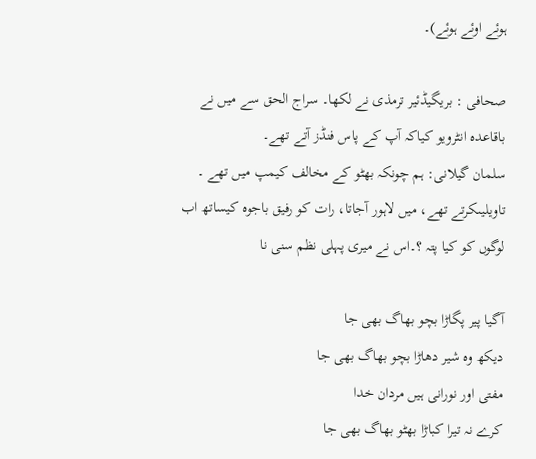ہوئے اوئے ہوئے)۔

صحافی : بریگیڈئیر ترمذی نے لکھا۔ سراج الحق سے میں نے باقاعدہ انٹرویو کیاکہ آپ کے پاس فنڈز آتے تھے۔
سلمان گیلانی: ہم چونکہ بھٹو کے مخالف کیمپ میں تھے ۔ تاویلیںکرتے تھے، میں لاہور آجاتا، رات کو رفیق باجوہ کیساتھ اب لوگوں کو کیا پتہ ؟۔اس نے میری پہلی نظم سنی نا

آگیا پیر پگاڑا بچو بھاگ بھی جا
دیکھ وہ شیر دھاڑا بچو بھاگ بھی جا
مفتی اور نورانی ہیں مردان خدا
کرے نہ تیرا کباڑا بھٹو بھاگ بھی جا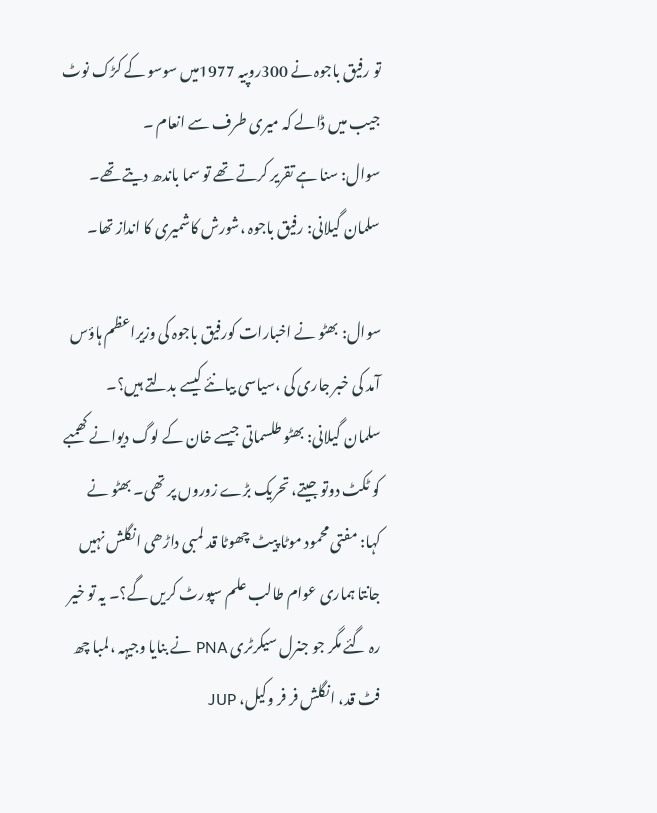تو رفیق باجوہ نے 300روپیہ 1977میں سوسو کے کڑک نوٹ جیب میں ڈالے کہ میری طرف سے انعام ۔
سوال: سنا ہے تقریر کرتے تھے تو سما باندھ دیتے تھے۔
سلمان گیلانی: رفیق باجوہ ،شورش کاشمیری کا انداز تھا۔

سوال: بھٹو نے اخبارات کورفیق باجوہ کی وزیراعظم ہاؤس آمد کی خبر جاری کی ،سیاسی بیانئے کیسے بدلتے ہیں؟۔
سلمان گیلانی: بھٹو طلسماتی جیسے خان کے لوگ دیوانے کھمبے کو ٹکٹ دوتو جیتے، تحریک بڑے زوروں پر تھی۔ بھٹو نے کہا: مفتی محمود موٹا پیٹ چھوٹا قد لمبی داڑھی انگلش نہیں جانتا ہماری عوام طالب علم سپورٹ کریں گے؟۔ یہ تو خیر رہ گئے مگر جو جنرل سیکرٹری PNA نے بنایا وجیہہ ،لمبا چھ فٹ قد، انگلش فر فر وکیل، JUP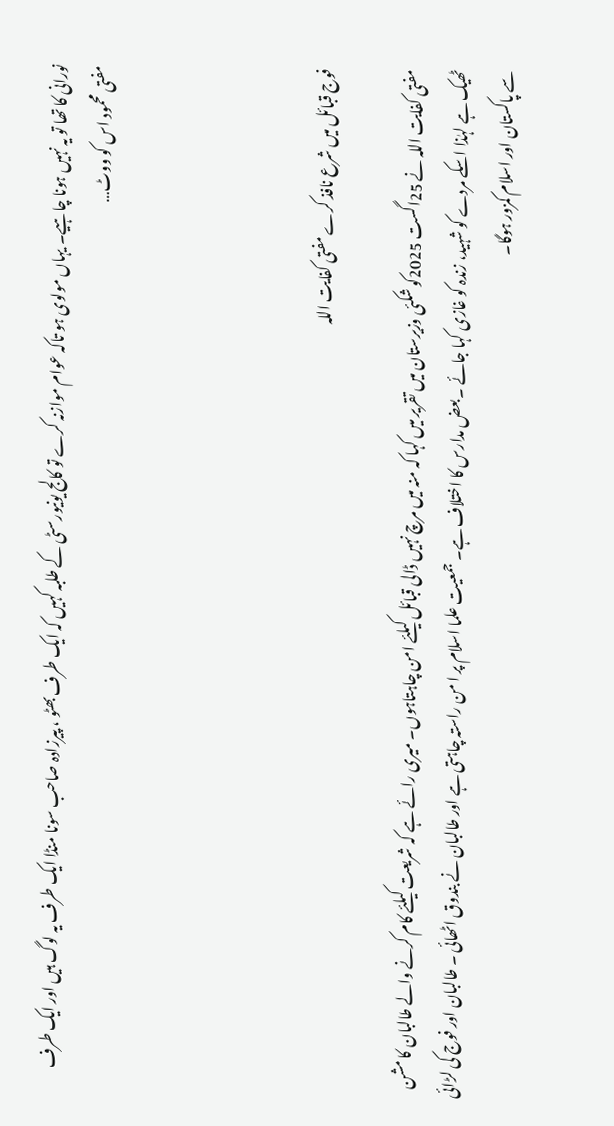نورانی کا تھا تو یہ نہیں ہونا چاہیے۔ یہاں مولوی ہو تاکہ عوام موازنہ کرے تو کالج یونیورسٹی کے طلبہ کہیں کہ ایک طرف بھٹو ، پیرزادہ صاحب سونا منڈا ایک طرف یہ لوگ ہیں اور ایک طرف مفتی محمود اس کو ووٹ…




فوج قبائل میں شرع نافذ کرے مفتی کفایت اللہ

مفتی کفایت اللہ نے 25اگست 2025کو شکئی وزیرستان میں تقریر میں کہا کہ منہ میں مرچ نہیں ڈالی قبائل کیلئے امن چاہتاہوں۔ میری رائے ہے کہ شریعت کیلئے کام کرنے والے طالبان کا مشن ٹھیک ہے لہٰذا اسکے مردے کو شہید، زندہ کو غازی کہا جائے ۔بعض مدارس کا اختلاف ہے۔ جمعیت علما اسلام پر ا من راستہ چاہتی ہے اور طالبان نے بندوق اٹھائی ۔ طالبان اور فوج کی لڑائی سے پاکستان اور اسلام کمزور ہوگا۔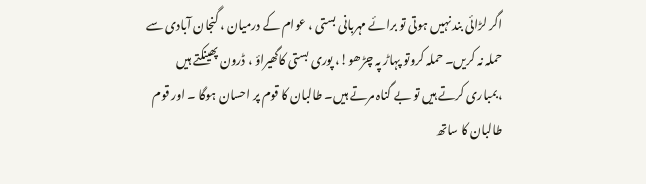اگر لڑائی بند نہیں ہوتی تو برائے مہربانی بستی ، عوام کے درمیان ، گنجان آبادی سے حملہ نہ کریں۔ حملہ کروتو پہاڑ پہ چڑھو!، پوری بستی کاگھیراؤ ، ڈرون پھینکتے ہیں ،بمباری کرتے ہیں تو بے گناہ مرتے ہیں۔ طالبان کا قوم پر احسان ہوگا ۔ اور قوم طالبان کا ساتھ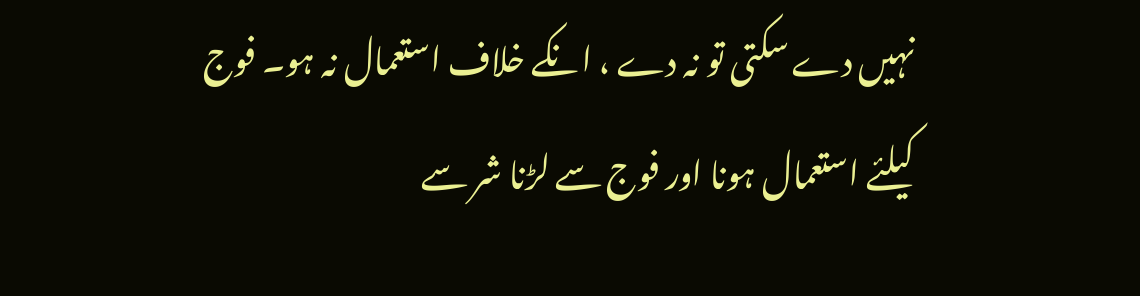نہیں دے سکتی تو نہ دے ، انکے خلاف استعمال نہ ہو۔ فوج کیلئے استعمال ہونا اور فوج سے لڑنا شر سے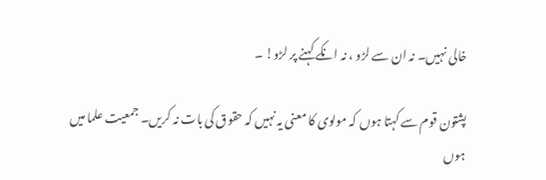خالی نہیں۔ نہ ان سے لڑو ، نہ انکے کہنے پر لڑو! ۔

پشتون قوم سے کہتا ہوں کہ مولوی کا معنی یہ نہیں کہ حقوق کی بات نہ کریں۔ جمعیت علما میں ہوں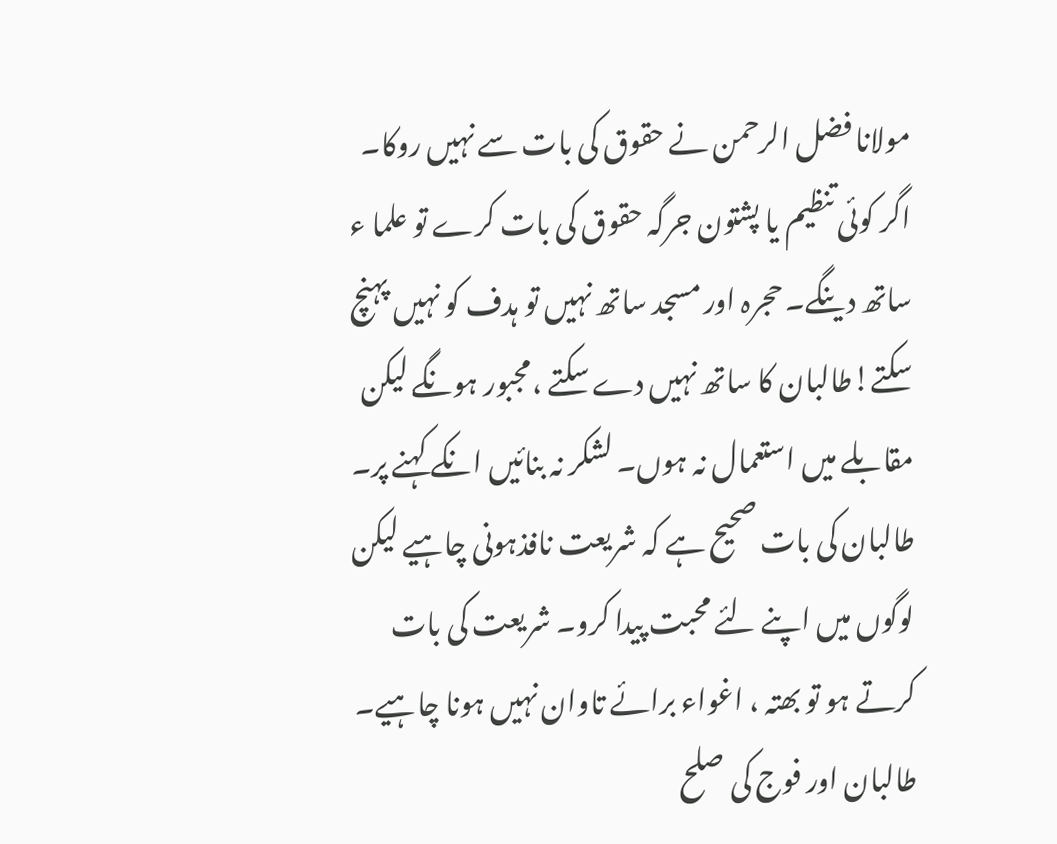مولانا فضل الرحمن نے حقوق کی بات سے نہیں روکا۔ اگر کوئی تنظیم یا پشتون جرگہ حقوق کی بات کرے تو علما ء ساتھ دینگے۔ حجرہ اور مسجد ساتھ نہیں تو ہدف کو نہیں پہنچ سکتے!طالبان کا ساتھ نہیں دے سکتے ،مجبور ہونگے لیکن مقابلے میں استعمال نہ ہوں۔ لشکر نہ بنائیں انکے کہنے پر۔ طالبان کی بات صحیح ہے کہ شریعت نافذہونی چاہیے لیکن لوگوں میں اپنے لئے محبت پیدا کرو۔ شریعت کی بات کرتے ہو تو بھتہ ، اغواء برائے تاوان نہیں ہونا چاہیے۔ طالبان اور فوج کی صلح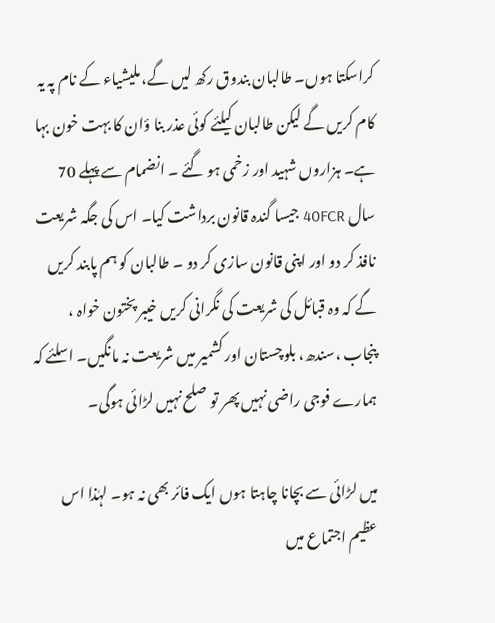کراسکتا ہوں۔ طالبان بندوق رکھ لیں گے، ملیشیاء کے نام پہ یہ کام کریں گے لیکن طالبان کیلئے کوئی عذر بنا ؤان کا بہت خون بہا ہے۔ ہزاروں شہید اور زخمی ہو گئے ۔ انضمام سے پہلے 70 سال 40FCR جیسا گندہ قانون برداشت کیا۔ اس کی جگہ شریعت نافذ کر دو اور اپنی قانون سازی کر دو ۔ طالبان کو ہم پابند کریں گے کہ وہ قبائل کی شریعت کی نگرانی کریں خیبر پختون خواہ ، پنجاب ،سندھ، بلوچستان اور کشمیر میں شریعت نہ مانگیں۔ اسلئے کہ ہمارے فوجی راضی نہیں پھر تو صلح نہیں لڑائی ہوگی۔

میں لڑائی سے بچانا چاہتا ہوں ایک فائر بھی نہ ہو۔ لہٰذا اس عظیم اجتماع میں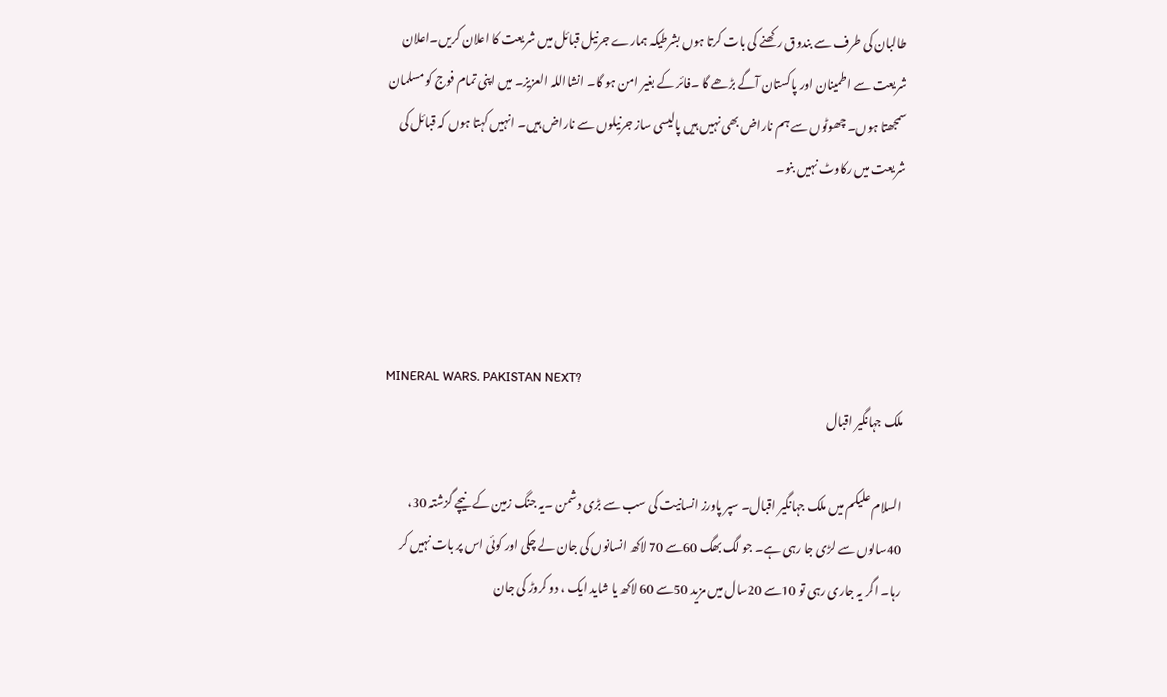طالبان کی طرف سے بندوق رکھنے کی بات کرتا ہوں بشرطیکہ ہمارے جرنیل قبائل میں شریعت کا اعلان کریں۔اعلان شریعت سے اطمینان اور پاکستان آگے بڑھے گا ۔فائر کے بغیر امن ہو گا۔ انشااللہ العزیز۔ میں اپنی تمام فوج کو مسلمان سمجھتا ہوں۔ چھوٹوں سے ہم ناراض بھی نہیں ہیں پالیسی ساز جرنیلوں سے ناراض ہیں۔ انہیں کہتا ہوں کہ قبائل کی شریعت میں رکاوٹ نہیں بنو۔




MINERAL WARS. PAKISTAN NEXT?
ملک جہانگیر اقبال

السلام علیکم میں ملک جہانگیر اقبال۔ سپر پاورز انسانیت کی سب سے بڑی دشمن ۔یہ جنگ زمین کے نیچے گزشتہ 30، 40سالوں سے لڑی جا رہی ہے۔ جو لگ بھگ 60سے 70 لاکھ انسانوں کی جان لے چکی اور کوئی اس پر بات نہیں کر رہا۔ اگر یہ جاری رہی تو 10سے 20سال میں مزید 50سے 60 لاکھ یا شاید ایک ، دو کروڑ کی جان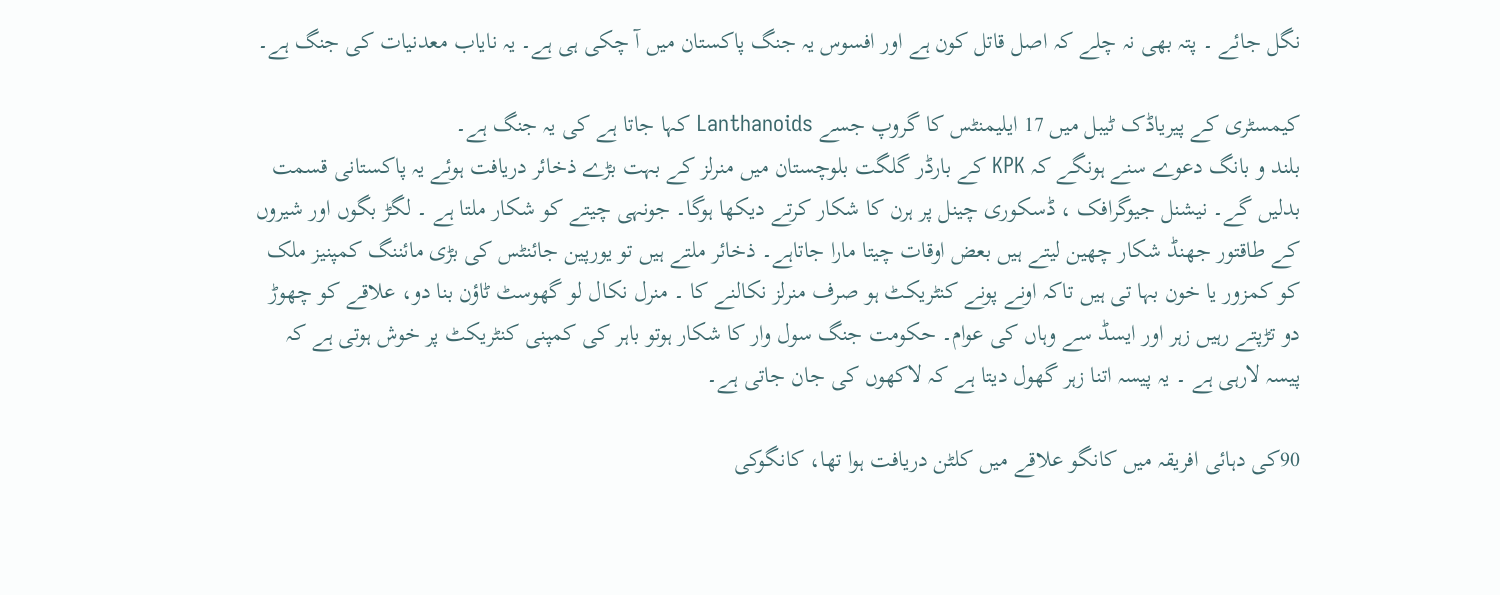نگل جائے ۔ پتہ بھی نہ چلے کہ اصل قاتل کون ہے اور افسوس یہ جنگ پاکستان میں آ چکی ہی ہے۔ یہ نایاب معدنیات کی جنگ ہے۔

کیمسٹری کے پیریاڈک ٹیبل میں 17 ایلیمنٹس کا گروپ جسے Lanthanoids کہا جاتا ہے کی یہ جنگ ہے۔
بلند و بانگ دعوے سنے ہونگے کہ KPK کے بارڈر گلگت بلوچستان میں منرلز کے بہت بڑے ذخائر دریافت ہوئے یہ پاکستانی قسمت بدلیں گے۔ نیشنل جیوگرافک ، ڈسکوری چینل پر ہرن کا شکار کرتے دیکھا ہوگا۔ جونہی چیتے کو شکار ملتا ہے ۔ لگڑ بگوں اور شیروں کے طاقتور جھنڈ شکار چھین لیتے ہیں بعض اوقات چیتا مارا جاتاہے۔ ذخائر ملتے ہیں تو یورپین جائنٹس کی بڑی مائننگ کمپنیز ملک کو کمزور یا خون بہا تی ہیں تاکہ اونے پونے کنٹریکٹ ہو صرف منرلز نکالنے کا ۔ منرل نکال لو گھوسٹ ٹاؤن بنا دو، علاقے کو چھوڑ دو تڑپتے رہیں زہر اور ایسڈ سے وہاں کی عوام۔ حکومت جنگ سول وار کا شکار ہوتو باہر کی کمپنی کنٹریکٹ پر خوش ہوتی ہے کہ پیسہ لارہی ہے ۔ یہ پیسہ اتنا زہر گھول دیتا ہے کہ لاکھوں کی جان جاتی ہے۔

90کی دہائی افریقہ میں کانگو علاقے میں کلٹن دریافت ہوا تھا، کانگوکی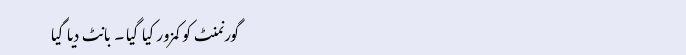گورنمنٹ کو کمزور کیا گیا۔ بانٹ دیا گیا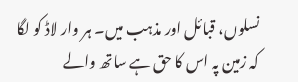نسلوں، قبائل اور مذہب میں۔ ہر وار لاڈ کو لگا کہ زمین پہ اس کا حق ہے ساتھ والے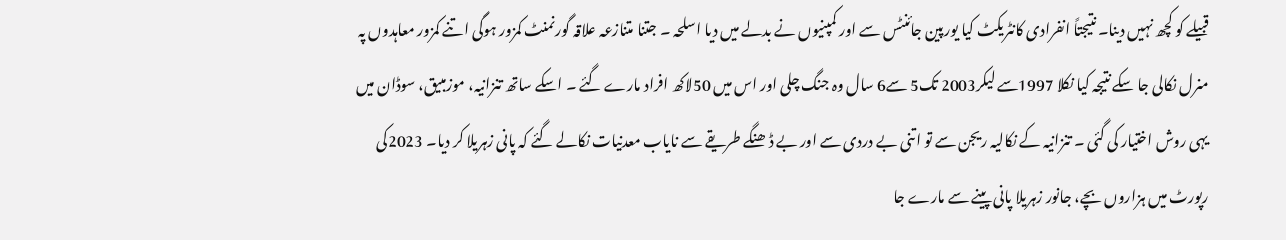قبیلے کو کچھ نہیں دینا۔ نتیجتاً انفرادی کانٹریکٹ کیا یورپین جائنٹس سے اور کمپنیوں نے بدلے میں دیا اسلحہ ۔ جتنا متنازعہ علاقہ گورنمنٹ کمزور ہوگی اتنے کمزور معاہدوں پہ منرل نکالی جا سکے نتیجہ کیا نکلا 1997سے لیکر2003 تک5 سے6 سال وہ جنگ چلی اور اس میں 50لاکھ افراد مارے گئے ۔ اسکے ساتھ تنزانیہ، موزمبیق، سوڈان میں یہی روش اختیار کی گئی ۔ تنزانیہ کے نکالیہ ریجن سے تو اتنی بے دردی سے اور بے ڈھنگے طریقے سے نایاب معدنیات نکالے گئے کہ پانی زہریلا کر دیا۔ 2023کی رپورٹ میں ہزاروں بچے، جانور زہریلا پانی پینے سے مارے جا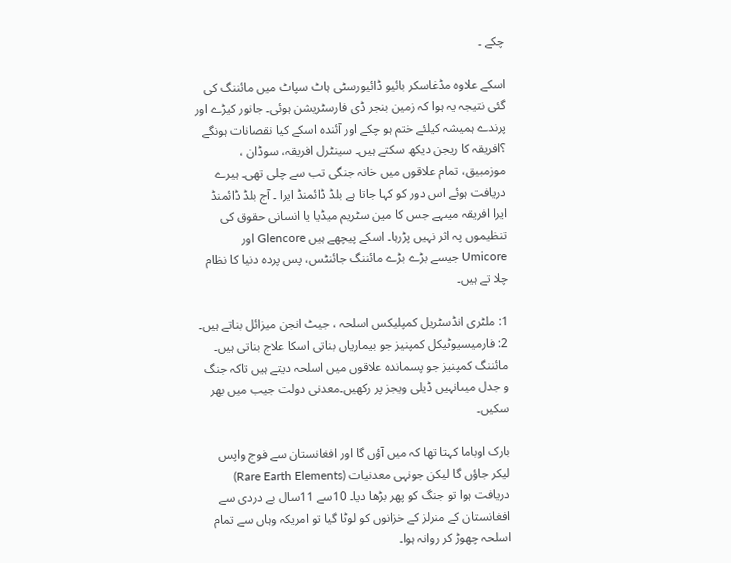چکے ۔

اسکے علاوہ مڈغاسکر بائیو ڈائیورسٹی ہاٹ سپاٹ میں مائننگ کی گئی نتیجہ یہ ہوا کہ زمین بنجر ڈی فارسٹریشن ہوئی۔ جانور کیڑے اور پرندے ہمیشہ کیلئے ختم ہو چکے اور آئندہ اسکے کیا نقصانات ہونگے ؟افریقہ کا ریجن دیکھ سکتے ہیں۔ سینٹرل افریقہ، سوڈان ، موزمبیق، تمام علاقوں میں خانہ جنگی تب سے چلی تھی۔ ہیرے دریافت ہوئے اس دور کو کہا جاتا ہے بلڈ ڈائمنڈ ایرا ۔ آج بلڈ ڈائمنڈ ایرا افریقہ میںہے جس کا مین سٹریم میڈیا یا انسانی حقوق کی تنظیموں پہ اثر نہیں پڑرہا۔ اسکے پیچھے ہیں Glencore اور Umicore جیسے بڑے بڑے مائننگ جائنٹس، پس پردہ دنیا کا نظام چلا تے ہیں۔

1: ملٹری انڈسٹریل کمپلیکس اسلحہ ، جیٹ انجن میزائل بناتے ہیں۔
2: فارمیسیوٹیکل کمپنیز جو بیماریاں بناتی اسکا علاج بناتی ہیں۔
مائننگ کمپنیز جو پسماندہ علاقوں میں اسلحہ دیتے ہیں تاکہ جنگ و جدل میںانہیں ڈیلی ویجز پر رکھیں۔معدنی دولت جیب میں بھر سکیں۔

بارک اوباما کہتا تھا کہ میں آؤں گا اور افغانستان سے فوج واپس لیکر جاؤں گا لیکن جونہی معدنیات (Rare Earth Elements) دریافت ہوا تو جنگ کو پھر بڑھا دیا۔ 10سے 11سال بے دردی سے افغانستان کے منرلز کے خزانوں کو لوٹا گیا تو امریکہ وہاں سے تمام اسلحہ چھوڑ کر روانہ ہوا۔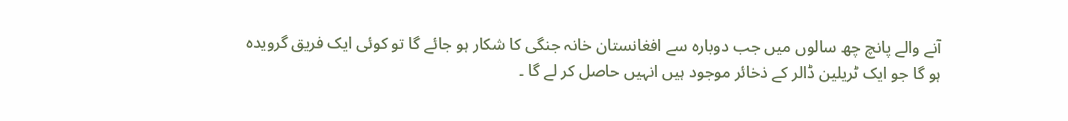آنے والے پانچ چھ سالوں میں جب دوبارہ سے افغانستان خانہ جنگی کا شکار ہو جائے گا تو کوئی ایک فریق گرویدہ ہو گا جو ایک ٹریلین ڈالر کے ذخائر موجود ہیں انہیں حاصل کر لے گا ۔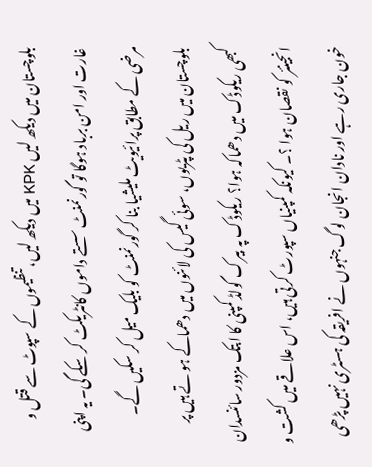بلوچستان میں دیکھ لیں KPK میں دیکھ لیں، تنظیموں کے سپوٹ سے قتل و غارت اور امن برباد ہوگا تو گورنمنٹ سستے داموں کانٹریکٹ کر سکے گی۔ یہ اپنی مرضی کے مطابق پرائیویٹ ملیشیا بنا کر گورنمنٹ کو بلیک میل کر سکیں گے۔ بلوچستان میں ریل کی پٹریوں، سوئی گیس کی لائنوں میں دھماکے ہو تے ہیں پر کبھی ریکوڈک میں دھماکہ ہوا؟ ریکوڈک پہ بیرک گولڈ کمپنی کا ابتک مزدور سائنسدان انجینئر کو نقصان ہوا ؟۔ کیونکہ کمپنیاں سپورٹ کرتی ہیں، اس علاقے میں کشت و خون جاری رہے اور نادان انجان لوگ جنہوں نے افریقہ کی ہسٹری نہیں پڑھی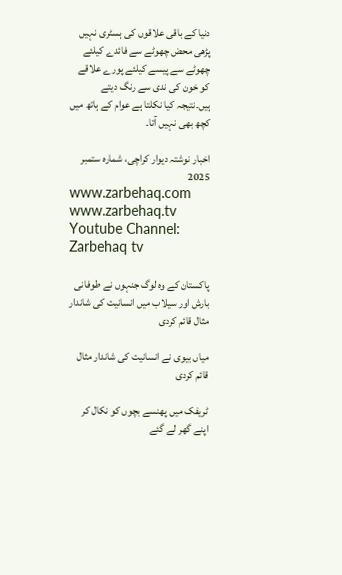دنیا کے باقی علاقوں کی ہسٹری نہیں پڑھی محض چھوٹے سے فائدے کیلئے چھوٹے سے پیسے کیلئے پورے علاقے کو خون کی ندی سے رنگ دیتے ہیں۔نتیجہ کیا نکلتا ہے عوام کے ہاتھ میں کچھ بھی نہیں آتا۔

اخبار نوشتہ دیوار کراچی، شمارہ ستمبر 2025
www.zarbehaq.com
www.zarbehaq.tv
Youtube Channel: Zarbehaq tv

پاکستان کے وہ لوگ جنہوں نے طوفانی بارش اور سیلاب میں انسانیت کی شاندار مثال قائم کردی

میاں بیوی نے انسانیت کی شاندار مثال قائم کردی

ٹریفک میں پھنسے بچوں کو نکال کر اپنے گھر لے گئے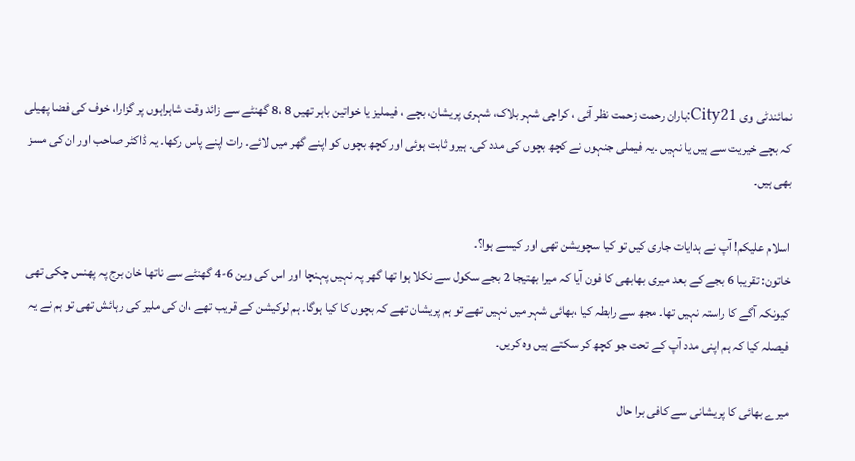نمائندٹی وی City21:باران رحمت زحمت نظر آئی ، کراچی شہر بلاک، شہری پریشان، بچے ، فیملیز یا خواتین باہر تھیں 8 ،8 گھنٹے سے زائد وقت شاہراہوں پر گزارا، خوف کی فضا پھیلی کہ بچے خیریت سے ہیں یا نہیں ۔یہ فیملی جنہوں نے کچھ بچوں کی مدد کی۔ ہیرو ثابت ہوئی اور کچھ بچوں کو اپنے گھر میں لائے۔ رات اپنے پاس رکھا۔ یہ ڈاکٹر صاحب اور ان کی مسز بھی ہیں۔

اسلام علیکم! آپ نے ہدایات جاری کیں تو کیا سچویشن تھی اور کیسے ہوا؟۔
خاتون: تقریبا 6 بجے کے بعد میری بھابھی کا فون آیا کہ میرا بھتیجا 2 بجے سکول سے نکلا ہوا تھا گھر پہ نہیں پہنچا اور اس کی وین 6-4 گھنٹے سے ناتھا خان برج پہ پھنس چکی تھی کیونکہ آگے کا راستہ نہیں تھا۔ مجھ سے رابطہ کیا ،بھائی شہر میں نہیں تھے تو ہم پریشان تھے کہ بچوں کا کیا ہوگا۔ ہم لوکیشن کے قریب تھے ،ان کی ملیر کی رہائش تھی تو ہم نے یہ فیصلہ کیا کہ ہم اپنی مدد آپ کے تحت جو کچھ کر سکتے ہیں وہ کریں۔

میرے بھائی کا پریشانی سے کافی برا حال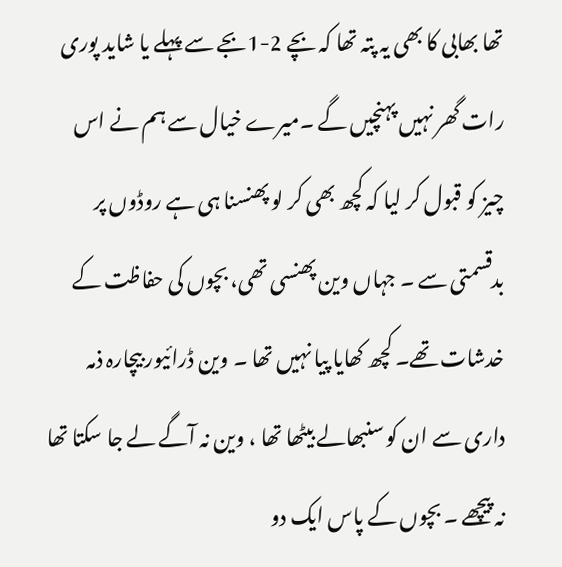تھا بھابی کا بھی یہ پتہ تھا کہ بچے 2-1بجے سے پہلے یا شاید پوری رات گھر نہیں پہنچیں گے ۔میرے خیال سے ہم نے اس چیز کو قبول کر لیا کہ کچھ بھی کر لو پھنسنا ہی ہے روڈوں پر بدقسمتی سے ۔ جہاں وین پھنسی تھی، بچوں کی حفاظت کے خدشات تھے۔ کچھ کھایا پیا نہیں تھا ۔ وین ڈرائیور بیچارہ ذمہ داری سے ان کو سنبھالے بیٹھا تھا ، وین نہ آگے لے جا سکتا تھا نہ پیچھے ۔ بچوں کے پاس ایک دو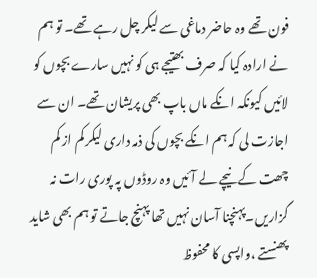فون تھے وہ حاضر دماغی سے لیکر چل رہے تھے۔ تو ہم نے ارادہ کیا کہ صرف بھتیجے ہی کو نہیں سارے بچوں کو لائیں کیونکہ انکے ماں باپ بھی پریشان تھے۔ ان سے اجازت لی کہ ہم انکے بچوں کی ذمہ داری لیکر کم از کم چھت کے نیچے لے آئیں وہ روڈوں پہ پوری رات نہ گزاریں۔پہنچنا آسان نہیں تھا پہنچ جاتے تو ہم بھی شاید پھنستے ،واپسی کا محفوظ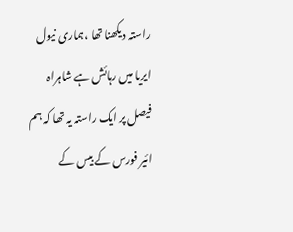راستہ دیکھنا تھا ،ہماری نیول ایریا میں رہائش ہے شاہراہ فیصل پر ایک راستہ یہ تھا کہ ہم ائیر فورس کے بیس کے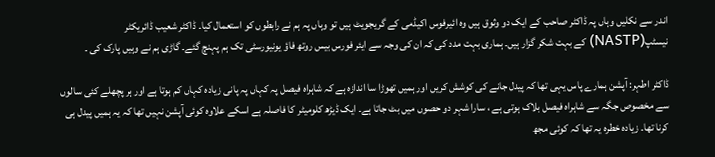اندر سے نکلیں وہاں پہ ڈاکٹر صاحب کے ایک دو وثوق ہیں وہ ائیرفوس اکیڈمی کے گریجویٹ ہیں تو وہاں پہ ہم نے رابطوں کو استعمال کیا۔ ڈاکٹر شعیب ڈائریکٹر نیسٹپ(NASTP) کے بہت شکر گزار ہیں۔ ہماری بہت مدد کی کہ ان کی وجہ سے ایئر فورس بیس روتھ فاؤ یونیورسٹی تک ہم پہنچ گئے۔ گاڑی ہم نے وہیں پارک کی ۔

ڈاکٹر اطہر: آپشن ہمارے پاس یہی تھا کہ پیدل جانے کی کوشش کریں اور ہمیں تھوڑا سا اندازہ ہے کہ شاہراہ فیصل پہ کہاں پہ پانی زیادہ کہاں کم ہوتا ہے اور ہر پچھلے کئی سالوں سے مخصوص جگہ سے شاہراہ فیصل بلاک ہوتی ہے ، سارا شہر دو حصوں میں بٹ جاتا ہے۔ ایک ڈیڑھ کلومیٹر کا فاصلہ ہے اسکے علاوہ کوئی آپشن نہیں تھا کہ یہ ہمیں پیدل ہی کرنا تھا۔ زیادہ خطرہ یہ تھا کہ کوئی مجھ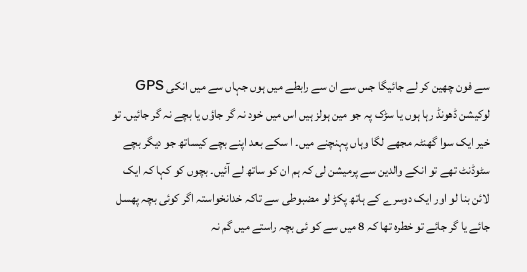سے فون چھین کر لے جائیگا جس سے ان سے رابطے میں ہوں جہاں سے میں انکی GPS لوکیشن ڈھونڈ رہا ہوں یا سڑک پہ جو مین ہولز ہیں اس میں خود نہ گر جاؤں یا بچے نہ گر جائیں۔ تو خیر ایک سوا گھنٹہ مجھے لگا وہاں پہنچنے میں۔ ا سکے بعد اپنے بچے کیساتھ جو دیگر بچے سٹوڈنٹ تھے تو انکے والدین سے پرمیشن لی کہ ہم ان کو ساتھ لے آئیں۔ بچوں کو کہا کہ ایک لائن بنا لو اور ایک دوسرے کے ہاتھ پکڑ لو مضبوطی سے تاکہ خدانخواستہ اگر کوئی بچہ پھسل جائے یا گر جائے تو خطرہ تھا کہ 8 میں سے کو ئی بچہ راستے میں گم نہ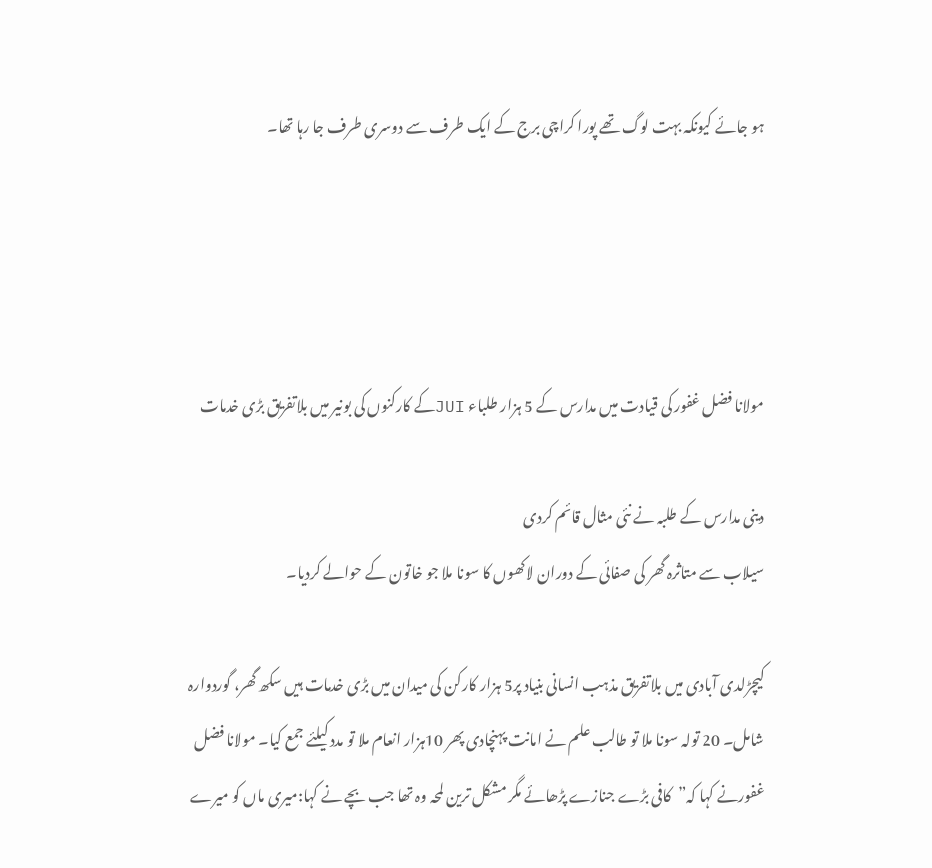ہو جائے کیونکہ بہت لوگ تھے پورا کراچی برج کے ایک طرف سے دوسری طرف جا رہا تھا۔




مولانا فضل غفور کی قیادت میں مدارس کے 5 ہزار طلباء JUIکے کارکنوں کی بونیر میں بلاتفریق بڑی خدمات

دینی مدارس کے طلبہ نے نئی مثال قائم کردی
سیلاب سے متاثرہ گھر کی صفائی کے دوران لاکھوں کا سونا ملا جو خاتون کے حوالے کردیا۔

کیچڑلدی آبادی میں بلاتفریق مذہب انسانی بنیاد پر5 ہزار کارکن کی میدان میں بڑی خدمات ہیں سکھ گھر، گوردوارہ شامل۔ 20 تولہ سونا ملا تو طالب علم نے امانت پہنچادی پھر 10ہزار انعام ملا تو مدد کیلئے جمع کیا۔ مولانا فضل غفورنے کہا کہ”کافی بڑے جنازے پڑھائے مگر مشکل ترین لمحہ وہ تھا جب بچے نے کہا:میری ماں کو میرے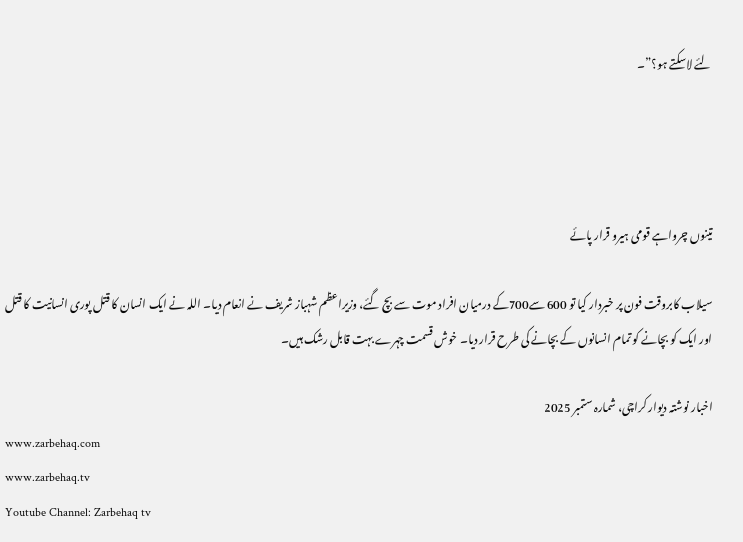لئے لاسکتے ہو؟”۔




تینوں چرواہے قومی ہیرو قرار پائے

سیلاب کابروقت فون پر خبردار کیا تو 600 سے700کے درمیان افراد موت سے بچ گئے، وزیراعظم شہباز شریف نے انعام دیا۔ اللہ نے ایک انسان کا قتل پوری انسانیت کا قتل اور ایک کو بچانے کو تمام انسانوں کے بچانے کی طرح قرار دیا۔ خوش قسمت چہرے بہت قابل رشک ہیں۔

اخبار نوشتہ دیوار کراچی، شمارہ ستمبر 2025
www.zarbehaq.com
www.zarbehaq.tv
Youtube Channel: Zarbehaq tv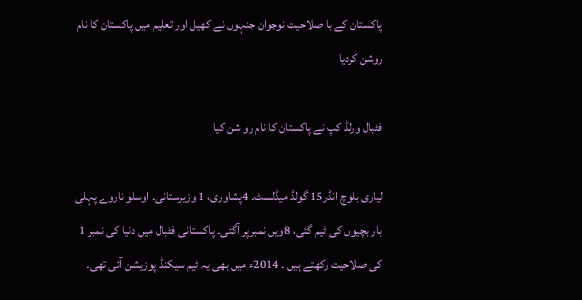پاکستان کے با صلاحیت نوجوان جنہوں نے کھیل اور تعلیم میں پاکستان کا نام روشن کردیا

فٹبال ورلڈ کپ نے پاکستان کا نام رو شن کیا

لیاری بلوچ انڈر15 گولڈ میڈلسٹ۔ 4پشاوری، 1 وزیرستانی۔ اوسلو ناروے پہلی بار بچیوں کی ٹیم گئی، 8ویں نمبرپر آگئی۔ پاکستانی فٹبال میں دنیا کی نمبر 1 کی صلاحیت رکھتے ہیں ۔ 2014ء میں بھی یہ ٹیم سیکنڈ پوزیشن آئی تھی۔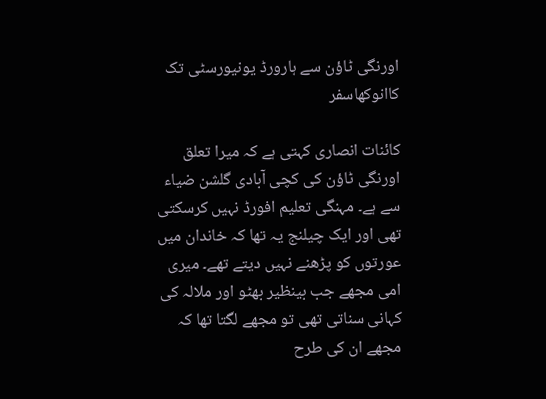اورنگی ٹاؤن سے ہارورڈ یونیورسٹی تک کاانوکھاسفر

کائنات انصاری کہتی ہے کہ میرا تعلق اورنگی ٹاؤن کی کچی آبادی گلشن ضیاء سے ہے۔ مہنگی تعلیم افورڈ نہیں کرسکتی تھی اور ایک چیلنج یہ تھا کہ خاندان میں عورتوں کو پڑھنے نہیں دیتے تھے۔ میری امی مجھے جب بینظیر بھٹو اور ملالہ کی کہانی سناتی تھی تو مجھے لگتا تھا کہ مجھے ان کی طرح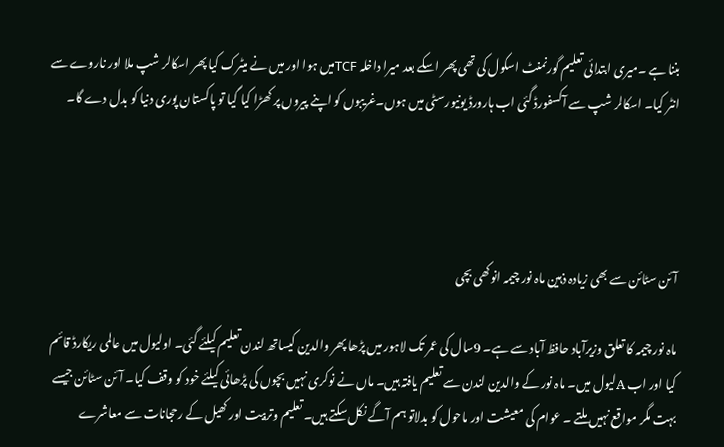بننا ہے ۔میری ابتدائی تعلیم گورنمنٹ اسکول کی تھی پھر اسکے بعد میرا داخلہ TCFمیں ہوا اور میں نے میٹرک کیا پھر اسکالر شپ ملا اور ناروے سے انٹر کیا۔ اسکالر شپ سے آکسفورڈ گئی اب ہارورڈ یونیورسٹی میں ہوں۔غریبوں کو اپنے پیروں پر کھڑا کیا گیا تو پاکستان پوری دنیا کو بدل دے گا۔




آئن سٹائن سے بھی زیادہ ذہین ماہ نور چیمہ انوکھی بچی

ماہ نور چیمہ کا تعلق وزیرآباد حافظ آباد سے ہے۔ 9سال کی عمر تک لاہور میں پڑھا پھر والدین کیساتھ لندن تعلیم کیلئے گئی۔ اولیول میں عالمی ریکارڈ قائم کیا اور اب Aلیول میں۔ ماہ نور کے والدین لندن سے تعلیم یافتہ ہیں۔ ماں نے نوکری نہیں بچوں کی پڑھائی کیلئے خود کو وقف کیا۔ آئن سٹائن جیسے بہت مگر مواقع نہیں ملتے ۔ عوام کی معیشت اور ماحول کو بدلاتو ہم آگے نکل سکتے ہیں۔ تعلیم وتربیت اور کھیل کے رحجانات سے معاشرے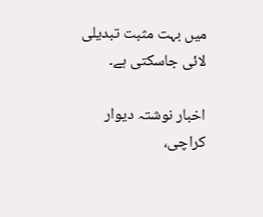میں بہت مثبت تبدیلی لائی جاسکتی ہے۔

اخبار نوشتہ دیوار کراچی،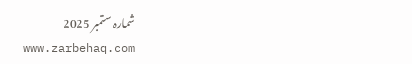شمارہ ستمبر 2025
www.zarbehaq.com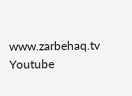www.zarbehaq.tv
Youtube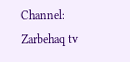Channel: Zarbehaq tv